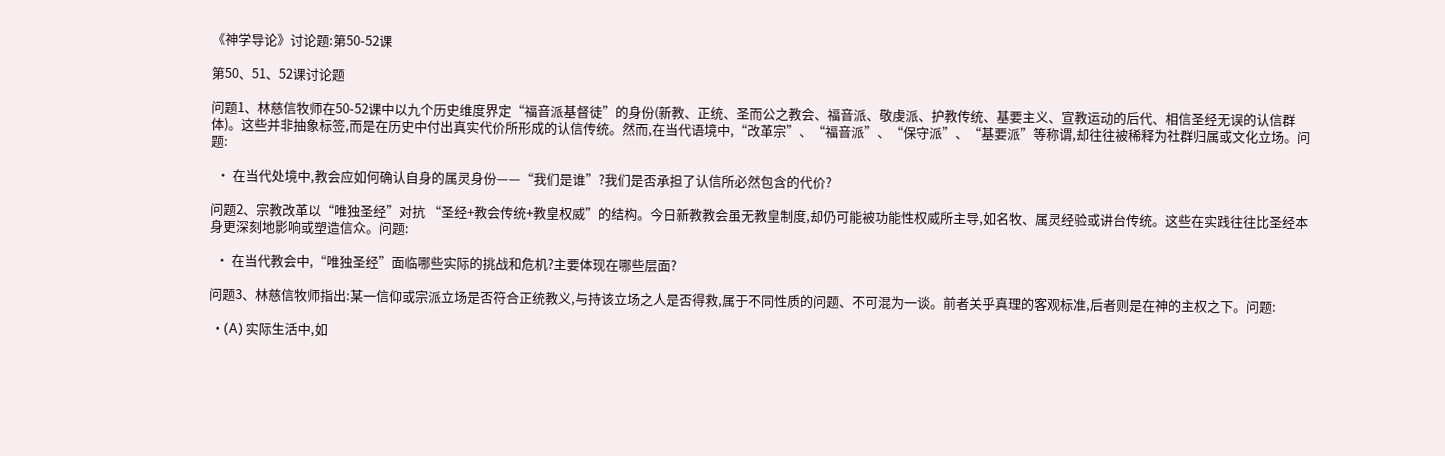《神学导论》讨论题:第50-52课

第50、51、52课讨论题

问题1、林慈信牧师在50-52课中以九个历史维度界定“福音派基督徒”的身份(新教、正统、圣而公之教会、福音派、敬虔派、护教传统、基要主义、宣教运动的后代、相信圣经无误的认信群体)。这些并非抽象标签,而是在历史中付出真实代价所形成的认信传统。然而,在当代语境中,“改革宗”、“福音派”、“保守派”、“基要派”等称谓,却往往被稀释为社群归属或文化立场。问题:

  • 在当代处境中,教会应如何确认自身的属灵身份——“我们是谁”?我们是否承担了认信所必然包含的代价?

问题2、宗教改革以“唯独圣经”对抗 “圣经+教会传统+教皇权威”的结构。今日新教教会虽无教皇制度,却仍可能被功能性权威所主导,如名牧、属灵经验或讲台传统。这些在实践往往比圣经本身更深刻地影响或塑造信众。问题:

  • 在当代教会中,“唯独圣经”面临哪些实际的挑战和危机?主要体现在哪些层面?

问题3、林慈信牧师指出:某一信仰或宗派立场是否符合正统教义,与持该立场之人是否得救,属于不同性质的问题、不可混为一谈。前者关乎真理的客观标准,后者则是在神的主权之下。问题:

  • (A) 实际生活中,如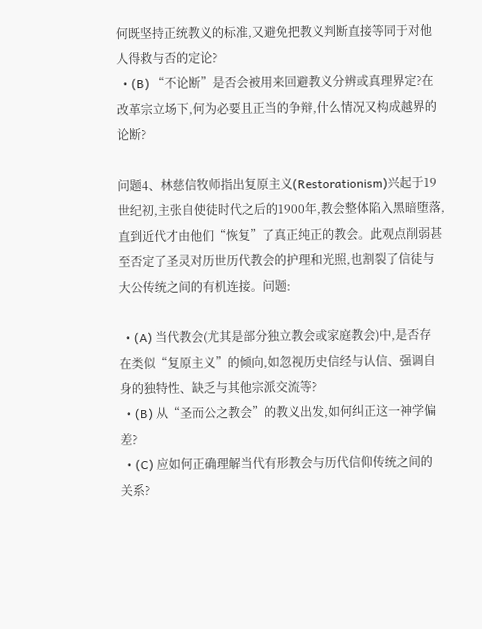何既坚持正统教义的标准,又避免把教义判断直接等同于对他人得救与否的定论?
  • (B) “不论断”是否会被用来回避教义分辨或真理界定?在改革宗立场下,何为必要且正当的争辩,什么情况又构成越界的论断?

问题4、林慈信牧师指出复原主义(Restorationism)兴起于19世纪初,主张自使徒时代之后的1900年,教会整体陷入黑暗堕落,直到近代才由他们“恢复”了真正纯正的教会。此观点削弱甚至否定了圣灵对历世历代教会的护理和光照,也割裂了信徒与大公传统之间的有机连接。问题:

  • (A) 当代教会(尤其是部分独立教会或家庭教会)中,是否存在类似“复原主义”的倾向,如忽视历史信经与认信、强调自身的独特性、缺乏与其他宗派交流等?
  • (B) 从“圣而公之教会”的教义出发,如何纠正这一神学偏差?
  • (C) 应如何正确理解当代有形教会与历代信仰传统之间的关系?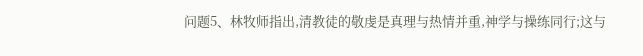问题5、林牧师指出,清教徒的敬虔是真理与热情并重,神学与操练同行;这与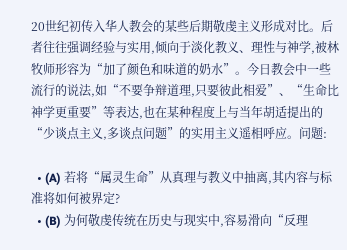20世纪初传入华人教会的某些后期敬虔主义形成对比。后者往往强调经验与实用,倾向于淡化教义、理性与神学,被林牧师形容为“加了颜色和味道的奶水”。今日教会中一些流行的说法,如“不要争辩道理,只要彼此相爱”、“生命比神学更重要”等表达,也在某种程度上与当年胡适提出的“少谈点主义,多谈点问题”的实用主义遥相呼应。问题:

  • (A) 若将“属灵生命”从真理与教义中抽离,其内容与标准将如何被界定?
  • (B) 为何敬虔传统在历史与现实中,容易滑向“反理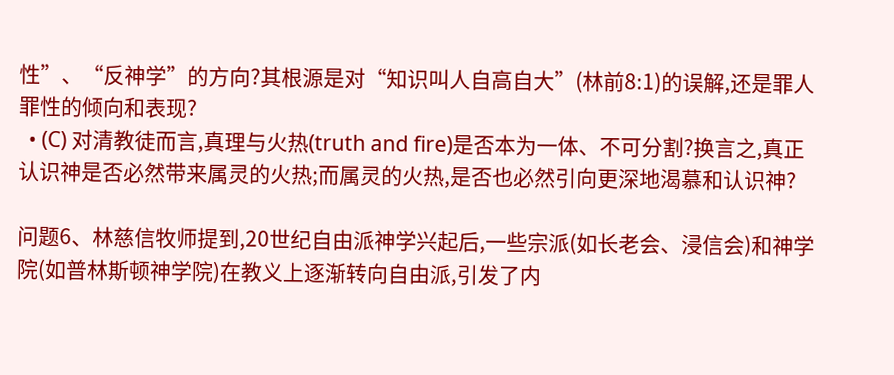性”、“反神学”的方向?其根源是对“知识叫人自高自大”(林前8:1)的误解,还是罪人罪性的倾向和表现?
  • (C) 对清教徒而言,真理与火热(truth and fire)是否本为一体、不可分割?换言之,真正认识神是否必然带来属灵的火热;而属灵的火热,是否也必然引向更深地渴慕和认识神?

问题6、林慈信牧师提到,20世纪自由派神学兴起后,一些宗派(如长老会、浸信会)和神学院(如普林斯顿神学院)在教义上逐渐转向自由派,引发了内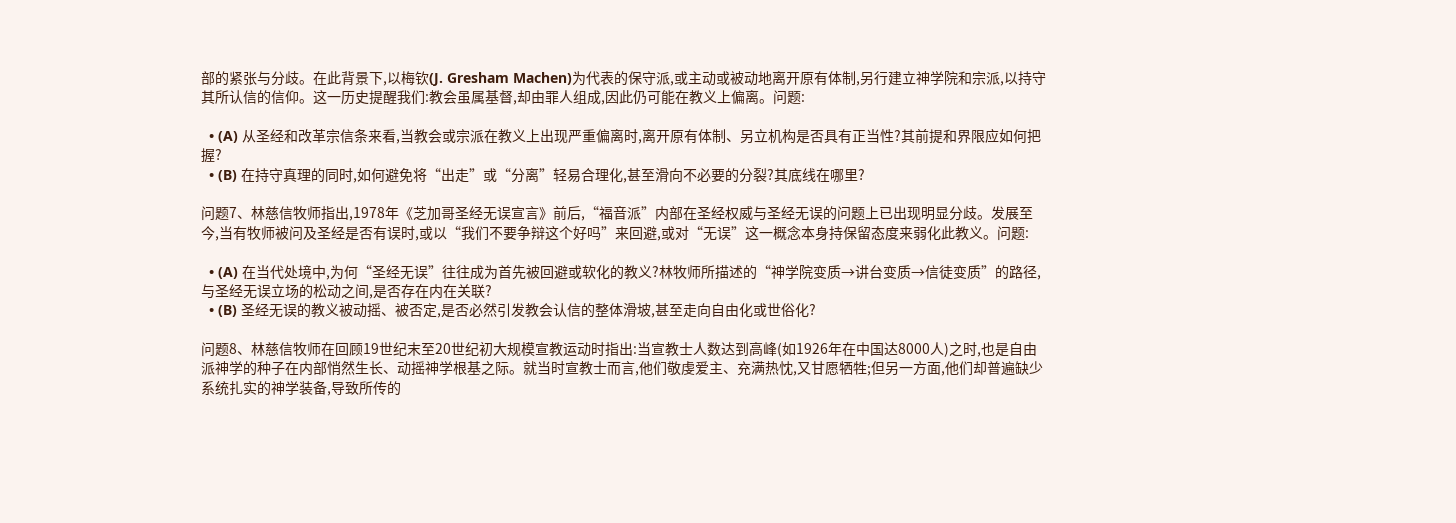部的紧张与分歧。在此背景下,以梅钦(J. Gresham Machen)为代表的保守派,或主动或被动地离开原有体制,另行建立神学院和宗派,以持守其所认信的信仰。这一历史提醒我们:教会虽属基督,却由罪人组成,因此仍可能在教义上偏离。问题:

  • (A) 从圣经和改革宗信条来看,当教会或宗派在教义上出现严重偏离时,离开原有体制、另立机构是否具有正当性?其前提和界限应如何把握?
  • (B) 在持守真理的同时,如何避免将“出走”或“分离”轻易合理化,甚至滑向不必要的分裂?其底线在哪里?

问题7、林慈信牧师指出,1978年《芝加哥圣经无误宣言》前后,“福音派”内部在圣经权威与圣经无误的问题上已出现明显分歧。发展至今,当有牧师被问及圣经是否有误时,或以“我们不要争辩这个好吗”来回避,或对“无误”这一概念本身持保留态度来弱化此教义。问题:

  • (A) 在当代处境中,为何“圣经无误”往往成为首先被回避或软化的教义?林牧师所描述的“神学院变质→讲台变质→信徒变质”的路径,与圣经无误立场的松动之间,是否存在内在关联?
  • (B) 圣经无误的教义被动摇、被否定,是否必然引发教会认信的整体滑坡,甚至走向自由化或世俗化?

问题8、林慈信牧师在回顾19世纪末至20世纪初大规模宣教运动时指出:当宣教士人数达到高峰(如1926年在中国达8000人)之时,也是自由派神学的种子在内部悄然生长、动摇神学根基之际。就当时宣教士而言,他们敬虔爱主、充满热忱,又甘愿牺牲;但另一方面,他们却普遍缺少系统扎实的神学装备,导致所传的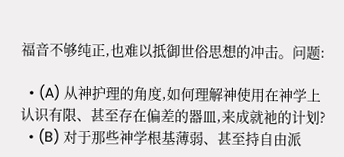福音不够纯正,也难以抵御世俗思想的冲击。问题:

  • (A) 从神护理的角度,如何理解神使用在神学上认识有限、甚至存在偏差的器皿,来成就祂的计划?
  • (B) 对于那些神学根基薄弱、甚至持自由派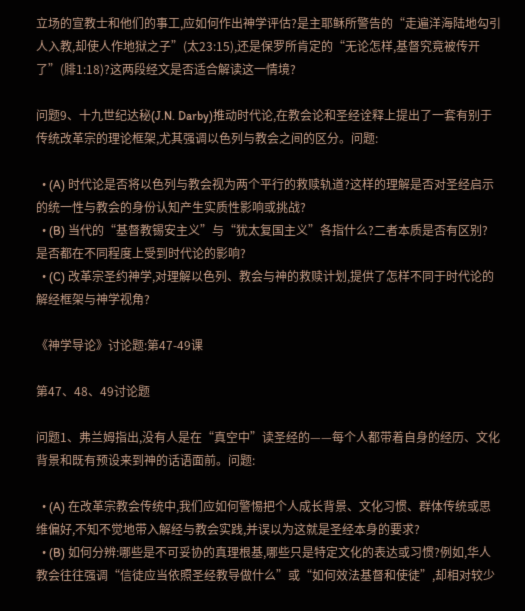立场的宣教士和他们的事工,应如何作出神学评估?是主耶稣所警告的“走遍洋海陆地勾引人入教,却使人作地狱之子”(太23:15),还是保罗所肯定的“无论怎样,基督究竟被传开了”(腓1:18)?这两段经文是否适合解读这一情境?

问题9、十九世纪达秘(J.N. Darby)推动时代论,在教会论和圣经诠释上提出了一套有别于传统改革宗的理论框架,尤其强调以色列与教会之间的区分。问题:

  • (A) 时代论是否将以色列与教会视为两个平行的救赎轨道?这样的理解是否对圣经启示的统一性与教会的身份认知产生实质性影响或挑战?
  • (B) 当代的“基督教锡安主义”与“犹太复国主义”各指什么?二者本质是否有区别?是否都在不同程度上受到时代论的影响?
  • (C) 改革宗圣约神学,对理解以色列、教会与神的救赎计划,提供了怎样不同于时代论的解经框架与神学视角?

《神学导论》讨论题:第47-49课

第47、48、49讨论题

问题1、弗兰姆指出,没有人是在“真空中”读圣经的——每个人都带着自身的经历、文化背景和既有预设来到神的话语面前。问题:

  • (A) 在改革宗教会传统中,我们应如何警惕把个人成长背景、文化习惯、群体传统或思维偏好,不知不觉地带入解经与教会实践,并误以为这就是圣经本身的要求?
  • (B) 如何分辨:哪些是不可妥协的真理根基,哪些只是特定文化的表达或习惯?例如,华人教会往往强调“信徒应当依照圣经教导做什么”或“如何效法基督和使徒”,却相对较少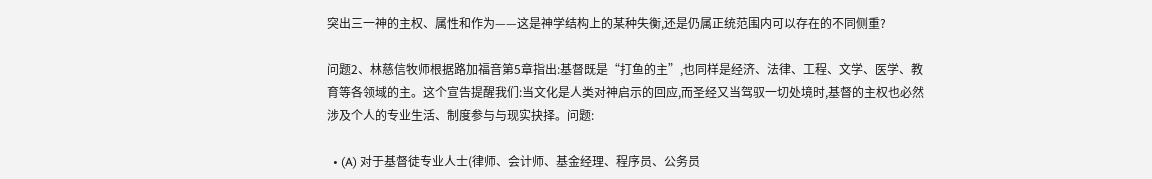突出三一神的主权、属性和作为——这是神学结构上的某种失衡,还是仍属正统范围内可以存在的不同侧重?

问题2、林慈信牧师根据路加福音第5章指出:基督既是“打鱼的主”,也同样是经济、法律、工程、文学、医学、教育等各领域的主。这个宣告提醒我们:当文化是人类对神启示的回应,而圣经又当驾驭一切处境时,基督的主权也必然涉及个人的专业生活、制度参与与现实抉择。问题:

  • (A) 对于基督徒专业人士(律师、会计师、基金经理、程序员、公务员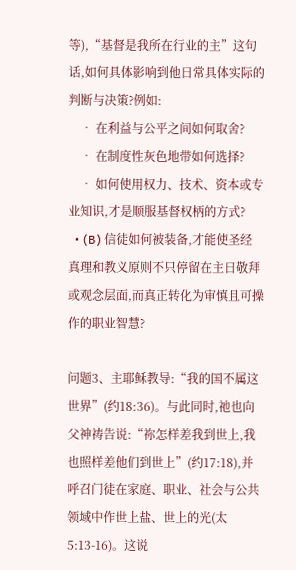等),“基督是我所在行业的主”这句话,如何具体影响到他日常具体实际的判断与决策?例如:
    • 在利益与公平之间如何取舍?
    • 在制度性灰色地带如何选择?
    • 如何使用权力、技术、资本或专业知识,才是顺服基督权柄的方式?
  • (B) 信徒如何被装备,才能使圣经真理和教义原则不只停留在主日敬拜或观念层面,而真正转化为审慎且可操作的职业智慧?

问题3、主耶稣教导:“我的国不属这世界”(约18:36)。与此同时,祂也向父神祷告说:“祢怎样差我到世上,我也照样差他们到世上”(约17:18),并呼召门徒在家庭、职业、社会与公共领域中作世上盐、世上的光(太5:13-16)。这说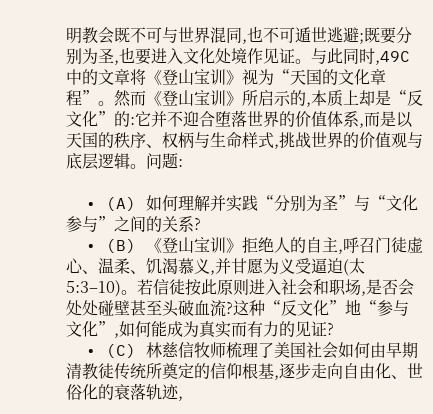明教会既不可与世界混同,也不可遁世逃避;既要分别为圣,也要进入文化处境作见证。与此同时,49C中的文章将《登山宝训》视为“天国的文化章程”。然而《登山宝训》所启示的,本质上却是“反文化”的:它并不迎合堕落世界的价值体系,而是以天国的秩序、权柄与生命样式,挑战世界的价值观与底层逻辑。问题:

  • (A) 如何理解并实践“分别为圣”与“文化参与”之间的关系?
  • (B) 《登山宝训》拒绝人的自主,呼召门徒虚心、温柔、饥渴慕义,并甘愿为义受逼迫(太5:3–10)。若信徒按此原则进入社会和职场,是否会处处碰壁甚至头破血流?这种“反文化”地“参与文化”,如何能成为真实而有力的见证?
  • (C) 林慈信牧师梳理了美国社会如何由早期清教徒传统所奠定的信仰根基,逐步走向自由化、世俗化的衰落轨迹,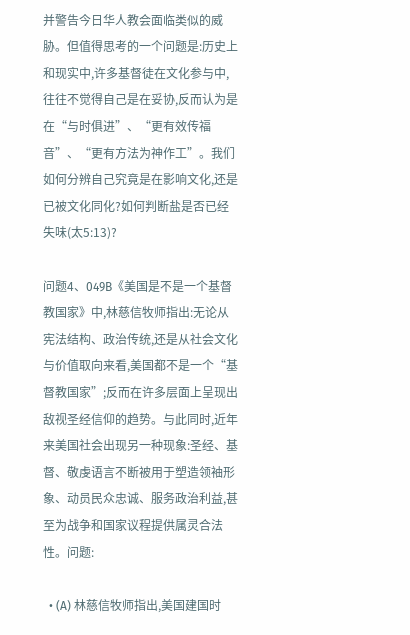并警告今日华人教会面临类似的威胁。但值得思考的一个问题是:历史上和现实中,许多基督徒在文化参与中,往往不觉得自己是在妥协,反而认为是在“与时俱进”、“更有效传福音”、“更有方法为神作工”。我们如何分辨自己究竟是在影响文化,还是已被文化同化?如何判断盐是否已经失味(太5:13)?

问题4、049B《美国是不是一个基督教国家》中,林慈信牧师指出:无论从宪法结构、政治传统,还是从社会文化与价值取向来看,美国都不是一个“基督教国家”;反而在许多层面上呈现出敌视圣经信仰的趋势。与此同时,近年来美国社会出现另一种现象:圣经、基督、敬虔语言不断被用于塑造领袖形象、动员民众忠诚、服务政治利益,甚至为战争和国家议程提供属灵合法性。问题:

  • (A) 林慈信牧师指出,美国建国时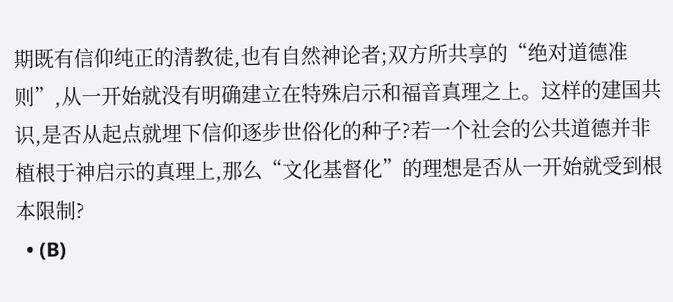期既有信仰纯正的清教徒,也有自然神论者;双方所共享的“绝对道德准则”,从一开始就没有明确建立在特殊启示和福音真理之上。这样的建国共识,是否从起点就埋下信仰逐步世俗化的种子?若一个社会的公共道德并非植根于神启示的真理上,那么“文化基督化”的理想是否从一开始就受到根本限制?
  • (B)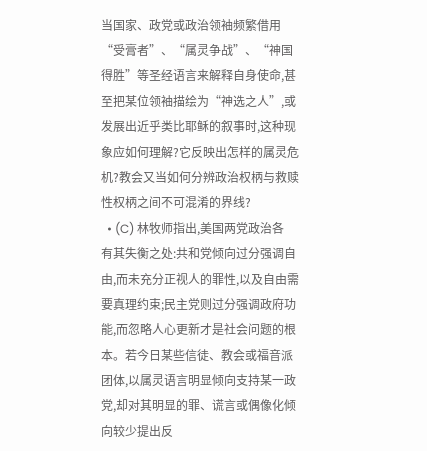当国家、政党或政治领袖频繁借用“受膏者”、“属灵争战”、“神国得胜”等圣经语言来解释自身使命,甚至把某位领袖描绘为“神选之人”,或发展出近乎类比耶稣的叙事时,这种现象应如何理解?它反映出怎样的属灵危机?教会又当如何分辨政治权柄与救赎性权柄之间不可混淆的界线?
  • (C) 林牧师指出,美国两党政治各有其失衡之处:共和党倾向过分强调自由,而未充分正视人的罪性,以及自由需要真理约束;民主党则过分强调政府功能,而忽略人心更新才是社会问题的根本。若今日某些信徒、教会或福音派团体,以属灵语言明显倾向支持某一政党,却对其明显的罪、谎言或偶像化倾向较少提出反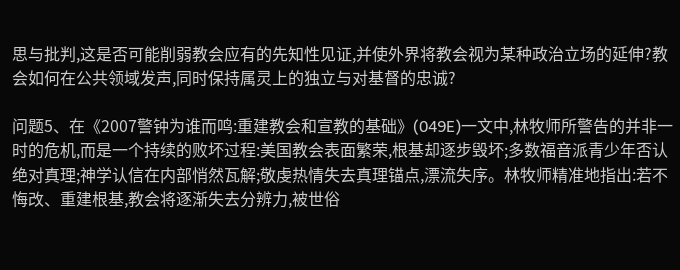思与批判,这是否可能削弱教会应有的先知性见证,并使外界将教会视为某种政治立场的延伸?教会如何在公共领域发声,同时保持属灵上的独立与对基督的忠诚?

问题5、在《2007警钟为谁而鸣:重建教会和宣教的基础》(049E)一文中,林牧师所警告的并非一时的危机,而是一个持续的败坏过程:美国教会表面繁荣,根基却逐步毁坏;多数福音派青少年否认绝对真理;神学认信在内部悄然瓦解;敬虔热情失去真理锚点,漂流失序。林牧师精准地指出:若不悔改、重建根基,教会将逐渐失去分辨力,被世俗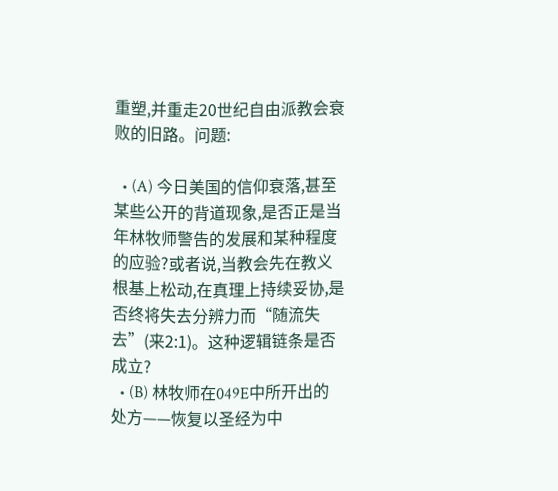重塑,并重走20世纪自由派教会衰败的旧路。问题:

  • (A) 今日美国的信仰衰落,甚至某些公开的背道现象,是否正是当年林牧师警告的发展和某种程度的应验?或者说,当教会先在教义根基上松动,在真理上持续妥协,是否终将失去分辨力而“随流失去”(来2:1)。这种逻辑链条是否成立?
  • (B) 林牧师在049E中所开出的处方——恢复以圣经为中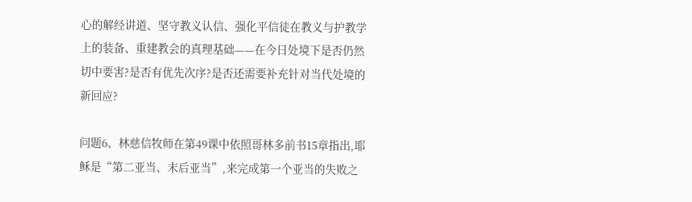心的解经讲道、坚守教义认信、强化平信徒在教义与护教学上的装备、重建教会的真理基础——在今日处境下是否仍然切中要害?是否有优先次序?是否还需要补充针对当代处境的新回应?

问题6、林慈信牧师在第49课中依照哥林多前书15章指出,耶稣是“第二亚当、末后亚当”,来完成第一个亚当的失败之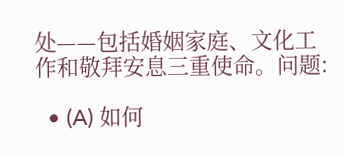处——包括婚姻家庭、文化工作和敬拜安息三重使命。问题:

  • (A) 如何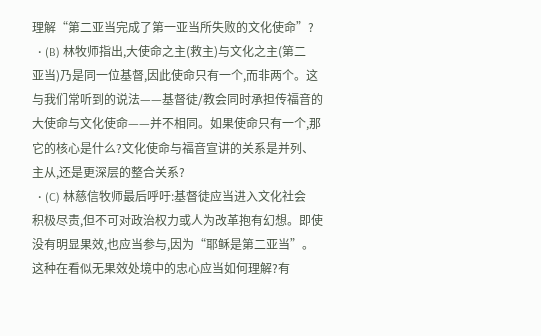理解“第二亚当完成了第一亚当所失败的文化使命”?
  • (B) 林牧师指出,大使命之主(救主)与文化之主(第二亚当)乃是同一位基督,因此使命只有一个,而非两个。这与我们常听到的说法——基督徒/教会同时承担传福音的大使命与文化使命——并不相同。如果使命只有一个,那它的核心是什么?文化使命与福音宣讲的关系是并列、主从,还是更深层的整合关系?
  • (C) 林慈信牧师最后呼吁:基督徒应当进入文化社会积极尽责,但不可对政治权力或人为改革抱有幻想。即使没有明显果效,也应当参与,因为“耶稣是第二亚当”。这种在看似无果效处境中的忠心应当如何理解?有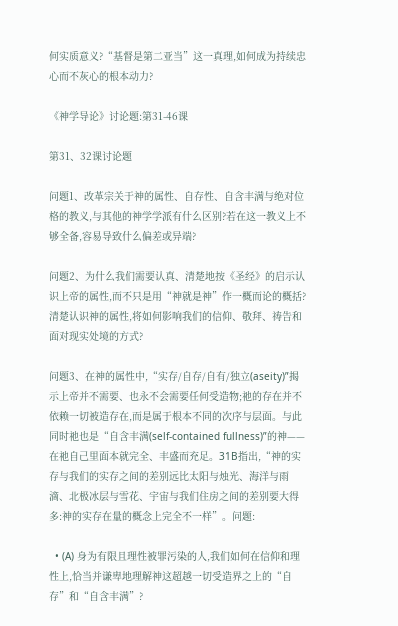何实质意义?“基督是第二亚当”这一真理,如何成为持续忠心而不灰心的根本动力?

《神学导论》讨论题:第31-46课

第31、32课讨论题

问题1、改革宗关于神的属性、自存性、自含丰满与绝对位格的教义,与其他的神学学派有什么区别?若在这一教义上不够全备,容易导致什么偏差或异端?

问题2、为什么我们需要认真、清楚地按《圣经》的启示认识上帝的属性,而不只是用“神就是神”作一概而论的概括?清楚认识神的属性,将如何影响我们的信仰、敬拜、祷告和面对现实处境的方式?

问题3、在神的属性中,“实存/自存/自有/独立(aseity)”揭示上帝并不需要、也永不会需要任何受造物;祂的存在并不依赖一切被造存在,而是属于根本不同的次序与层面。与此同时祂也是“自含丰满(self-contained fullness)”的神——在祂自己里面本就完全、丰盛而充足。31B指出,“神的实存与我们的实存之间的差别远比太阳与烛光、海洋与雨滴、北极冰层与雪花、宇宙与我们住房之间的差别要大得多:神的实存在量的概念上完全不一样”。问题:

  • (A) 身为有限且理性被罪污染的人,我们如何在信仰和理性上,恰当并谦卑地理解神这超越一切受造界之上的“自存”和“自含丰满”?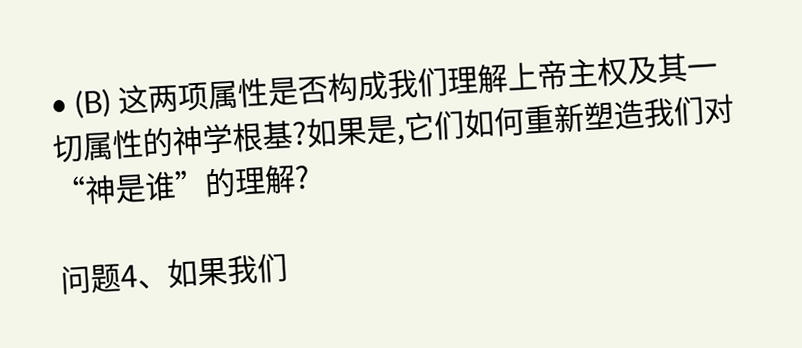• (B) 这两项属性是否构成我们理解上帝主权及其一切属性的神学根基?如果是,它们如何重新塑造我们对“神是谁”的理解?

问题4、如果我们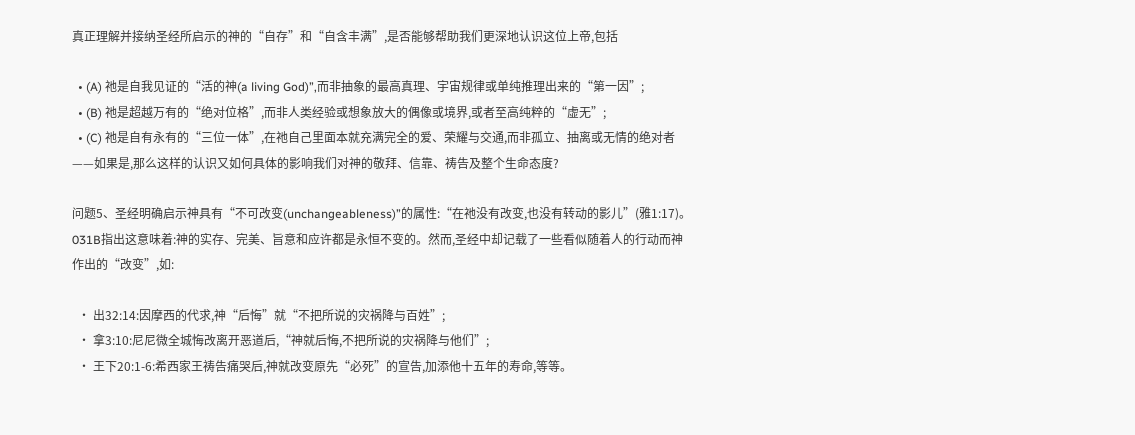真正理解并接纳圣经所启示的神的“自存”和“自含丰满”,是否能够帮助我们更深地认识这位上帝,包括

  • (A) 祂是自我见证的“活的神(a living God)”,而非抽象的最高真理、宇宙规律或单纯推理出来的“第一因”;
  • (B) 祂是超越万有的“绝对位格”,而非人类经验或想象放大的偶像或境界,或者至高纯粹的“虚无”;
  • (C) 祂是自有永有的“三位一体”,在祂自己里面本就充满完全的爱、荣耀与交通,而非孤立、抽离或无情的绝对者——如果是,那么这样的认识又如何具体的影响我们对神的敬拜、信靠、祷告及整个生命态度?

问题5、圣经明确启示神具有“不可改变(unchangeableness)”的属性:“在祂没有改变,也没有转动的影儿”(雅1:17)。031B指出这意味着:神的实存、完美、旨意和应许都是永恒不变的。然而,圣经中却记载了一些看似随着人的行动而神作出的“改变”,如:

  • 出32:14:因摩西的代求,神“后悔”就“不把所说的灾祸降与百姓”;
  • 拿3:10:尼尼微全城悔改离开恶道后,“神就后悔,不把所说的灾祸降与他们”;
  • 王下20:1-6:希西家王祷告痛哭后,神就改变原先“必死”的宣告,加添他十五年的寿命,等等。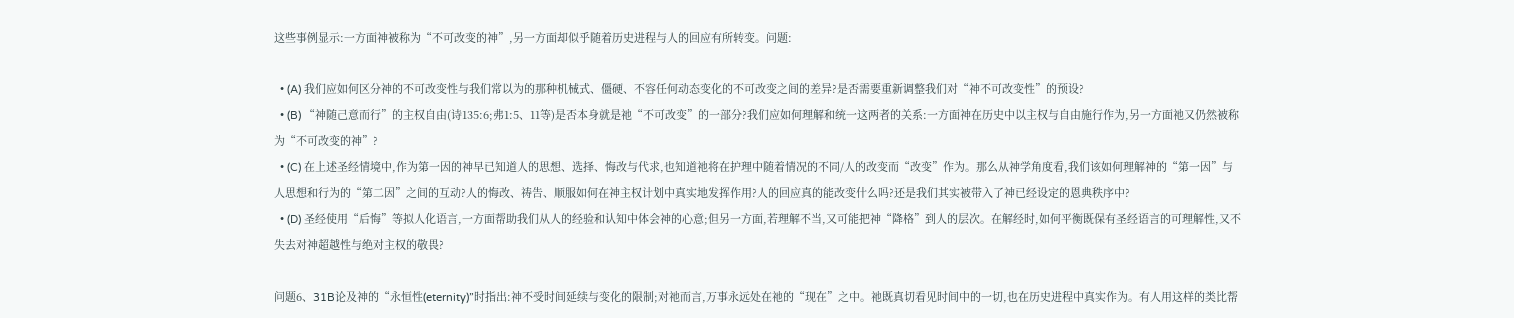这些事例显示:一方面神被称为“不可改变的神”,另一方面却似乎随着历史进程与人的回应有所转变。问题:

  • (A) 我们应如何区分神的不可改变性与我们常以为的那种机械式、僵硬、不容任何动态变化的不可改变之间的差异?是否需要重新调整我们对“神不可改变性”的预设?
  • (B) “神随己意而行”的主权自由(诗135:6;弗1:5、11等)是否本身就是祂“不可改变”的一部分?我们应如何理解和统一这两者的关系:一方面神在历史中以主权与自由施行作为,另一方面祂又仍然被称为“不可改变的神”?
  • (C) 在上述圣经情境中,作为第一因的神早已知道人的思想、选择、悔改与代求,也知道祂将在护理中随着情况的不同/人的改变而“改变”作为。那么从神学角度看,我们该如何理解神的“第一因”与人思想和行为的“第二因”之间的互动?人的悔改、祷告、顺服如何在神主权计划中真实地发挥作用?人的回应真的能改变什么吗?还是我们其实被带入了神已经设定的恩典秩序中?
  • (D) 圣经使用“后悔”等拟人化语言,一方面帮助我们从人的经验和认知中体会神的心意;但另一方面,若理解不当,又可能把神“降格”到人的层次。在解经时,如何平衡既保有圣经语言的可理解性,又不失去对神超越性与绝对主权的敬畏?

问题6、31B论及神的“永恒性(eternity)”时指出:神不受时间延续与变化的限制;对祂而言,万事永远处在祂的“现在”之中。祂既真切看见时间中的一切,也在历史进程中真实作为。有人用这样的类比帮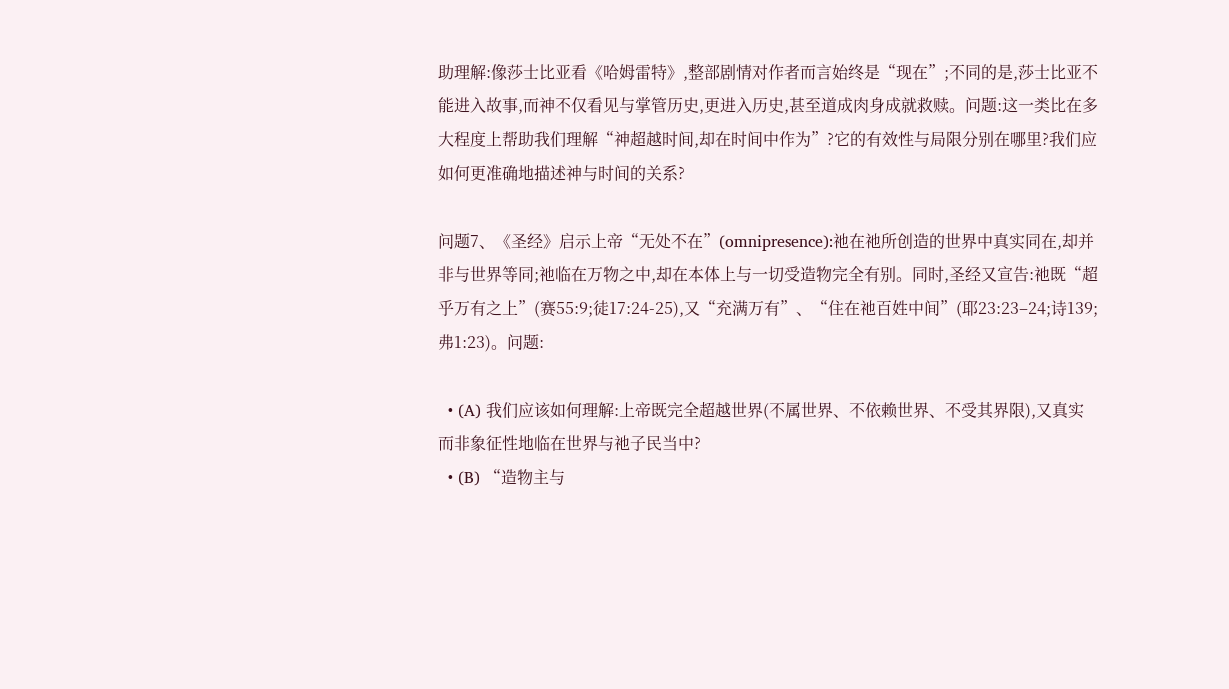助理解:像莎士比亚看《哈姆雷特》,整部剧情对作者而言始终是“现在”;不同的是,莎士比亚不能进入故事,而神不仅看见与掌管历史,更进入历史,甚至道成肉身成就救赎。问题:这一类比在多大程度上帮助我们理解“神超越时间,却在时间中作为”?它的有效性与局限分别在哪里?我们应如何更准确地描述神与时间的关系?

问题7、《圣经》启示上帝“无处不在”(omnipresence):祂在祂所创造的世界中真实同在,却并非与世界等同;祂临在万物之中,却在本体上与一切受造物完全有别。同时,圣经又宣告:祂既“超乎万有之上”(赛55:9;徒17:24-25),又“充满万有”、“住在祂百姓中间”(耶23:23–24;诗139;弗1:23)。问题:

  • (A) 我们应该如何理解:上帝既完全超越世界(不属世界、不依赖世界、不受其界限),又真实而非象征性地临在世界与祂子民当中?
  • (B) “造物主与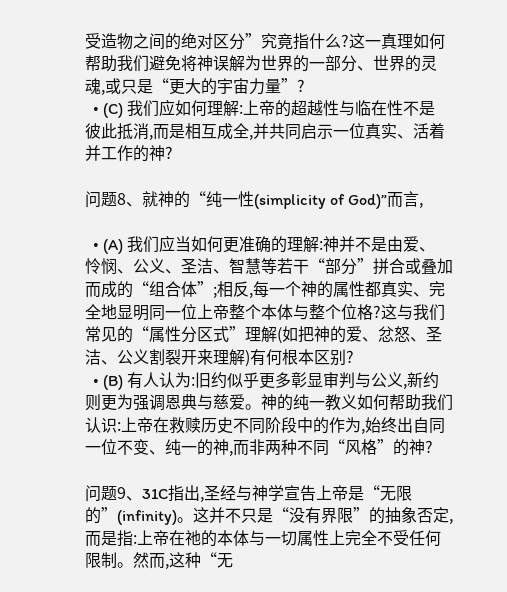受造物之间的绝对区分”究竟指什么?这一真理如何帮助我们避免将神误解为世界的一部分、世界的灵魂,或只是“更大的宇宙力量”?
  • (C) 我们应如何理解:上帝的超越性与临在性不是彼此抵消,而是相互成全,并共同启示一位真实、活着并工作的神?

问题8、就神的“纯一性(simplicity of God)”而言,

  • (A) 我们应当如何更准确的理解:神并不是由爱、怜悯、公义、圣洁、智慧等若干“部分”拼合或叠加而成的“组合体”;相反,每一个神的属性都真实、完全地显明同一位上帝整个本体与整个位格?这与我们常见的“属性分区式”理解(如把神的爱、忿怒、圣洁、公义割裂开来理解)有何根本区别?
  • (B) 有人认为:旧约似乎更多彰显审判与公义,新约则更为强调恩典与慈爱。神的纯一教义如何帮助我们认识:上帝在救赎历史不同阶段中的作为,始终出自同一位不变、纯一的神,而非两种不同“风格”的神?

问题9、31C指出,圣经与神学宣告上帝是“无限的”(infinity)。这并不只是“没有界限”的抽象否定,而是指:上帝在祂的本体与一切属性上完全不受任何限制。然而,这种“无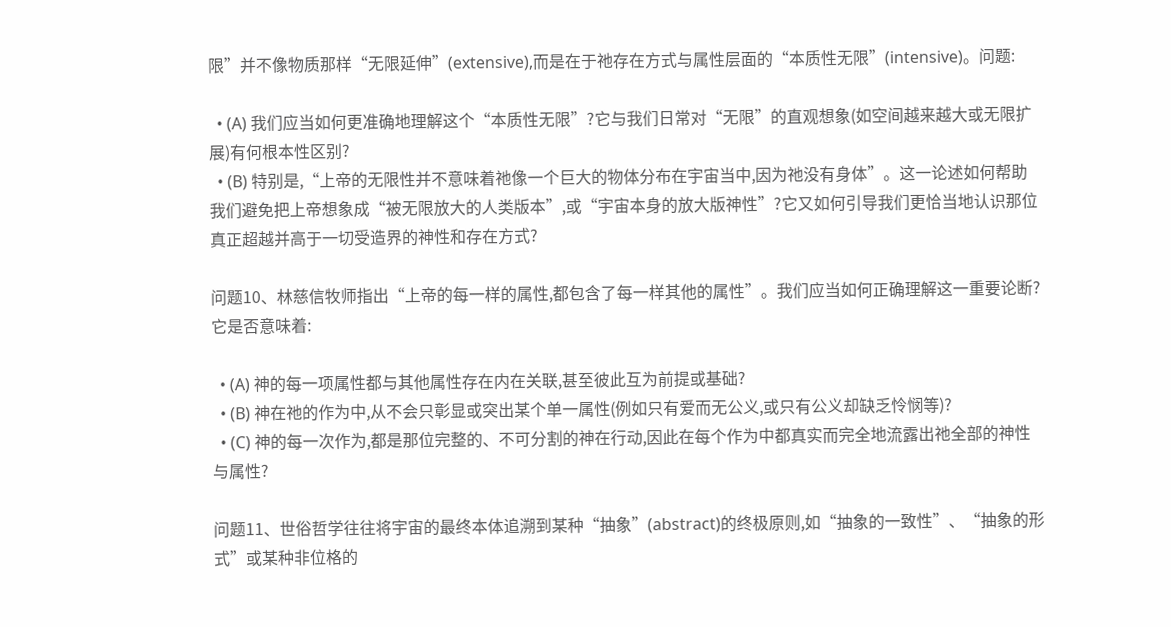限”并不像物质那样“无限延伸”(extensive),而是在于祂存在方式与属性层面的“本质性无限”(intensive)。问题:

  • (A) 我们应当如何更准确地理解这个“本质性无限”?它与我们日常对“无限”的直观想象(如空间越来越大或无限扩展)有何根本性区别?
  • (B) 特别是,“上帝的无限性并不意味着祂像一个巨大的物体分布在宇宙当中,因为祂没有身体”。这一论述如何帮助我们避免把上帝想象成“被无限放大的人类版本”,或“宇宙本身的放大版神性”?它又如何引导我们更恰当地认识那位真正超越并高于一切受造界的神性和存在方式?

问题10、林慈信牧师指出“上帝的每一样的属性,都包含了每一样其他的属性”。我们应当如何正确理解这一重要论断?它是否意味着:

  • (A) 神的每一项属性都与其他属性存在内在关联,甚至彼此互为前提或基础?
  • (B) 神在祂的作为中,从不会只彰显或突出某个单一属性(例如只有爱而无公义,或只有公义却缺乏怜悯等)?
  • (C) 神的每一次作为,都是那位完整的、不可分割的神在行动,因此在每个作为中都真实而完全地流露出祂全部的神性与属性?

问题11、世俗哲学往往将宇宙的最终本体追溯到某种“抽象”(abstract)的终极原则,如“抽象的一致性”、“抽象的形式”或某种非位格的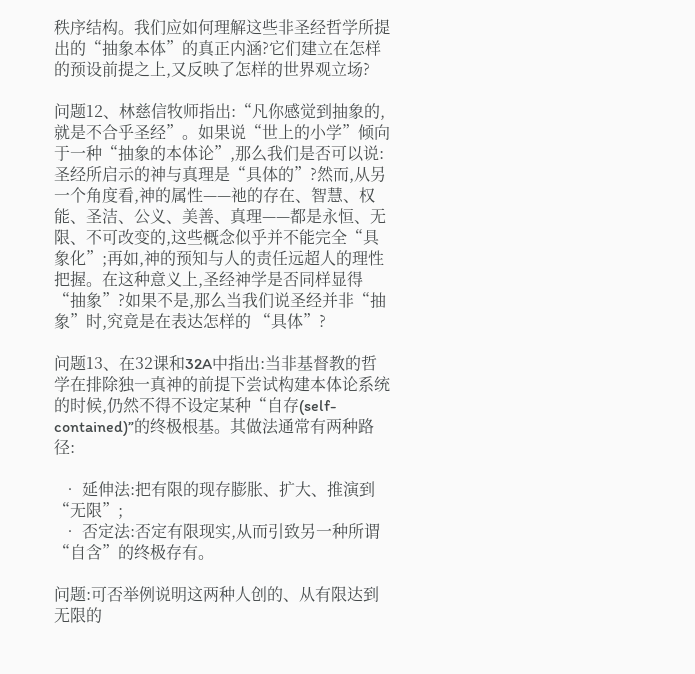秩序结构。我们应如何理解这些非圣经哲学所提出的“抽象本体”的真正内涵?它们建立在怎样的预设前提之上,又反映了怎样的世界观立场?

问题12、林慈信牧师指出:“凡你感觉到抽象的,就是不合乎圣经”。如果说“世上的小学”倾向于一种“抽象的本体论”,那么我们是否可以说:圣经所启示的神与真理是“具体的”?然而,从另一个角度看,神的属性——祂的存在、智慧、权能、圣洁、公义、美善、真理——都是永恒、无限、不可改变的,这些概念似乎并不能完全“具象化”;再如,神的预知与人的责任远超人的理性把握。在这种意义上,圣经神学是否同样显得“抽象”?如果不是,那么当我们说圣经并非“抽象”时,究竟是在表达怎样的 “具体”?

问题13、在32课和32A中指出:当非基督教的哲学在排除独一真神的前提下尝试构建本体论系统的时候,仍然不得不设定某种“自存(self-contained)”的终极根基。其做法通常有两种路径:

  • 延伸法:把有限的现存膨胀、扩大、推演到“无限”;
  • 否定法:否定有限现实,从而引致另一种所谓“自含”的终极存有。

问题:可否举例说明这两种人创的、从有限达到无限的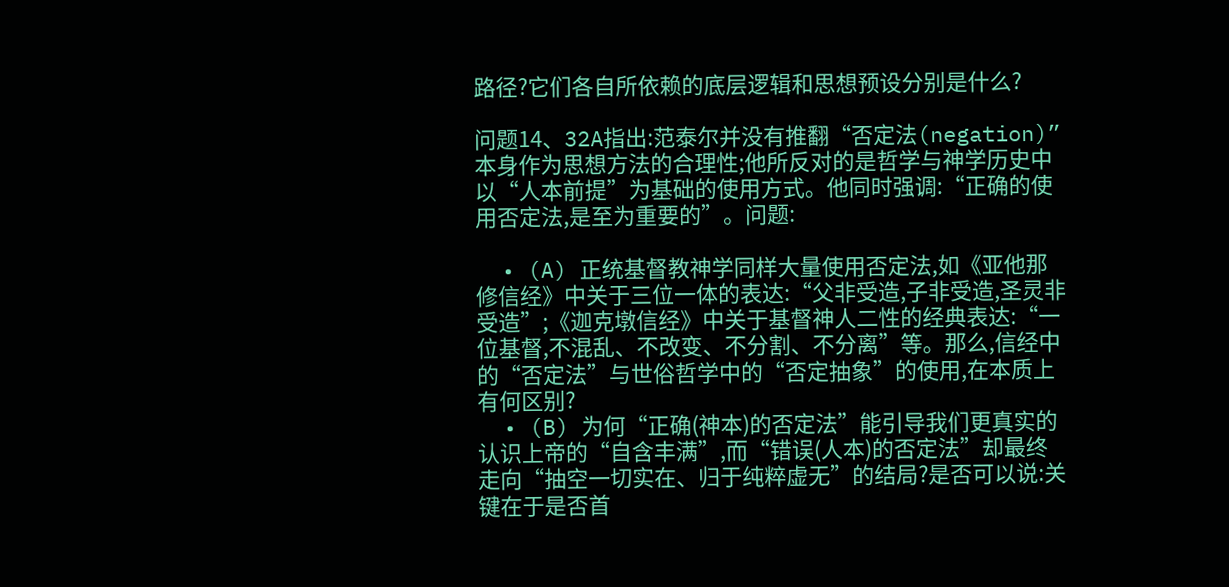路径?它们各自所依赖的底层逻辑和思想预设分别是什么?

问题14、32A指出:范泰尔并没有推翻“否定法(negation)”本身作为思想方法的合理性;他所反对的是哲学与神学历史中以“人本前提”为基础的使用方式。他同时强调:“正确的使用否定法,是至为重要的”。问题:

  • (A) 正统基督教神学同样大量使用否定法,如《亚他那修信经》中关于三位一体的表达:“父非受造,子非受造,圣灵非受造”;《迦克墩信经》中关于基督神人二性的经典表达:“一位基督,不混乱、不改变、不分割、不分离”等。那么,信经中的“否定法”与世俗哲学中的“否定抽象”的使用,在本质上有何区别?
  • (B) 为何“正确(神本)的否定法”能引导我们更真实的认识上帝的“自含丰满”,而“错误(人本)的否定法”却最终走向“抽空一切实在、归于纯粹虚无”的结局?是否可以说:关键在于是否首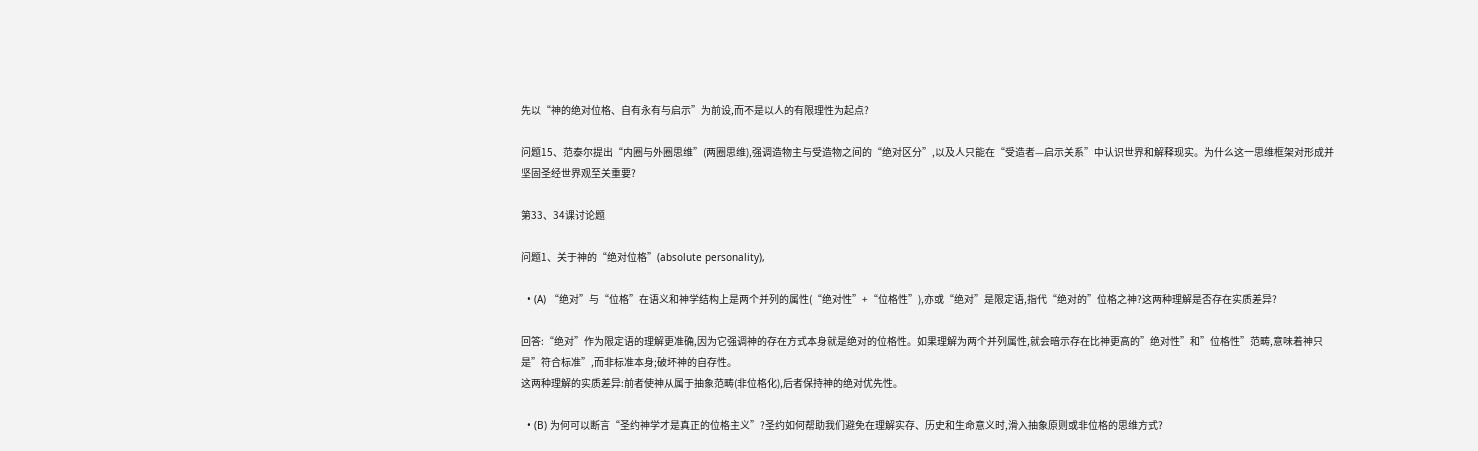先以“神的绝对位格、自有永有与启示”为前设,而不是以人的有限理性为起点?

问题15、范泰尔提出“内圈与外圈思维”(两圈思维),强调造物主与受造物之间的“绝对区分”,以及人只能在“受造者—启示关系”中认识世界和解释现实。为什么这一思维框架对形成并坚固圣经世界观至关重要?

第33、34课讨论题

问题1、关于神的“绝对位格”(absolute personality),

  • (A) “绝对”与“位格”在语义和神学结构上是两个并列的属性(“绝对性”+“位格性”),亦或“绝对”是限定语,指代“绝对的”位格之神?这两种理解是否存在实质差异?

回答:“绝对”作为限定语的理解更准确,因为它强调神的存在方式本身就是绝对的位格性。如果理解为两个并列属性,就会暗示存在比神更高的”绝对性”和”位格性”范畴,意味着神只是”符合标准”,而非标准本身;破坏神的自存性。
这两种理解的实质差异:前者使神从属于抽象范畴(非位格化),后者保持神的绝对优先性。

  • (B) 为何可以断言“圣约神学才是真正的位格主义”?圣约如何帮助我们避免在理解实存、历史和生命意义时,滑入抽象原则或非位格的思维方式?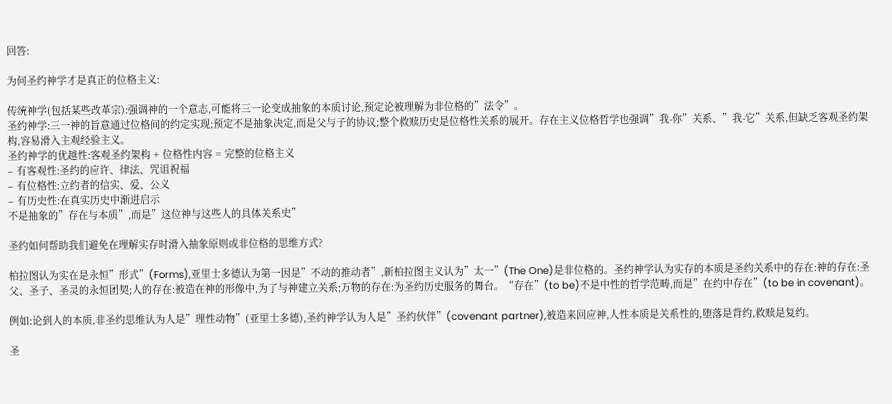回答:

为何圣约神学才是真正的位格主义:

传统神学(包括某些改革宗):强调神的一个意志,可能将三一论变成抽象的本质讨论,预定论被理解为非位格的”法令”。
圣约神学:三一神的旨意通过位格间的约定实现;预定不是抽象决定,而是父与子的协议;整个救赎历史是位格性关系的展开。存在主义位格哲学也强调”我-你”关系、”我-它”关系,但缺乏客观圣约架构,容易滑入主观经验主义。
圣约神学的优越性:客观圣约架构 + 位格性内容 = 完整的位格主义
– 有客观性:圣约的应许、律法、咒诅祝福
– 有位格性:立约者的信实、爱、公义
– 有历史性:在真实历史中渐进启示
不是抽象的”存在与本质”,而是”这位神与这些人的具体关系史”

圣约如何帮助我们避免在理解实存时滑入抽象原则或非位格的思维方式?

柏拉图认为实在是永恒”形式”(Forms),亚里士多德认为第一因是”不动的推动者”,新柏拉图主义认为”太一”(The One)是非位格的。圣约神学认为实存的本质是圣约关系中的存在:神的存在:圣父、圣子、圣灵的永恒团契;人的存在:被造在神的形像中,为了与神建立关系;万物的存在:为圣约历史服务的舞台。“存在”(to be)不是中性的哲学范畴,而是”在约中存在”(to be in covenant)。

例如:论到人的本质,非圣约思维认为人是”理性动物”(亚里士多德),圣约神学认为人是”圣约伙伴”(covenant partner),被造来回应神,人性本质是关系性的,堕落是背约,救赎是复约。

圣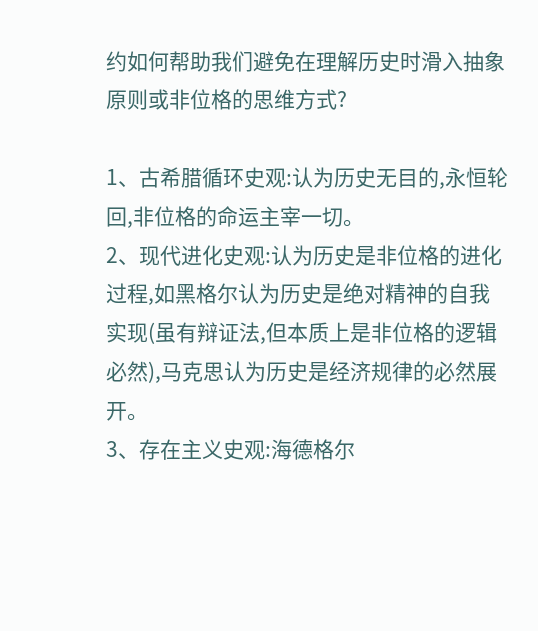约如何帮助我们避免在理解历史时滑入抽象原则或非位格的思维方式?

1、古希腊循环史观:认为历史无目的,永恒轮回,非位格的命运主宰一切。
2、现代进化史观:认为历史是非位格的进化过程,如黑格尔认为历史是绝对精神的自我实现(虽有辩证法,但本质上是非位格的逻辑必然),马克思认为历史是经济规律的必然展开。
3、存在主义史观:海德格尔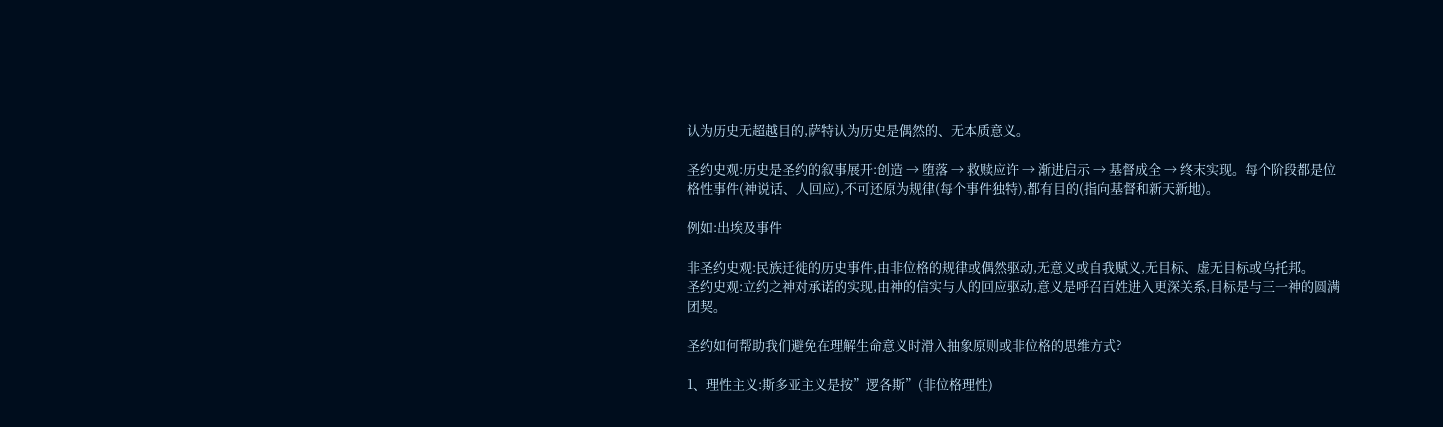认为历史无超越目的,萨特认为历史是偶然的、无本质意义。

圣约史观:历史是圣约的叙事展开:创造 → 堕落 → 救赎应许 → 渐进启示 → 基督成全 → 终末实现。每个阶段都是位格性事件(神说话、人回应),不可还原为规律(每个事件独特),都有目的(指向基督和新天新地)。

例如:出埃及事件

非圣约史观:民族迁徙的历史事件,由非位格的规律或偶然驱动,无意义或自我赋义,无目标、虚无目标或乌托邦。
圣约史观:立约之神对承诺的实现,由神的信实与人的回应驱动,意义是呼召百姓进入更深关系,目标是与三一神的圆满团契。

圣约如何帮助我们避免在理解生命意义时滑入抽象原则或非位格的思维方式?

1、理性主义:斯多亚主义是按”逻各斯”(非位格理性)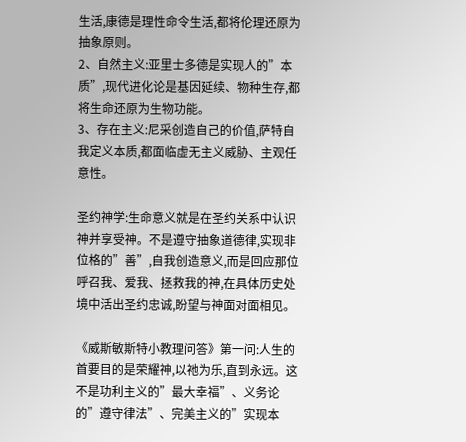生活,康德是理性命令生活,都将伦理还原为抽象原则。
2、自然主义:亚里士多德是实现人的”本质”,现代进化论是基因延续、物种生存,都将生命还原为生物功能。
3、存在主义:尼采创造自己的价值,萨特自我定义本质,都面临虚无主义威胁、主观任意性。

圣约神学:生命意义就是在圣约关系中认识神并享受神。不是遵守抽象道德律,实现非位格的”善”,自我创造意义,而是回应那位呼召我、爱我、拯救我的神,在具体历史处境中活出圣约忠诚,盼望与神面对面相见。

《威斯敏斯特小教理问答》第一问:人生的首要目的是荣耀神,以祂为乐,直到永远。这不是功利主义的”最大幸福”、义务论的”遵守律法”、完美主义的”实现本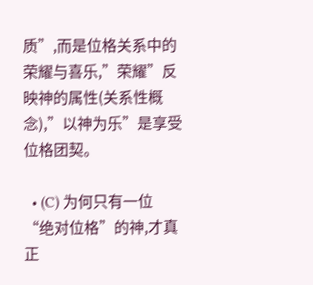质”,而是位格关系中的荣耀与喜乐,”荣耀”反映神的属性(关系性概念),”以神为乐”是享受位格团契。

  • (C) 为何只有一位“绝对位格”的神,才真正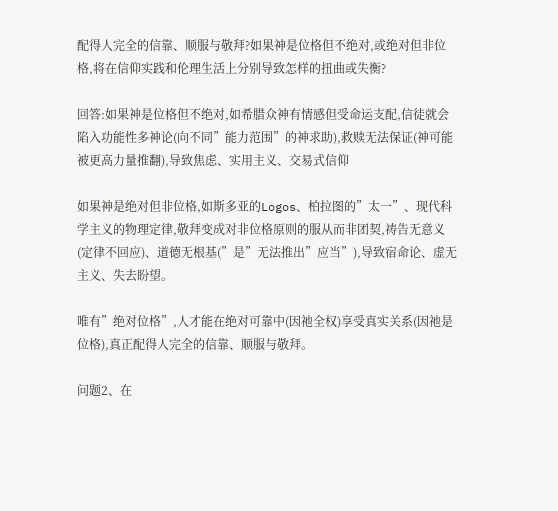配得人完全的信靠、顺服与敬拜?如果神是位格但不绝对,或绝对但非位格,将在信仰实践和伦理生活上分别导致怎样的扭曲或失衡?

回答:如果神是位格但不绝对,如希腊众神有情感但受命运支配,信徒就会陷入功能性多神论(向不同”能力范围”的神求助),救赎无法保证(神可能被更高力量推翻),导致焦虑、实用主义、交易式信仰

如果神是绝对但非位格,如斯多亚的Logos、柏拉图的”太一”、现代科学主义的物理定律,敬拜变成对非位格原则的服从而非团契,祷告无意义(定律不回应)、道德无根基(”是”无法推出”应当”),导致宿命论、虚无主义、失去盼望。

唯有”绝对位格”,人才能在绝对可靠中(因祂全权)享受真实关系(因祂是位格),真正配得人完全的信靠、顺服与敬拜。

问题2、在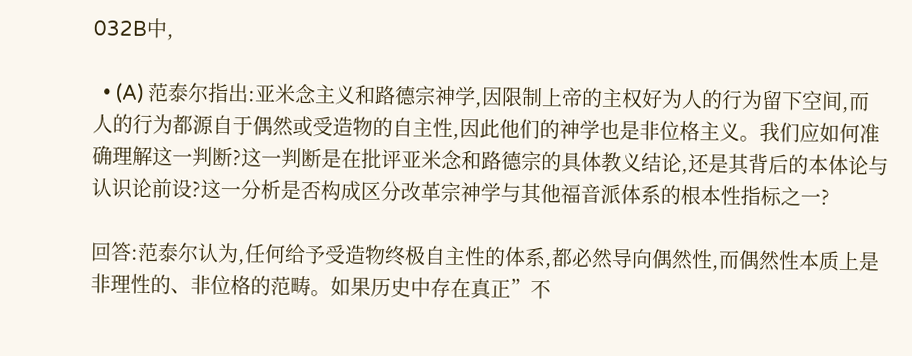032B中,

  • (A) 范泰尔指出:亚米念主义和路德宗神学,因限制上帝的主权好为人的行为留下空间,而人的行为都源自于偶然或受造物的自主性,因此他们的神学也是非位格主义。我们应如何准确理解这一判断?这一判断是在批评亚米念和路德宗的具体教义结论,还是其背后的本体论与认识论前设?这一分析是否构成区分改革宗神学与其他福音派体系的根本性指标之一?

回答:范泰尔认为,任何给予受造物终极自主性的体系,都必然导向偶然性,而偶然性本质上是非理性的、非位格的范畴。如果历史中存在真正”不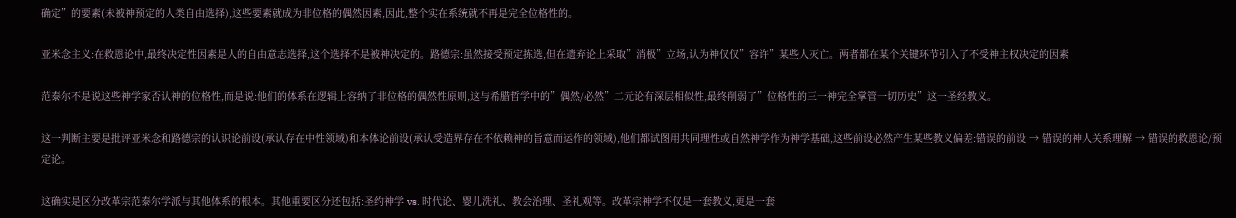确定”的要素(未被神预定的人类自由选择),这些要素就成为非位格的偶然因素,因此,整个实在系统就不再是完全位格性的。

亚米念主义:在救恩论中,最终决定性因素是人的自由意志选择,这个选择不是被神决定的。路德宗:虽然接受预定拣选,但在遗弃论上采取”消极”立场,认为神仅仅”容许”某些人灭亡。两者都在某个关键环节引入了不受神主权决定的因素

范泰尔不是说这些神学家否认神的位格性,而是说:他们的体系在逻辑上容纳了非位格的偶然性原则,这与希腊哲学中的”偶然/必然”二元论有深层相似性,最终削弱了”位格性的三一神完全掌管一切历史”这一圣经教义。

这一判断主要是批评亚米念和路德宗的认识论前设(承认存在中性领域)和本体论前设(承认受造界存在不依赖神的旨意而运作的领域),他们都试图用共同理性或自然神学作为神学基础,这些前设必然产生某些教义偏差:错误的前设 → 错误的神人关系理解 → 错误的救恩论/预定论。

这确实是区分改革宗范泰尔学派与其他体系的根本。其他重要区分还包括:圣约神学 vs. 时代论、婴儿洗礼、教会治理、圣礼观等。改革宗神学不仅是一套教义,更是一套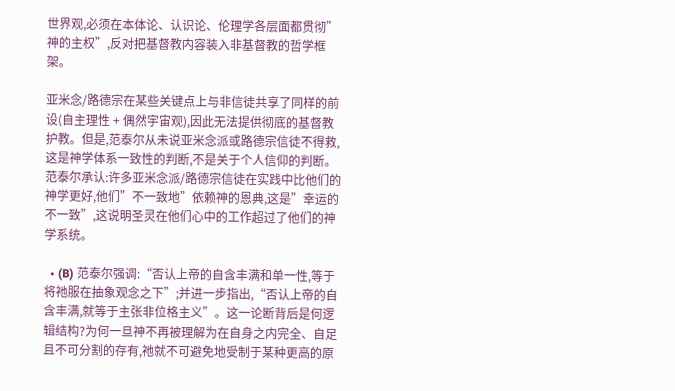世界观,必须在本体论、认识论、伦理学各层面都贯彻”神的主权”,反对把基督教内容装入非基督教的哲学框架。

亚米念/路德宗在某些关键点上与非信徒共享了同样的前设(自主理性 + 偶然宇宙观),因此无法提供彻底的基督教护教。但是,范泰尔从未说亚米念派或路德宗信徒不得救,这是神学体系一致性的判断,不是关于个人信仰的判断。范泰尔承认:许多亚米念派/路德宗信徒在实践中比他们的神学更好,他们”不一致地”依赖神的恩典,这是”幸运的不一致”,这说明圣灵在他们心中的工作超过了他们的神学系统。

  • (B) 范泰尔强调:“否认上帝的自含丰满和单一性,等于将祂服在抽象观念之下”;并进一步指出,“否认上帝的自含丰满,就等于主张非位格主义”。这一论断背后是何逻辑结构?为何一旦神不再被理解为在自身之内完全、自足且不可分割的存有,祂就不可避免地受制于某种更高的原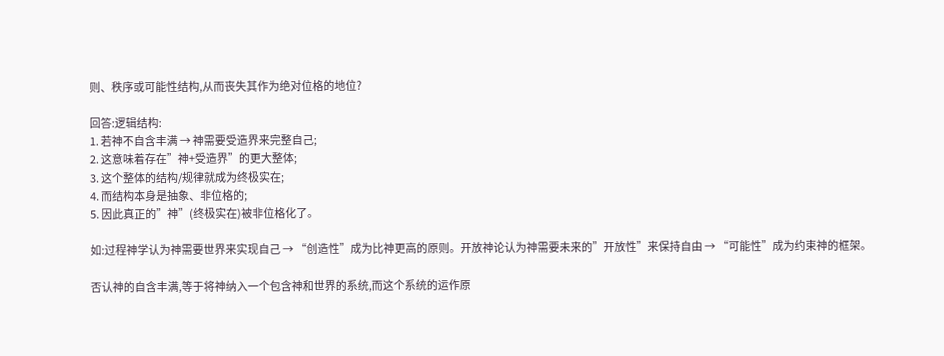则、秩序或可能性结构,从而丧失其作为绝对位格的地位?

回答:逻辑结构:
1. 若神不自含丰满 → 神需要受造界来完整自己;
2. 这意味着存在”神+受造界”的更大整体;
3. 这个整体的结构/规律就成为终极实在;
4. 而结构本身是抽象、非位格的;
5. 因此真正的”神”(终极实在)被非位格化了。

如:过程神学认为神需要世界来实现自己 → “创造性”成为比神更高的原则。开放神论认为神需要未来的”开放性”来保持自由 → “可能性”成为约束神的框架。

否认神的自含丰满,等于将神纳入一个包含神和世界的系统,而这个系统的运作原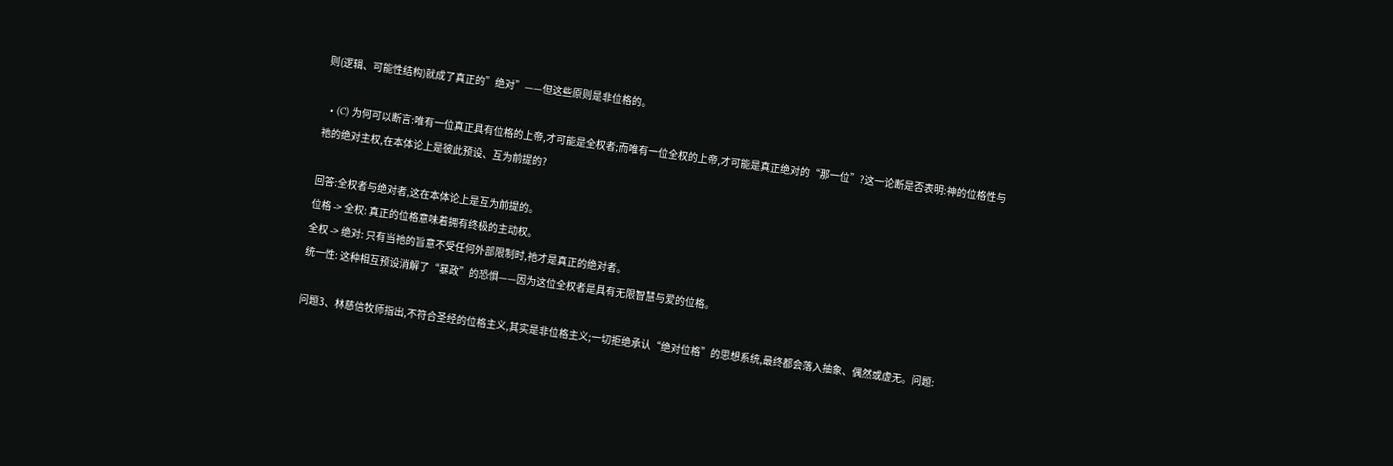则(逻辑、可能性结构)就成了真正的”绝对”——但这些原则是非位格的。

  • (C) 为何可以断言:唯有一位真正具有位格的上帝,才可能是全权者;而唯有一位全权的上帝,才可能是真正绝对的“那一位”?这一论断是否表明:神的位格性与祂的绝对主权,在本体论上是彼此预设、互为前提的?

回答:全权者与绝对者,这在本体论上是互为前提的。
位格 -> 全权: 真正的位格意味着拥有终极的主动权。
全权 -> 绝对: 只有当祂的旨意不受任何外部限制时,祂才是真正的绝对者。
统一性: 这种相互预设消解了“暴政”的恐惧——因为这位全权者是具有无限智慧与爱的位格。

问题3、林慈信牧师指出,不符合圣经的位格主义,其实是非位格主义;一切拒绝承认“绝对位格”的思想系统,最终都会落入抽象、偶然或虚无。问题: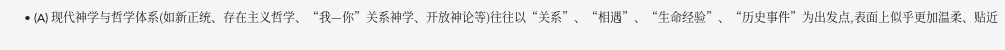• (A) 现代神学与哲学体系(如新正统、存在主义哲学、“我—你”关系神学、开放神论等)往往以“关系”、“相遇”、“生命经验”、“历史事件”为出发点,表面上似乎更加温柔、贴近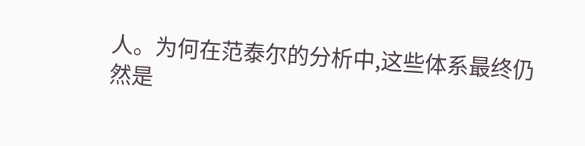人。为何在范泰尔的分析中,这些体系最终仍然是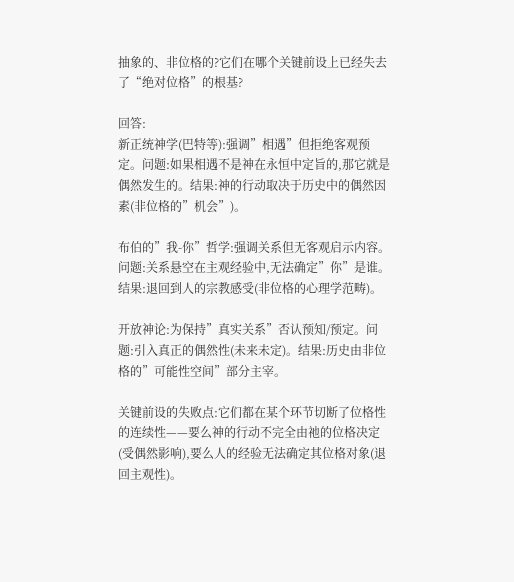抽象的、非位格的?它们在哪个关键前设上已经失去了“绝对位格”的根基?

回答:
新正统神学(巴特等):强调”相遇”但拒绝客观预定。问题:如果相遇不是神在永恒中定旨的,那它就是偶然发生的。结果:神的行动取决于历史中的偶然因素(非位格的”机会”)。

布伯的”我-你”哲学:强调关系但无客观启示内容。问题:关系悬空在主观经验中,无法确定”你”是谁。结果:退回到人的宗教感受(非位格的心理学范畴)。

开放神论:为保持”真实关系”否认预知/预定。问题:引入真正的偶然性(未来未定)。结果:历史由非位格的”可能性空间”部分主宰。

关键前设的失败点:它们都在某个环节切断了位格性的连续性——要么神的行动不完全由祂的位格决定(受偶然影响),要么人的经验无法确定其位格对象(退回主观性)。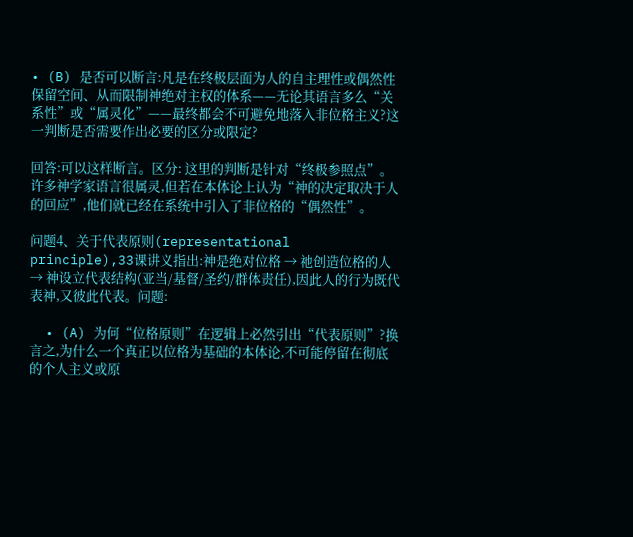• (B) 是否可以断言:凡是在终极层面为人的自主理性或偶然性保留空间、从而限制神绝对主权的体系——无论其语言多么“关系性”或“属灵化”——最终都会不可避免地落入非位格主义?这一判断是否需要作出必要的区分或限定?

回答:可以这样断言。区分: 这里的判断是针对“终极参照点”。许多神学家语言很属灵,但若在本体论上认为“神的决定取决于人的回应”,他们就已经在系统中引入了非位格的“偶然性”。

问题4、关于代表原则(representational principle),33课讲义指出:神是绝对位格 → 祂创造位格的人 → 神设立代表结构(亚当/基督/圣约/群体责任),因此人的行为既代表神,又彼此代表。问题:

  • (A) 为何“位格原则”在逻辑上必然引出“代表原则”?换言之,为什么一个真正以位格为基础的本体论,不可能停留在彻底的个人主义或原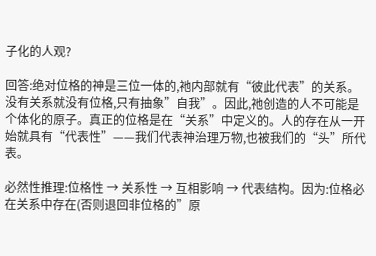子化的人观?

回答:绝对位格的神是三位一体的,祂内部就有“彼此代表”的关系。没有关系就没有位格,只有抽象”自我”。因此,祂创造的人不可能是个体化的原子。真正的位格是在“关系”中定义的。人的存在从一开始就具有“代表性”——我们代表神治理万物,也被我们的“头”所代表。

必然性推理:位格性 → 关系性 → 互相影响 → 代表结构。因为:位格必在关系中存在(否则退回非位格的”原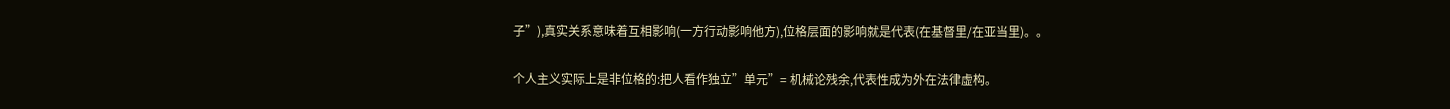子”),真实关系意味着互相影响(一方行动影响他方),位格层面的影响就是代表(在基督里/在亚当里)。。

个人主义实际上是非位格的:把人看作独立”单元”= 机械论残余,代表性成为外在法律虚构。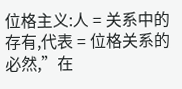位格主义:人 = 关系中的存有,代表 = 位格关系的必然,”在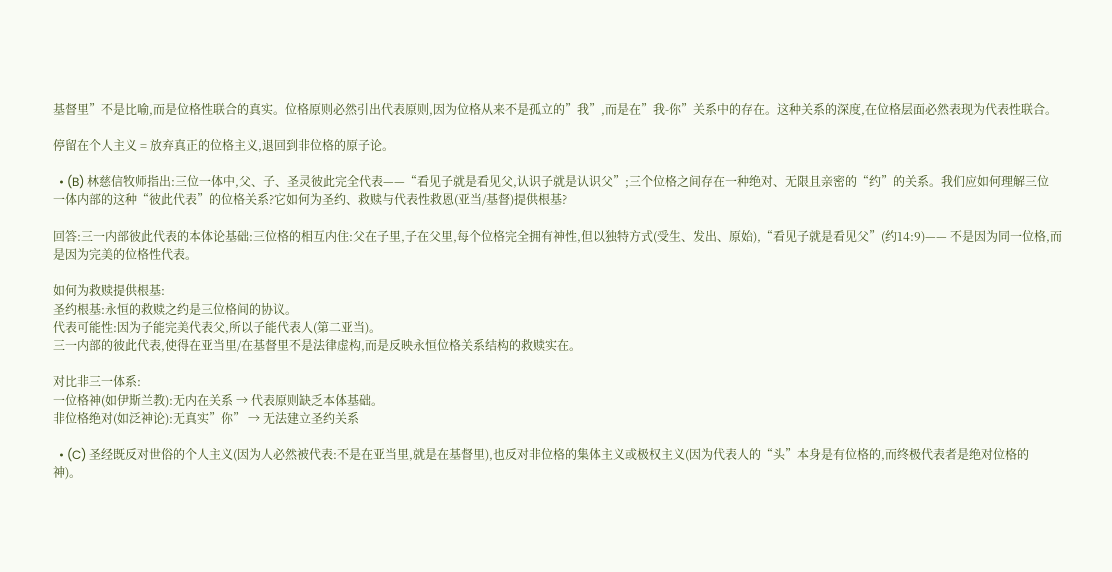基督里”不是比喻,而是位格性联合的真实。位格原则必然引出代表原则,因为位格从来不是孤立的”我”,而是在”我-你”关系中的存在。这种关系的深度,在位格层面必然表现为代表性联合。

停留在个人主义 = 放弃真正的位格主义,退回到非位格的原子论。

  • (B) 林慈信牧师指出:三位一体中,父、子、圣灵彼此完全代表——“看见子就是看见父,认识子就是认识父”;三个位格之间存在一种绝对、无限且亲密的“约”的关系。我们应如何理解三位一体内部的这种“彼此代表”的位格关系?它如何为圣约、救赎与代表性救恩(亚当/基督)提供根基?

回答:三一内部彼此代表的本体论基础:三位格的相互内住:父在子里,子在父里,每个位格完全拥有神性,但以独特方式(受生、发出、原始),“看见子就是看见父”(约14:9)—— 不是因为同一位格,而是因为完美的位格性代表。

如何为救赎提供根基:
圣约根基:永恒的救赎之约是三位格间的协议。
代表可能性:因为子能完美代表父,所以子能代表人(第二亚当)。
三一内部的彼此代表,使得在亚当里/在基督里不是法律虚构,而是反映永恒位格关系结构的救赎实在。

对比非三一体系:
一位格神(如伊斯兰教):无内在关系 → 代表原则缺乏本体基础。
非位格绝对(如泛神论):无真实”你” → 无法建立圣约关系

  • (C) 圣经既反对世俗的个人主义(因为人必然被代表:不是在亚当里,就是在基督里),也反对非位格的集体主义或极权主义(因为代表人的“头”本身是有位格的,而终极代表者是绝对位格的神)。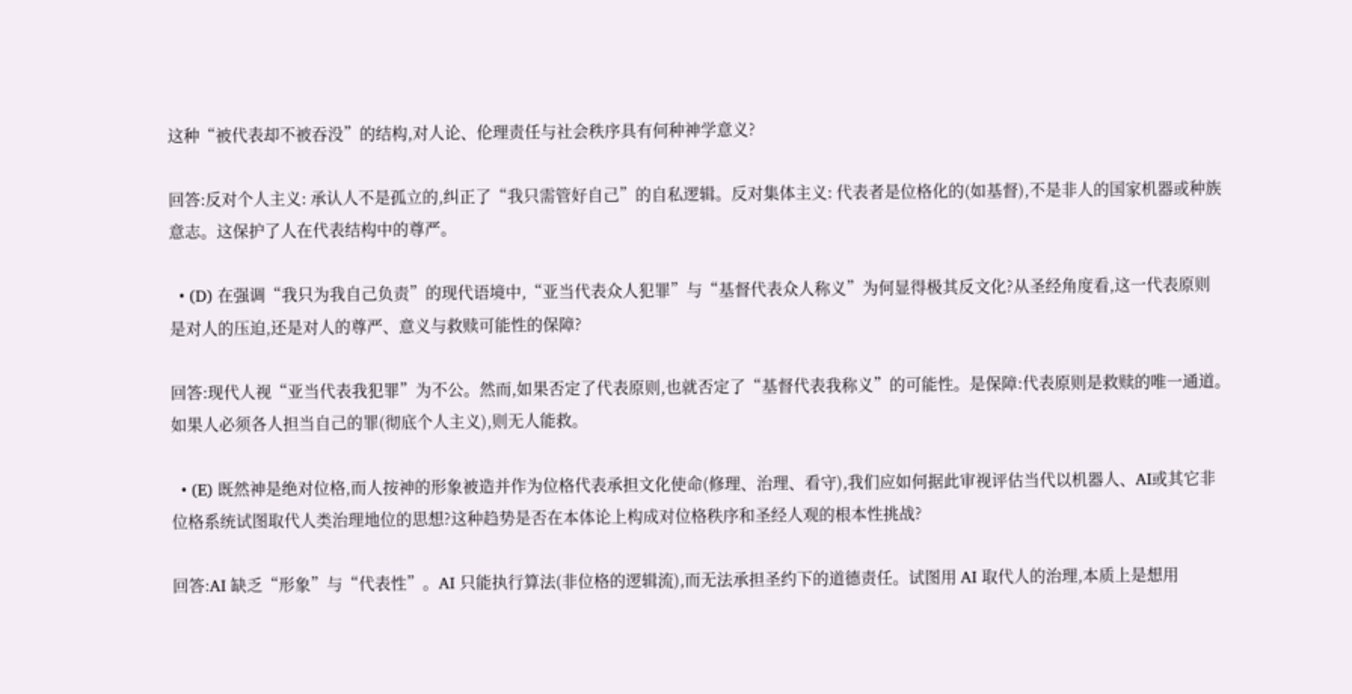这种“被代表却不被吞没”的结构,对人论、伦理责任与社会秩序具有何种神学意义?

回答:反对个人主义: 承认人不是孤立的,纠正了“我只需管好自己”的自私逻辑。反对集体主义: 代表者是位格化的(如基督),不是非人的国家机器或种族意志。这保护了人在代表结构中的尊严。

  • (D) 在强调“我只为我自己负责”的现代语境中,“亚当代表众人犯罪”与“基督代表众人称义”为何显得极其反文化?从圣经角度看,这一代表原则是对人的压迫,还是对人的尊严、意义与救赎可能性的保障?

回答:现代人视“亚当代表我犯罪”为不公。然而,如果否定了代表原则,也就否定了“基督代表我称义”的可能性。是保障:代表原则是救赎的唯一通道。如果人必须各人担当自己的罪(彻底个人主义),则无人能救。

  • (E) 既然神是绝对位格,而人按神的形象被造并作为位格代表承担文化使命(修理、治理、看守),我们应如何据此审视评估当代以机器人、AI或其它非位格系统试图取代人类治理地位的思想?这种趋势是否在本体论上构成对位格秩序和圣经人观的根本性挑战?

回答:AI 缺乏“形象”与“代表性”。AI 只能执行算法(非位格的逻辑流),而无法承担圣约下的道德责任。试图用 AI 取代人的治理,本质上是想用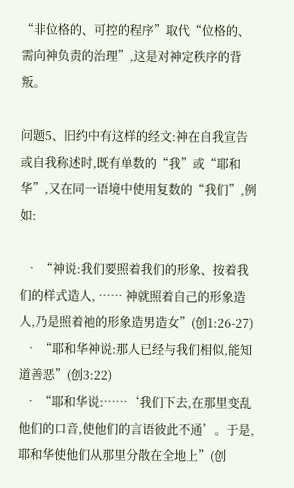“非位格的、可控的程序”取代“位格的、需向神负责的治理”,这是对神定秩序的背叛。

问题5、旧约中有这样的经文:神在自我宣告或自我称述时,既有单数的“我”或“耶和华”,又在同一语境中使用复数的“我们”,例如:

  • “神说:我们要照着我们的形象、按着我们的样式造人, …… 神就照着自己的形象造人,乃是照着祂的形象造男造女”(创1:26-27)
  • “耶和华神说:那人已经与我们相似,能知道善恶”(创3:22)
  • “耶和华说:……‘我们下去,在那里变乱他们的口音,使他们的言语彼此不通’。于是,耶和华使他们从那里分散在全地上”(创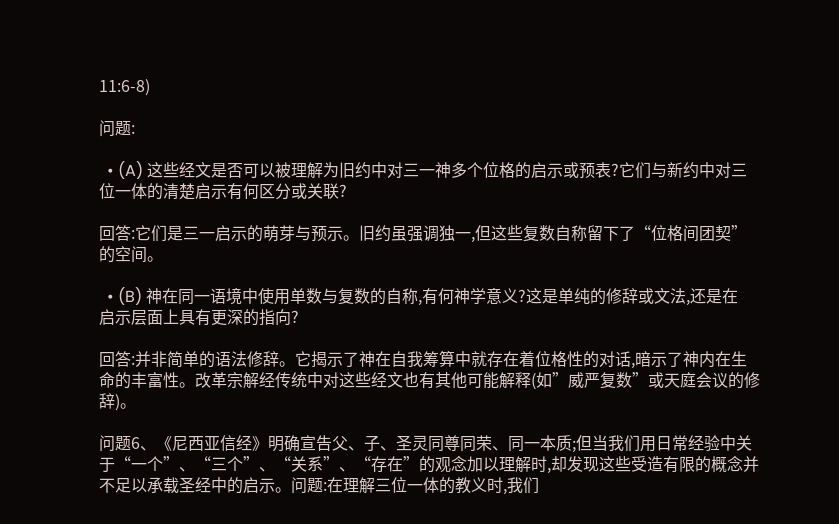11:6-8)

问题:

  • (A) 这些经文是否可以被理解为旧约中对三一神多个位格的启示或预表?它们与新约中对三位一体的清楚启示有何区分或关联?

回答:它们是三一启示的萌芽与预示。旧约虽强调独一,但这些复数自称留下了“位格间团契”的空间。

  • (B) 神在同一语境中使用单数与复数的自称,有何神学意义?这是单纯的修辞或文法,还是在启示层面上具有更深的指向?

回答:并非简单的语法修辞。它揭示了神在自我筹算中就存在着位格性的对话,暗示了神内在生命的丰富性。改革宗解经传统中对这些经文也有其他可能解释(如”威严复数”或天庭会议的修辞)。

问题6、《尼西亚信经》明确宣告父、子、圣灵同尊同荣、同一本质;但当我们用日常经验中关于“一个”、“三个”、“关系”、“存在”的观念加以理解时,却发现这些受造有限的概念并不足以承载圣经中的启示。问题:在理解三位一体的教义时,我们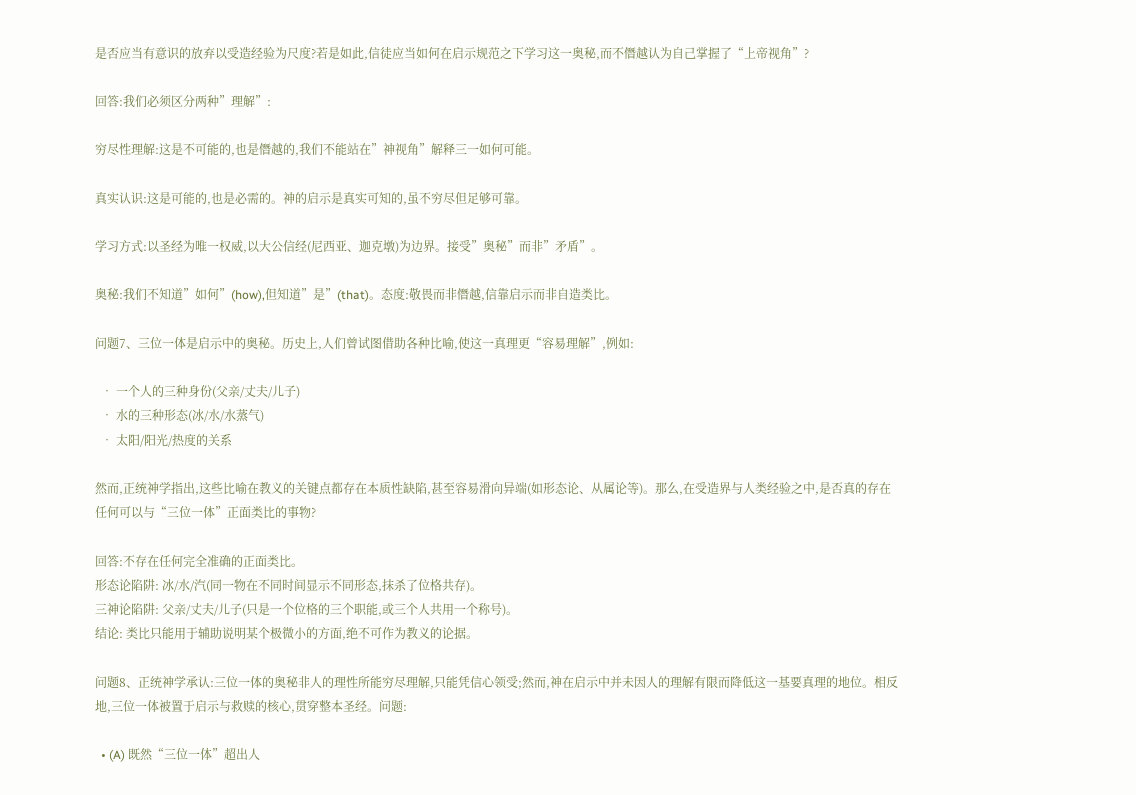是否应当有意识的放弃以受造经验为尺度?若是如此,信徒应当如何在启示规范之下学习这一奥秘,而不僭越认为自己掌握了“上帝视角”?

回答:我们必须区分两种”理解”:

穷尽性理解:这是不可能的,也是僭越的,我们不能站在”神视角”解释三一如何可能。

真实认识:这是可能的,也是必需的。神的启示是真实可知的,虽不穷尽但足够可靠。

学习方式:以圣经为唯一权威,以大公信经(尼西亚、迦克墩)为边界。接受”奥秘”而非”矛盾”。

奥秘:我们不知道”如何”(how),但知道”是”(that)。态度:敬畏而非僭越,信靠启示而非自造类比。

问题7、三位一体是启示中的奥秘。历史上,人们曾试图借助各种比喻,使这一真理更“容易理解”,例如:

  • 一个人的三种身份(父亲/丈夫/儿子)
  • 水的三种形态(冰/水/水蒸气)
  • 太阳/阳光/热度的关系

然而,正统神学指出,这些比喻在教义的关键点都存在本质性缺陷,甚至容易滑向异端(如形态论、从属论等)。那么,在受造界与人类经验之中,是否真的存在任何可以与“三位一体”正面类比的事物?

回答:不存在任何完全准确的正面类比。
形态论陷阱: 冰/水/汽(同一物在不同时间显示不同形态,抹杀了位格共存)。
三神论陷阱: 父亲/丈夫/儿子(只是一个位格的三个职能,或三个人共用一个称号)。
结论: 类比只能用于辅助说明某个极微小的方面,绝不可作为教义的论据。

问题8、正统神学承认:三位一体的奥秘非人的理性所能穷尽理解,只能凭信心领受;然而,神在启示中并未因人的理解有限而降低这一基要真理的地位。相反地,三位一体被置于启示与救赎的核心,贯穿整本圣经。问题:

  • (A) 既然“三位一体”超出人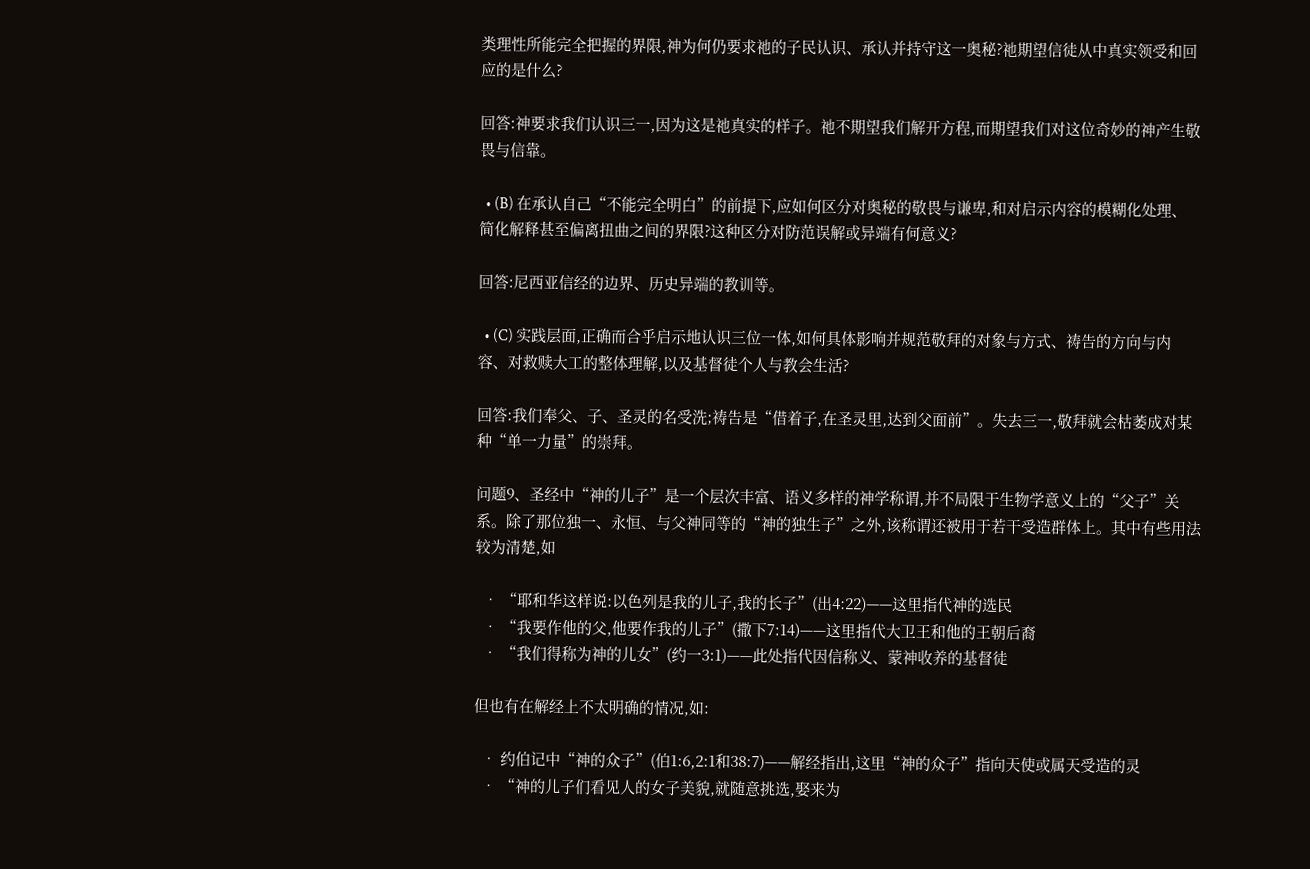类理性所能完全把握的界限,神为何仍要求祂的子民认识、承认并持守这一奥秘?祂期望信徒从中真实领受和回应的是什么?

回答:神要求我们认识三一,因为这是祂真实的样子。祂不期望我们解开方程,而期望我们对这位奇妙的神产生敬畏与信靠。

  • (B) 在承认自己“不能完全明白”的前提下,应如何区分对奥秘的敬畏与谦卑,和对启示内容的模糊化处理、简化解释甚至偏离扭曲之间的界限?这种区分对防范误解或异端有何意义?

回答:尼西亚信经的边界、历史异端的教训等。

  • (C) 实践层面,正确而合乎启示地认识三位一体,如何具体影响并规范敬拜的对象与方式、祷告的方向与内容、对救赎大工的整体理解,以及基督徒个人与教会生活?

回答:我们奉父、子、圣灵的名受洗;祷告是“借着子,在圣灵里,达到父面前”。失去三一,敬拜就会枯萎成对某种“单一力量”的崇拜。

问题9、圣经中“神的儿子”是一个层次丰富、语义多样的神学称谓,并不局限于生物学意义上的“父子”关系。除了那位独一、永恒、与父神同等的“神的独生子”之外,该称谓还被用于若干受造群体上。其中有些用法较为清楚,如

  • “耶和华这样说:以色列是我的儿子,我的长子”(出4:22)——这里指代神的选民
  • “我要作他的父,他要作我的儿子”(撒下7:14)——这里指代大卫王和他的王朝后裔
  • “我们得称为神的儿女”(约一3:1)——此处指代因信称义、蒙神收养的基督徒

但也有在解经上不太明确的情况,如:

  • 约伯记中“神的众子”(伯1:6,2:1和38:7)——解经指出,这里“神的众子”指向天使或属天受造的灵
  • “神的儿子们看见人的女子美貌,就随意挑选,娶来为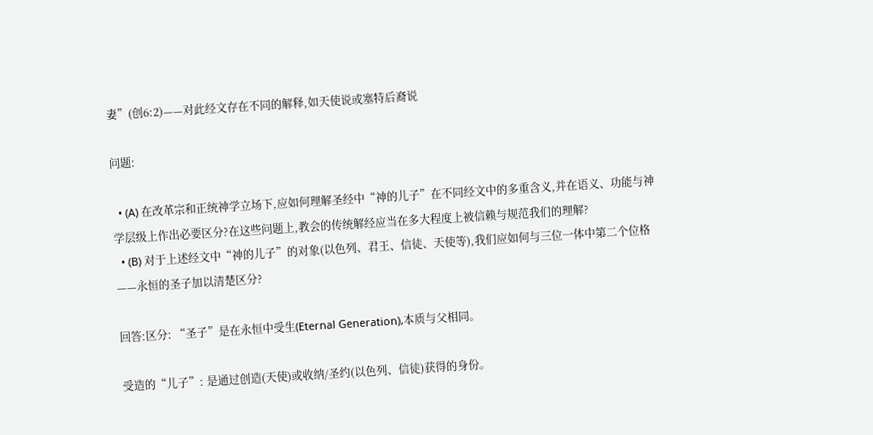妻”(创6:2)——对此经文存在不同的解释,如天使说或塞特后裔说

问题:

  • (A) 在改革宗和正统神学立场下,应如何理解圣经中“神的儿子”在不同经文中的多重含义,并在语义、功能与神学层级上作出必要区分?在这些问题上,教会的传统解经应当在多大程度上被信赖与规范我们的理解?
  • (B) 对于上述经文中“神的儿子”的对象(以色列、君王、信徒、天使等),我们应如何与三位一体中第二个位格——永恒的圣子加以清楚区分?

回答:区分: “圣子”是在永恒中受生(Eternal Generation),本质与父相同。

受造的“儿子”: 是通过创造(天使)或收纳/圣约(以色列、信徒)获得的身份。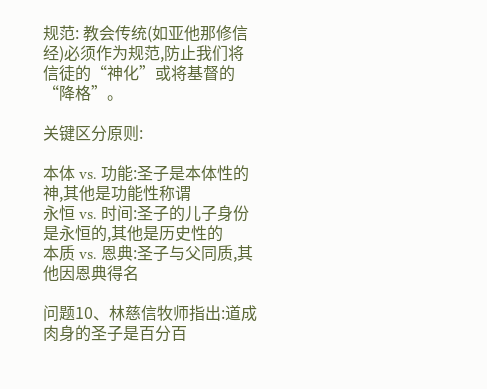规范: 教会传统(如亚他那修信经)必须作为规范,防止我们将信徒的“神化”或将基督的“降格”。

关键区分原则:

本体 vs. 功能:圣子是本体性的神,其他是功能性称谓
永恒 vs. 时间:圣子的儿子身份是永恒的,其他是历史性的
本质 vs. 恩典:圣子与父同质,其他因恩典得名

问题10、林慈信牧师指出:道成肉身的圣子是百分百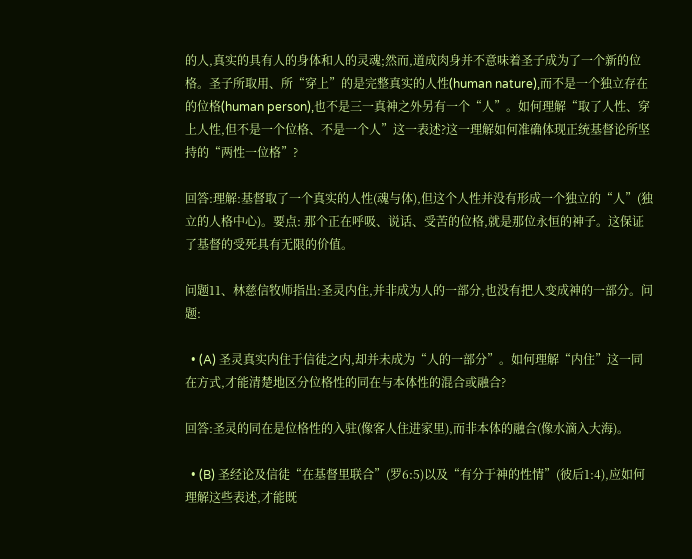的人,真实的具有人的身体和人的灵魂;然而,道成肉身并不意味着圣子成为了一个新的位格。圣子所取用、所“穿上”的是完整真实的人性(human nature),而不是一个独立存在的位格(human person),也不是三一真神之外另有一个“人”。如何理解“取了人性、穿上人性,但不是一个位格、不是一个人”这一表述?这一理解如何准确体现正统基督论所坚持的“两性一位格”?

回答:理解:基督取了一个真实的人性(魂与体),但这个人性并没有形成一个独立的“人”(独立的人格中心)。要点: 那个正在呼吸、说话、受苦的位格,就是那位永恒的神子。这保证了基督的受死具有无限的价值。

问题11、林慈信牧师指出:圣灵内住,并非成为人的一部分,也没有把人变成神的一部分。问题:

  • (A) 圣灵真实内住于信徒之内,却并未成为“人的一部分”。如何理解“内住”这一同在方式,才能清楚地区分位格性的同在与本体性的混合或融合?

回答:圣灵的同在是位格性的入驻(像客人住进家里),而非本体的融合(像水滴入大海)。

  • (B) 圣经论及信徒“在基督里联合”(罗6:5)以及“有分于神的性情”(彼后1:4),应如何理解这些表述,才能既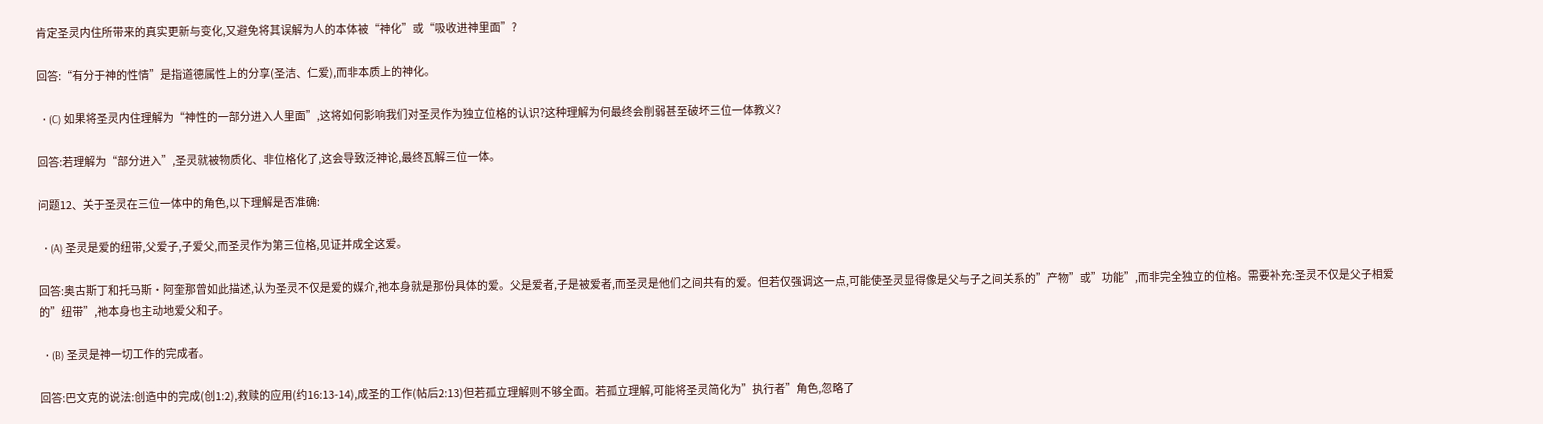肯定圣灵内住所带来的真实更新与变化,又避免将其误解为人的本体被“神化”或“吸收进神里面”?

回答:“有分于神的性情”是指道德属性上的分享(圣洁、仁爱),而非本质上的神化。

  • (C) 如果将圣灵内住理解为“神性的一部分进入人里面”,这将如何影响我们对圣灵作为独立位格的认识?这种理解为何最终会削弱甚至破坏三位一体教义?

回答:若理解为“部分进入”,圣灵就被物质化、非位格化了,这会导致泛神论,最终瓦解三位一体。

问题12、关于圣灵在三位一体中的角色,以下理解是否准确:

  • (A) 圣灵是爱的纽带,父爱子,子爱父,而圣灵作为第三位格,见证并成全这爱。

回答:奥古斯丁和托马斯·阿奎那曾如此描述,认为圣灵不仅是爱的媒介,祂本身就是那份具体的爱。父是爱者,子是被爱者,而圣灵是他们之间共有的爱。但若仅强调这一点,可能使圣灵显得像是父与子之间关系的”产物”或”功能”,而非完全独立的位格。需要补充:圣灵不仅是父子相爱的”纽带”,祂本身也主动地爱父和子。

  • (B) 圣灵是神一切工作的完成者。

回答:巴文克的说法:创造中的完成(创1:2),救赎的应用(约16:13-14),成圣的工作(帖后2:13)但若孤立理解则不够全面。若孤立理解,可能将圣灵简化为”执行者”角色,忽略了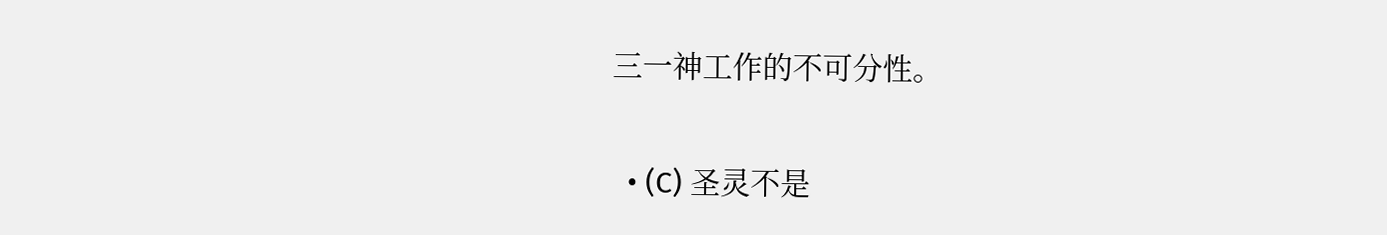三一神工作的不可分性。

  • (C) 圣灵不是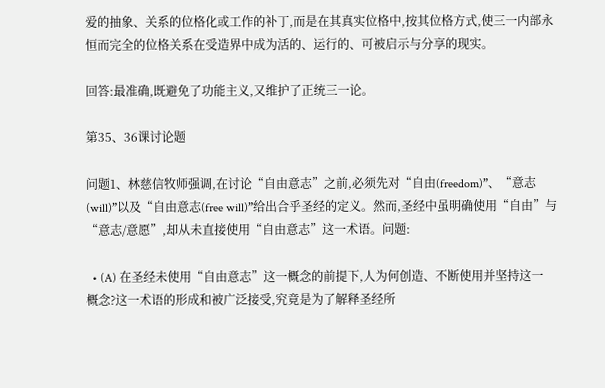爱的抽象、关系的位格化或工作的补丁,而是在其真实位格中,按其位格方式,使三一内部永恒而完全的位格关系在受造界中成为活的、运行的、可被启示与分享的现实。

回答:最准确,既避免了功能主义,又维护了正统三一论。

第35、36课讨论题

问题1、林慈信牧师强调,在讨论“自由意志”之前,必须先对“自由(freedom)”、“意志(will)”以及“自由意志(free will)”给出合乎圣经的定义。然而,圣经中虽明确使用“自由”与“意志/意愿”,却从未直接使用“自由意志”这一术语。问题:

  • (A) 在圣经未使用“自由意志”这一概念的前提下,人为何创造、不断使用并坚持这一概念?这一术语的形成和被广泛接受,究竟是为了解释圣经所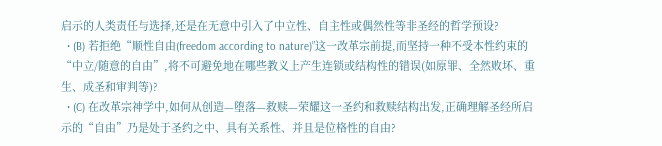启示的人类责任与选择,还是在无意中引入了中立性、自主性或偶然性等非圣经的哲学预设?
  • (B) 若拒绝“顺性自由(freedom according to nature)”这一改革宗前提,而坚持一种不受本性约束的“中立/随意的自由”,将不可避免地在哪些教义上产生连锁或结构性的错误(如原罪、全然败坏、重生、成圣和审判等)?
  • (C) 在改革宗神学中,如何从创造—堕落—救赎—荣耀这一圣约和救赎结构出发,正确理解圣经所启示的“自由”乃是处于圣约之中、具有关系性、并且是位格性的自由?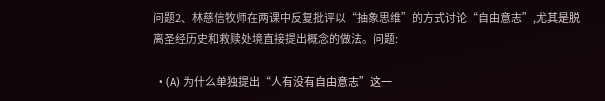问题2、林慈信牧师在两课中反复批评以“抽象思维”的方式讨论“自由意志”,尤其是脱离圣经历史和救赎处境直接提出概念的做法。问题:

  • (A) 为什么单独提出“人有没有自由意志”这一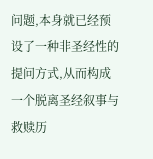问题,本身就已经预设了一种非圣经性的提问方式,从而构成一个脱离圣经叙事与救赎历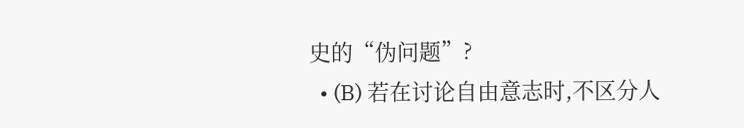史的“伪问题”?
  • (B) 若在讨论自由意志时,不区分人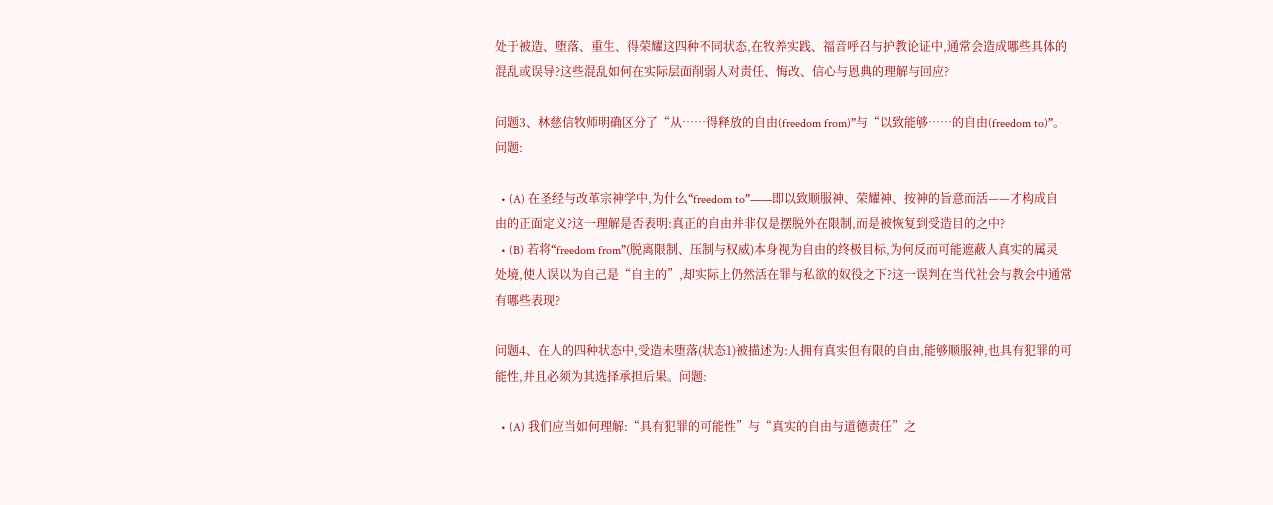处于被造、堕落、重生、得荣耀这四种不同状态,在牧养实践、福音呼召与护教论证中,通常会造成哪些具体的混乱或误导?这些混乱如何在实际层面削弱人对责任、悔改、信心与恩典的理解与回应?

问题3、林慈信牧师明确区分了“从……得释放的自由(freedom from)”与“以致能够……的自由(freedom to)”。问题:

  • (A) 在圣经与改革宗神学中,为什么“freedom to”——即以致顺服神、荣耀神、按神的旨意而活——才构成自由的正面定义?这一理解是否表明:真正的自由并非仅是摆脱外在限制,而是被恢复到受造目的之中?
  • (B) 若将“freedom from”(脱离限制、压制与权威)本身视为自由的终极目标,为何反而可能遮蔽人真实的属灵处境,使人误以为自己是“自主的”,却实际上仍然活在罪与私欲的奴役之下?这一误判在当代社会与教会中通常有哪些表现?

问题4、在人的四种状态中,受造未堕落(状态1)被描述为:人拥有真实但有限的自由,能够顺服神,也具有犯罪的可能性,并且必须为其选择承担后果。问题:

  • (A) 我们应当如何理解:“具有犯罪的可能性”与“真实的自由与道德责任”之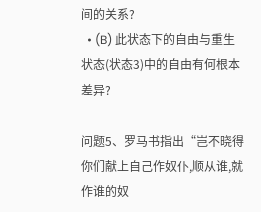间的关系?
  • (B) 此状态下的自由与重生状态(状态3)中的自由有何根本差异?

问题5、罗马书指出“岂不晓得你们献上自己作奴仆,顺从谁,就作谁的奴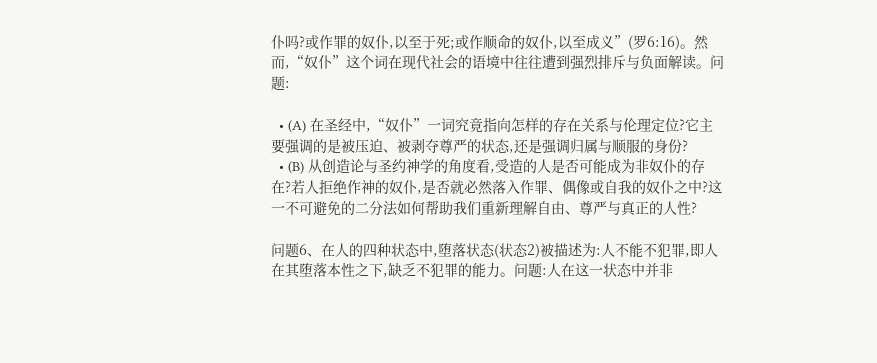仆吗?或作罪的奴仆,以至于死;或作顺命的奴仆,以至成义”(罗6:16)。然而,“奴仆”这个词在现代社会的语境中往往遭到强烈排斥与负面解读。问题:

  • (A) 在圣经中,“奴仆”一词究竟指向怎样的存在关系与伦理定位?它主要强调的是被压迫、被剥夺尊严的状态,还是强调归属与顺服的身份?
  • (B) 从创造论与圣约神学的角度看,受造的人是否可能成为非奴仆的存在?若人拒绝作神的奴仆,是否就必然落入作罪、偶像或自我的奴仆之中?这一不可避免的二分法如何帮助我们重新理解自由、尊严与真正的人性?

问题6、在人的四种状态中,堕落状态(状态2)被描述为:人不能不犯罪,即人在其堕落本性之下,缺乏不犯罪的能力。问题:人在这一状态中并非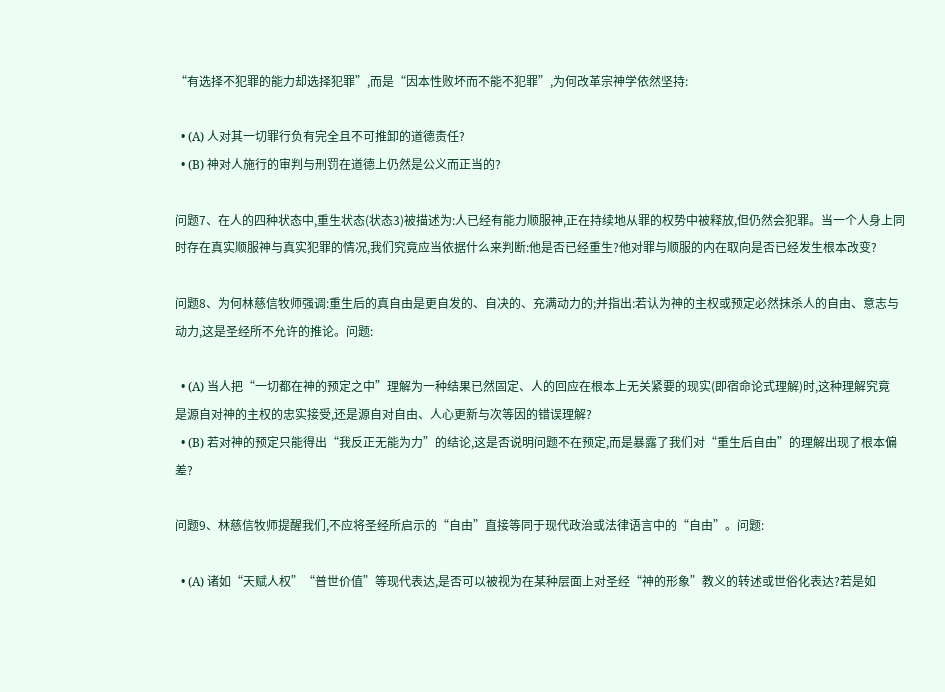“有选择不犯罪的能力却选择犯罪”,而是“因本性败坏而不能不犯罪”,为何改革宗神学依然坚持:

  • (A) 人对其一切罪行负有完全且不可推卸的道德责任?
  • (B) 神对人施行的审判与刑罚在道德上仍然是公义而正当的?

问题7、在人的四种状态中,重生状态(状态3)被描述为:人已经有能力顺服神,正在持续地从罪的权势中被释放,但仍然会犯罪。当一个人身上同时存在真实顺服神与真实犯罪的情况,我们究竟应当依据什么来判断:他是否已经重生?他对罪与顺服的内在取向是否已经发生根本改变?

问题8、为何林慈信牧师强调:重生后的真自由是更自发的、自决的、充满动力的;并指出:若认为神的主权或预定必然抹杀人的自由、意志与动力,这是圣经所不允许的推论。问题:

  • (A) 当人把“一切都在神的预定之中”理解为一种结果已然固定、人的回应在根本上无关紧要的现实(即宿命论式理解)时,这种理解究竟是源自对神的主权的忠实接受,还是源自对自由、人心更新与次等因的错误理解?
  • (B) 若对神的预定只能得出“我反正无能为力”的结论,这是否说明问题不在预定,而是暴露了我们对“重生后自由”的理解出现了根本偏差?

问题9、林慈信牧师提醒我们,不应将圣经所启示的“自由”直接等同于现代政治或法律语言中的“自由”。问题:

  • (A) 诸如“天赋人权”“普世价值”等现代表达,是否可以被视为在某种层面上对圣经“神的形象”教义的转述或世俗化表达?若是如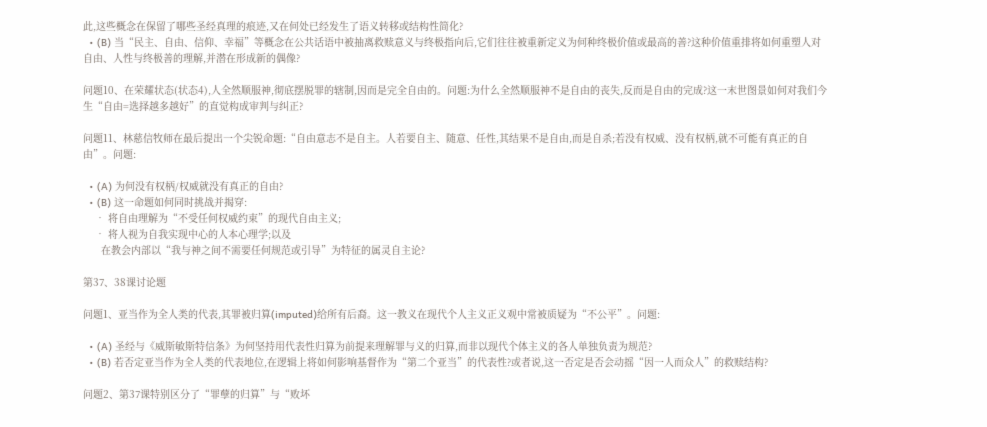此,这些概念在保留了哪些圣经真理的痕迹,又在何处已经发生了语义转移或结构性简化?
  • (B) 当“民主、自由、信仰、幸福”等概念在公共话语中被抽离救赎意义与终极指向后,它们往往被重新定义为何种终极价值或最高的善?这种价值重排将如何重塑人对自由、人性与终极善的理解,并潜在形成新的偶像?

问题10、在荣耀状态(状态4),人全然顺服神,彻底摆脱罪的辖制,因而是完全自由的。问题:为什么全然顺服神不是自由的丧失,反而是自由的完成?这一末世图景如何对我们今生“自由=选择越多越好”的直觉构成审判与纠正?

问题11、林慈信牧师在最后提出一个尖锐命题:“自由意志不是自主。人若要自主、随意、任性,其结果不是自由,而是自杀;若没有权威、没有权柄,就不可能有真正的自由”。问题:

  • (A) 为何没有权柄/权威就没有真正的自由?
  • (B) 这一命题如何同时挑战并揭穿:
    • 将自由理解为“不受任何权威约束”的现代自由主义;
    • 将人视为自我实现中心的人本心理学;以及
      在教会内部以“我与神之间不需要任何规范或引导”为特征的属灵自主论?

第37、38课讨论题

问题1、亚当作为全人类的代表,其罪被归算(imputed)给所有后裔。这一教义在现代个人主义正义观中常被质疑为“不公平”。问题:

  • (A) 圣经与《威斯敏斯特信条》为何坚持用代表性归算为前提来理解罪与义的归算,而非以现代个体主义的各人单独负责为规范?
  • (B) 若否定亚当作为全人类的代表地位,在逻辑上将如何影响基督作为“第二个亚当”的代表性?或者说,这一否定是否会动摇“因一人而众人”的救赎结构?

问题2、第37课特别区分了“罪孽的归算”与“败坏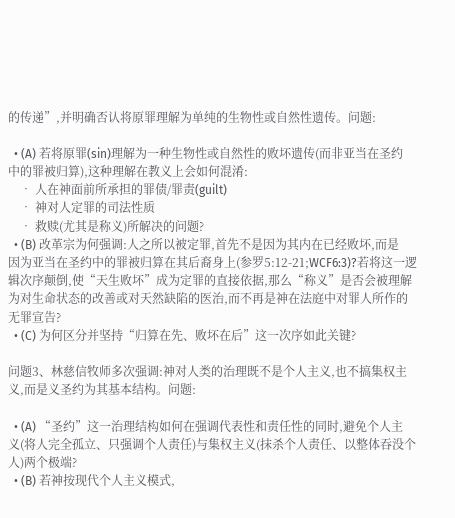的传递”,并明确否认将原罪理解为单纯的生物性或自然性遗传。问题:

  • (A) 若将原罪(sin)理解为一种生物性或自然性的败坏遗传(而非亚当在圣约中的罪被归算),这种理解在教义上会如何混淆:
    • 人在神面前所承担的罪债/罪责(guilt)
    • 神对人定罪的司法性质
    • 救赎(尤其是称义)所解决的问题?
  • (B) 改革宗为何强调:人之所以被定罪,首先不是因为其内在已经败坏,而是因为亚当在圣约中的罪被归算在其后裔身上(参罗5:12-21;WCF6:3)?若将这一逻辑次序颠倒,使“天生败坏”成为定罪的直接依据,那么“称义”是否会被理解为对生命状态的改善或对天然缺陷的医治,而不再是神在法庭中对罪人所作的无罪宣告?
  • (C) 为何区分并坚持“归算在先、败坏在后”这一次序如此关键?

问题3、林慈信牧师多次强调:神对人类的治理既不是个人主义,也不搞集权主义,而是义圣约为其基本结构。问题:

  • (A) “圣约”这一治理结构如何在强调代表性和责任性的同时,避免个人主义(将人完全孤立、只强调个人责任)与集权主义(抹杀个人责任、以整体吞没个人)两个极端?
  • (B) 若神按现代个人主义模式,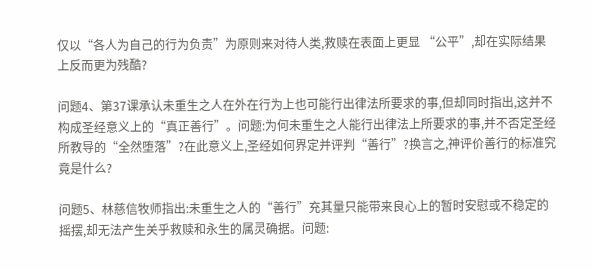仅以“各人为自己的行为负责”为原则来对待人类,救赎在表面上更显 “公平”,却在实际结果上反而更为残酷?

问题4、第37课承认未重生之人在外在行为上也可能行出律法所要求的事,但却同时指出,这并不构成圣经意义上的“真正善行”。问题:为何未重生之人能行出律法上所要求的事,并不否定圣经所教导的“全然堕落”?在此意义上,圣经如何界定并评判“善行”?换言之,神评价善行的标准究竟是什么?

问题5、林慈信牧师指出:未重生之人的“善行”充其量只能带来良心上的暂时安慰或不稳定的摇摆,却无法产生关乎救赎和永生的属灵确据。问题: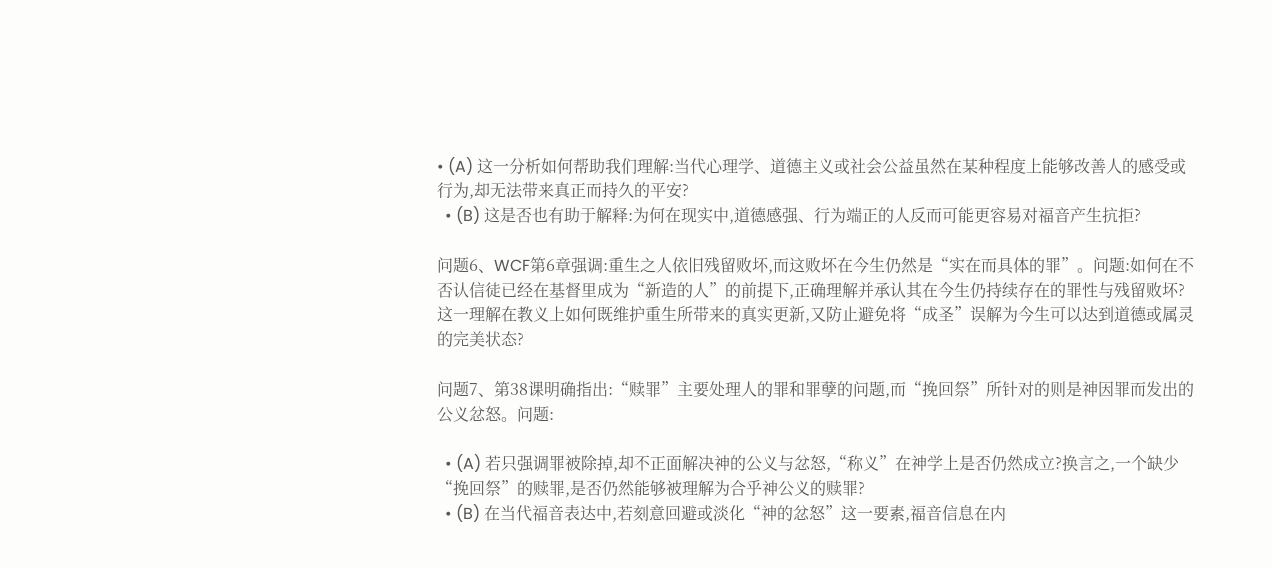• (A) 这一分析如何帮助我们理解:当代心理学、道德主义或社会公益虽然在某种程度上能够改善人的感受或行为,却无法带来真正而持久的平安?
  • (B) 这是否也有助于解释:为何在现实中,道德感强、行为端正的人反而可能更容易对福音产生抗拒?

问题6、WCF第6章强调:重生之人依旧残留败坏,而这败坏在今生仍然是“实在而具体的罪”。问题:如何在不否认信徒已经在基督里成为“新造的人”的前提下,正确理解并承认其在今生仍持续存在的罪性与残留败坏?这一理解在教义上如何既维护重生所带来的真实更新,又防止避免将“成圣”误解为今生可以达到道德或属灵的完美状态?

问题7、第38课明确指出:“赎罪”主要处理人的罪和罪孽的问题,而“挽回祭”所针对的则是神因罪而发出的公义忿怒。问题:

  • (A) 若只强调罪被除掉,却不正面解决神的公义与忿怒,“称义”在神学上是否仍然成立?换言之,一个缺少“挽回祭”的赎罪,是否仍然能够被理解为合乎神公义的赎罪?
  • (B) 在当代福音表达中,若刻意回避或淡化“神的忿怒”这一要素,福音信息在内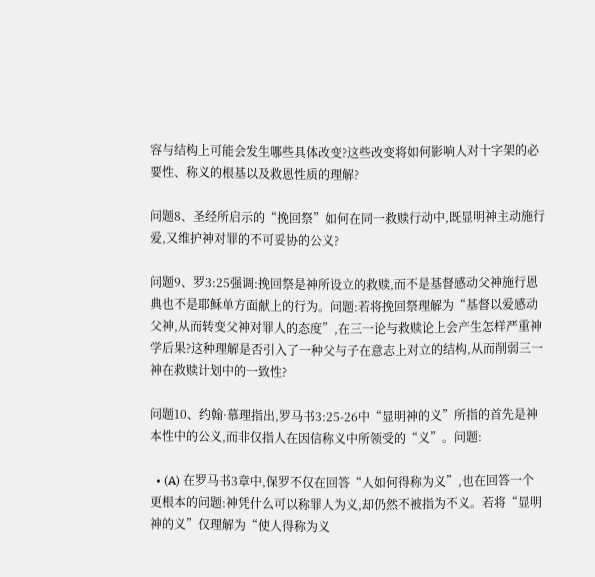容与结构上可能会发生哪些具体改变?这些改变将如何影响人对十字架的必要性、称义的根基以及救恩性质的理解?

问题8、圣经所启示的“挽回祭”如何在同一救赎行动中,既显明神主动施行爱,又维护神对罪的不可妥协的公义?

问题9、罗3:25强调:挽回祭是神所设立的救赎,而不是基督感动父神施行恩典也不是耶稣单方面献上的行为。问题:若将挽回祭理解为“基督以爱感动父神,从而转变父神对罪人的态度”,在三一论与救赎论上会产生怎样严重神学后果?这种理解是否引入了一种父与子在意志上对立的结构,从而削弱三一神在救赎计划中的一致性?

问题10、约翰·慕理指出,罗马书3:25-26中“显明神的义”所指的首先是神本性中的公义,而非仅指人在因信称义中所领受的“义”。问题:

  • (A) 在罗马书3章中,保罗不仅在回答“人如何得称为义”,也在回答一个更根本的问题:神凭什么可以称罪人为义,却仍然不被指为不义。若将“显明神的义”仅理解为“使人得称为义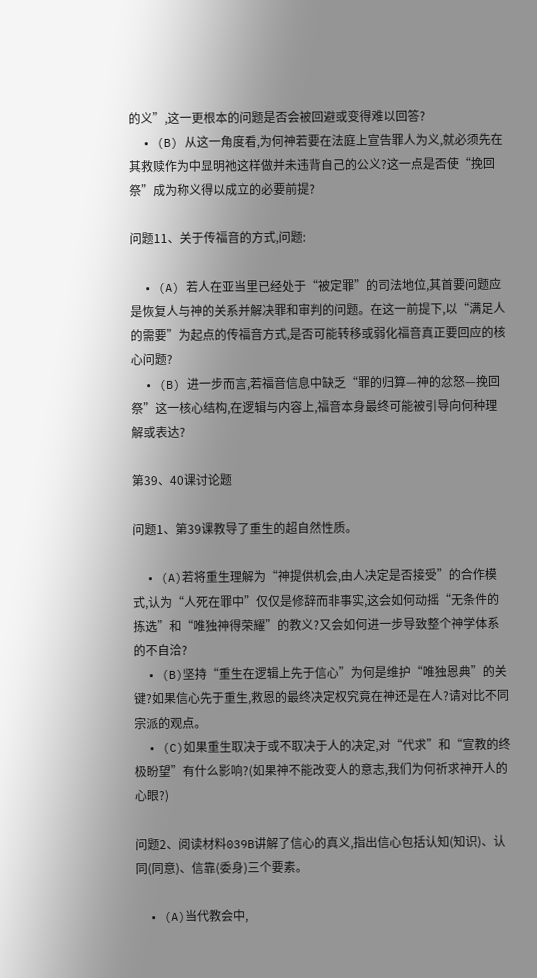的义”,这一更根本的问题是否会被回避或变得难以回答?
  • (B) 从这一角度看,为何神若要在法庭上宣告罪人为义,就必须先在其救赎作为中显明祂这样做并未违背自己的公义?这一点是否使“挽回祭”成为称义得以成立的必要前提?

问题11、关于传福音的方式,问题:

  • (A) 若人在亚当里已经处于“被定罪”的司法地位,其首要问题应是恢复人与神的关系并解决罪和审判的问题。在这一前提下,以“满足人的需要”为起点的传福音方式,是否可能转移或弱化福音真正要回应的核心问题?
  • (B) 进一步而言,若福音信息中缺乏“罪的归算—神的忿怒—挽回祭”这一核心结构,在逻辑与内容上,福音本身最终可能被引导向何种理解或表达?

第39、40课讨论题

问题1、第39课教导了重生的超自然性质。

  • (A)若将重生理解为“神提供机会,由人决定是否接受”的合作模式,认为“人死在罪中”仅仅是修辞而非事实,这会如何动摇“无条件的拣选”和“唯独神得荣耀”的教义?又会如何进一步导致整个神学体系的不自洽?
  • (B)坚持“重生在逻辑上先于信心”为何是维护“唯独恩典”的关键?如果信心先于重生,救恩的最终决定权究竟在神还是在人?请对比不同宗派的观点。
  • (C)如果重生取决于或不取决于人的决定,对“代求”和“宣教的终极盼望”有什么影响?(如果神不能改变人的意志,我们为何祈求神开人的心眼?)

问题2、阅读材料039B讲解了信心的真义,指出信心包括认知(知识)、认同(同意)、信靠(委身)三个要素。

  • (A)当代教会中,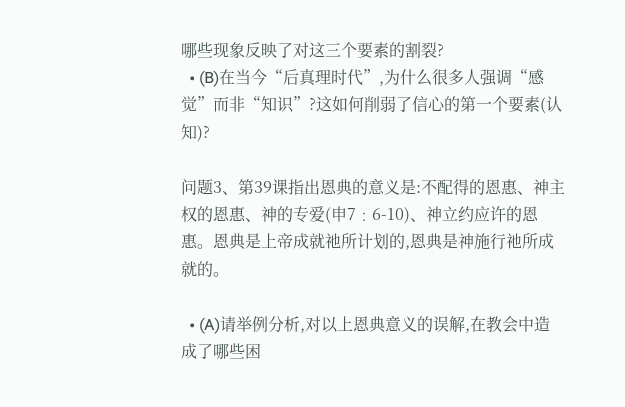哪些现象反映了对这三个要素的割裂?
  • (B)在当今“后真理时代”,为什么很多人强调“感觉”而非“知识”?这如何削弱了信心的第一个要素(认知)?

问题3、第39课指出恩典的意义是:不配得的恩惠、神主权的恩惠、神的专爱(申7﹕6-10)、神立约应许的恩惠。恩典是上帝成就祂所计划的,恩典是神施行祂所成就的。

  • (A)请举例分析,对以上恩典意义的误解,在教会中造成了哪些困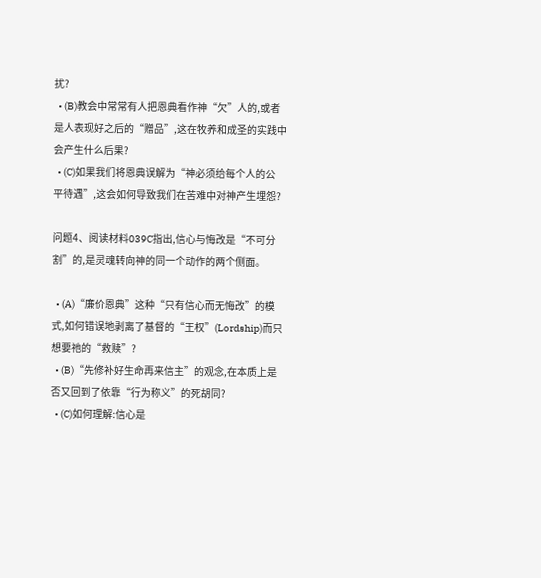扰?
  • (B)教会中常常有人把恩典看作神“欠”人的,或者是人表现好之后的“赠品”,这在牧养和成圣的实践中会产生什么后果?
  • (C)如果我们将恩典误解为“神必须给每个人的公平待遇”,这会如何导致我们在苦难中对神产生埋怨?

问题4、阅读材料039C指出,信心与悔改是“不可分割”的,是灵魂转向神的同一个动作的两个侧面。

  • (A)“廉价恩典”这种“只有信心而无悔改”的模式,如何错误地剥离了基督的“王权”(Lordship)而只想要祂的“救赎”?
  • (B)“先修补好生命再来信主”的观念,在本质上是否又回到了依靠“行为称义”的死胡同?
  • (C)如何理解:信心是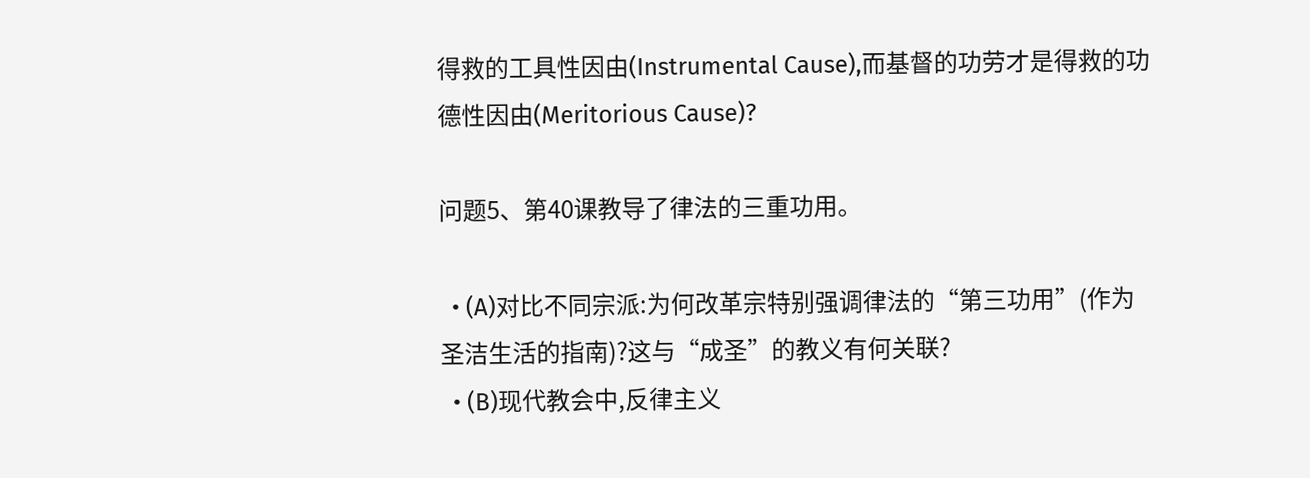得救的工具性因由(Instrumental Cause),而基督的功劳才是得救的功德性因由(Meritorious Cause)?

问题5、第40课教导了律法的三重功用。

  • (A)对比不同宗派:为何改革宗特别强调律法的“第三功用”(作为圣洁生活的指南)?这与“成圣”的教义有何关联?
  • (B)现代教会中,反律主义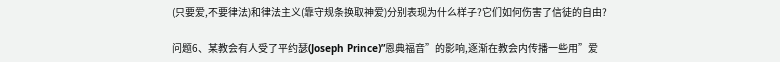(只要爱,不要律法)和律法主义(靠守规条换取神爱)分别表现为什么样子?它们如何伤害了信徒的自由?

问题6、某教会有人受了平约瑟(Joseph Prince)”恩典福音”的影响,逐渐在教会内传播一些用”爱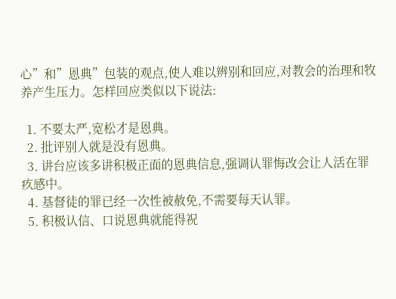心”和”恩典”包装的观点,使人难以辨别和回应,对教会的治理和牧养产生压力。怎样回应类似以下说法:

  1. 不要太严,宽松才是恩典。
  2. 批评别人就是没有恩典。
  3. 讲台应该多讲积极正面的恩典信息,强调认罪悔改会让人活在罪疚感中。
  4. 基督徒的罪已经一次性被赦免,不需要每天认罪。
  5. 积极认信、口说恩典就能得祝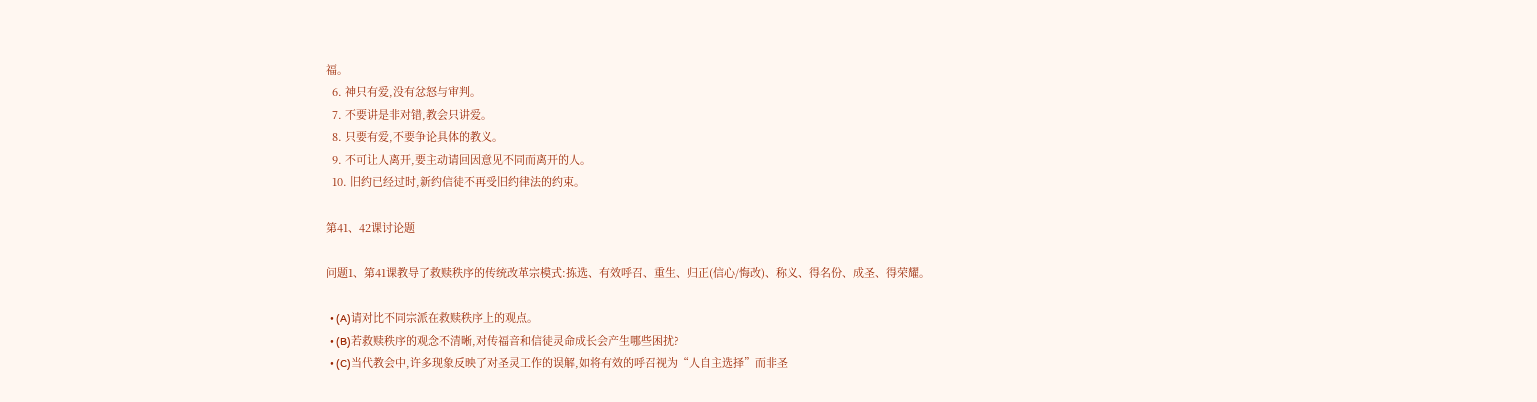福。
  6. 神只有爱,没有忿怒与审判。
  7. 不要讲是非对错,教会只讲爱。
  8. 只要有爱,不要争论具体的教义。
  9. 不可让人离开,要主动请回因意见不同而离开的人。
  10. 旧约已经过时,新约信徒不再受旧约律法的约束。

第41、42课讨论题

问题1、第41课教导了救赎秩序的传统改革宗模式:拣选、有效呼召、重生、归正(信心/悔改)、称义、得名份、成圣、得荣耀。

  • (A)请对比不同宗派在救赎秩序上的观点。
  • (B)若救赎秩序的观念不清晰,对传福音和信徒灵命成长会产生哪些困扰?
  • (C)当代教会中,许多现象反映了对圣灵工作的误解,如将有效的呼召视为“人自主选择”而非圣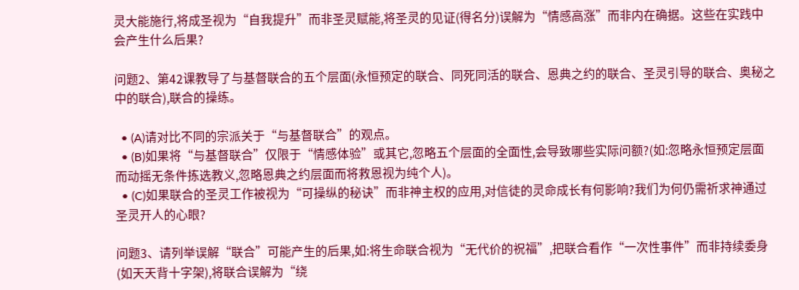灵大能施行,将成圣视为“自我提升”而非圣灵赋能,将圣灵的见证(得名分)误解为“情感高涨”而非内在确据。这些在实践中会产生什么后果?

问题2、第42课教导了与基督联合的五个层面(永恒预定的联合、同死同活的联合、恩典之约的联合、圣灵引导的联合、奥秘之中的联合),联合的操练。

  • (A)请对比不同的宗派关于“与基督联合”的观点。
  • (B)如果将“与基督联合”仅限于“情感体验”或其它,忽略五个层面的全面性,会导致哪些实际问额?(如:忽略永恒预定层面而动摇无条件拣选教义,忽略恩典之约层面而将救恩视为纯个人)。
  • (C)如果联合的圣灵工作被视为“可操纵的秘诀”而非神主权的应用,对信徒的灵命成长有何影响?我们为何仍需祈求神通过圣灵开人的心眼?

问题3、请列举误解“联合”可能产生的后果,如:将生命联合视为“无代价的祝福”,把联合看作“一次性事件”而非持续委身(如天天背十字架),将联合误解为“绕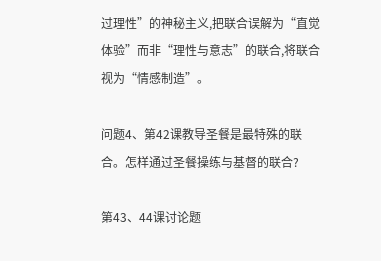过理性”的神秘主义,把联合误解为“直觉体验”而非“理性与意志”的联合,将联合视为“情感制造”。

问题4、第42课教导圣餐是最特殊的联合。怎样通过圣餐操练与基督的联合?

第43、44课讨论题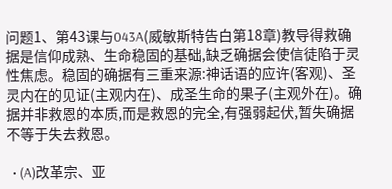问题1、第43课与043A(威敏斯特告白第18章)教导得救确据是信仰成熟、生命稳固的基础,缺乏确据会使信徒陷于灵性焦虑。稳固的确据有三重来源:神话语的应许(客观)、圣灵内在的见证(主观内在)、成圣生命的果子(主观外在)。确据并非救恩的本质,而是救恩的完全,有强弱起伏,暂失确据不等于失去救恩。

  • (A)改革宗、亚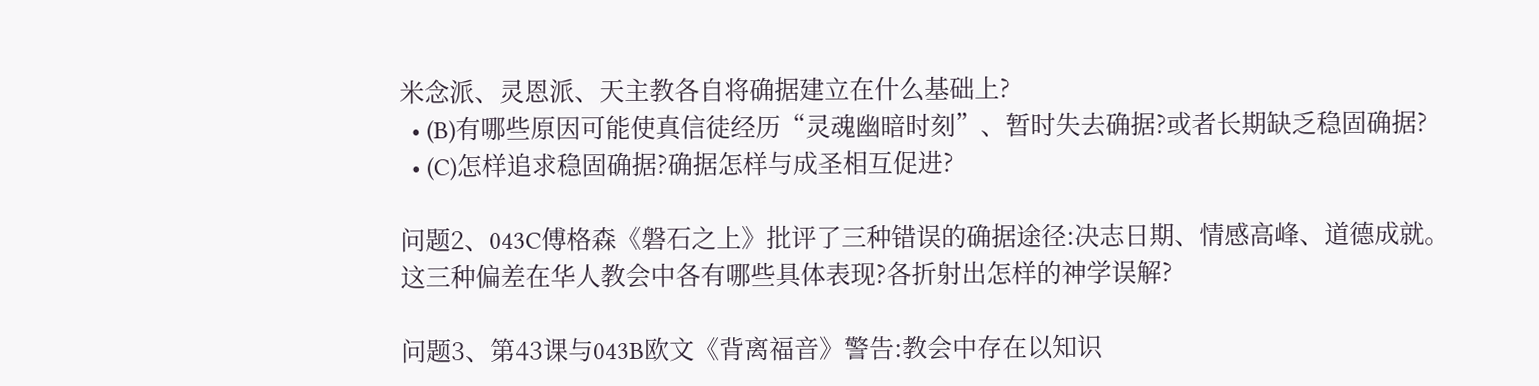米念派、灵恩派、天主教各自将确据建立在什么基础上?
  • (B)有哪些原因可能使真信徒经历“灵魂幽暗时刻”、暂时失去确据?或者长期缺乏稳固确据?
  • (C)怎样追求稳固确据?确据怎样与成圣相互促进?

问题2、043C傅格森《磐石之上》批评了三种错误的确据途径:决志日期、情感高峰、道德成就。这三种偏差在华人教会中各有哪些具体表现?各折射出怎样的神学误解?

问题3、第43课与043B欧文《背离福音》警告:教会中存在以知识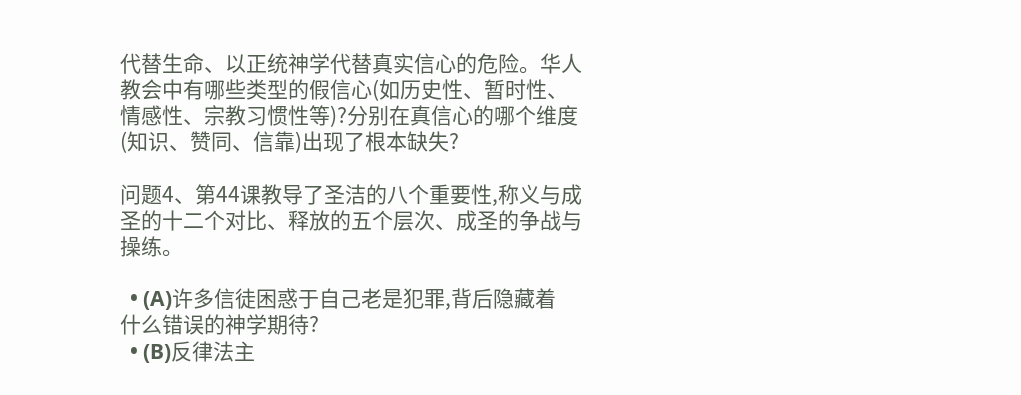代替生命、以正统神学代替真实信心的危险。华人教会中有哪些类型的假信心(如历史性、暂时性、情感性、宗教习惯性等)?分别在真信心的哪个维度(知识、赞同、信靠)出现了根本缺失?

问题4、第44课教导了圣洁的八个重要性,称义与成圣的十二个对比、释放的五个层次、成圣的争战与操练。

  • (A)许多信徒困惑于自己老是犯罪,背后隐藏着什么错误的神学期待?
  • (B)反律法主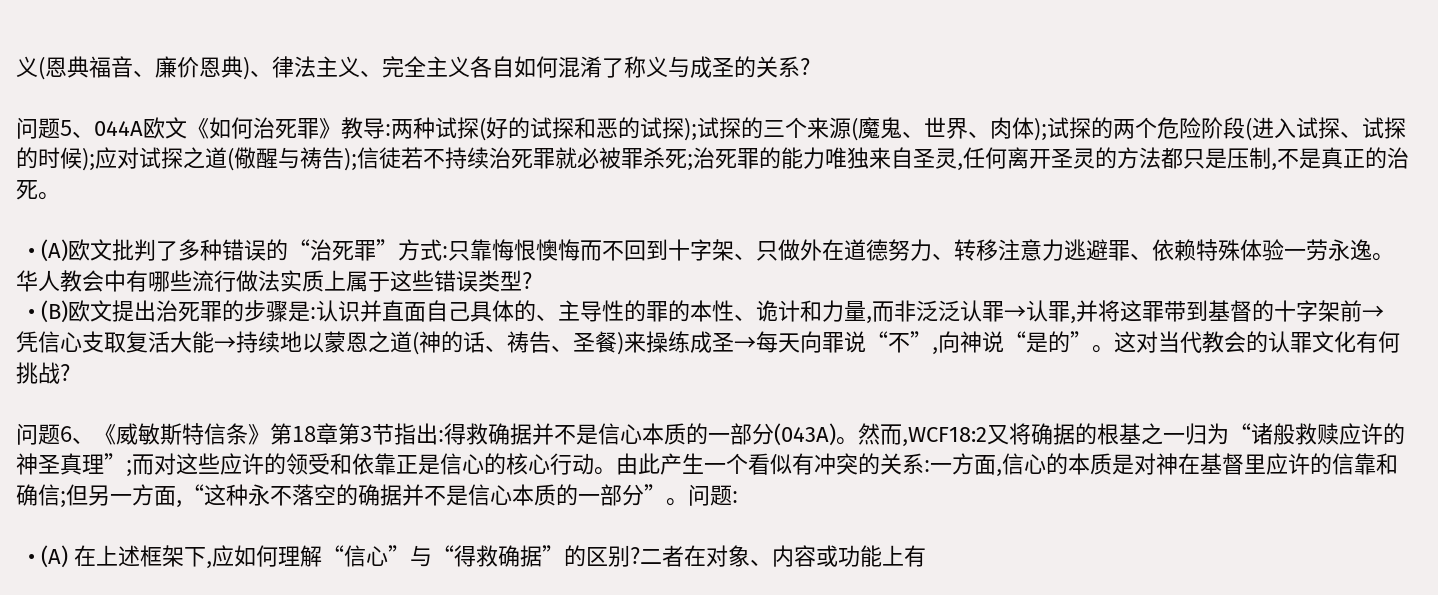义(恩典福音、廉价恩典)、律法主义、完全主义各自如何混淆了称义与成圣的关系?

问题5、044A欧文《如何治死罪》教导:两种试探(好的试探和恶的试探);试探的三个来源(魔鬼、世界、肉体);试探的两个危险阶段(进入试探、试探的时候);应对试探之道(儆醒与祷告);信徒若不持续治死罪就必被罪杀死;治死罪的能力唯独来自圣灵,任何离开圣灵的方法都只是压制,不是真正的治死。

  • (A)欧文批判了多种错误的“治死罪”方式:只靠悔恨懊悔而不回到十字架、只做外在道德努力、转移注意力逃避罪、依赖特殊体验一劳永逸。华人教会中有哪些流行做法实质上属于这些错误类型?
  • (B)欧文提出治死罪的步骤是:认识并直面自己具体的、主导性的罪的本性、诡计和力量,而非泛泛认罪→认罪,并将这罪带到基督的十字架前→凭信心支取复活大能→持续地以蒙恩之道(神的话、祷告、圣餐)来操练成圣→每天向罪说“不”,向神说“是的”。这对当代教会的认罪文化有何挑战?

问题6、《威敏斯特信条》第18章第3节指出:得救确据并不是信心本质的一部分(043A)。然而,WCF18:2又将确据的根基之一归为“诸般救赎应许的神圣真理”;而对这些应许的领受和依靠正是信心的核心行动。由此产生一个看似有冲突的关系:一方面,信心的本质是对神在基督里应许的信靠和确信;但另一方面,“这种永不落空的确据并不是信心本质的一部分”。问题:

  • (A) 在上述框架下,应如何理解“信心”与“得救确据”的区别?二者在对象、内容或功能上有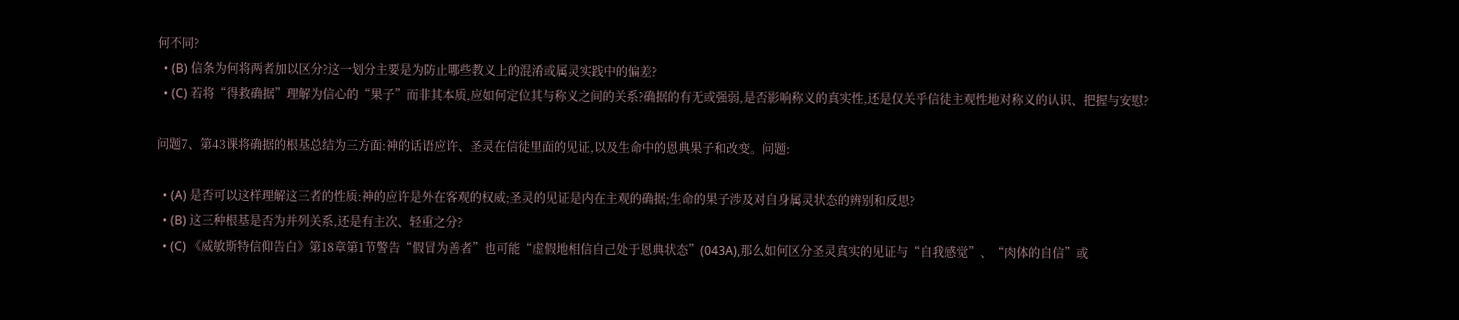何不同?
  • (B) 信条为何将两者加以区分?这一划分主要是为防止哪些教义上的混淆或属灵实践中的偏差?
  • (C) 若将“得救确据”理解为信心的“果子”而非其本质,应如何定位其与称义之间的关系?确据的有无或强弱,是否影响称义的真实性,还是仅关乎信徒主观性地对称义的认识、把握与安慰?

问题7、第43课将确据的根基总结为三方面:神的话语应许、圣灵在信徒里面的见证,以及生命中的恩典果子和改变。问题:

  • (A) 是否可以这样理解这三者的性质:神的应许是外在客观的权威;圣灵的见证是内在主观的确据;生命的果子涉及对自身属灵状态的辨别和反思?
  • (B) 这三种根基是否为并列关系,还是有主次、轻重之分?
  • (C) 《威敏斯特信仰告白》第18章第1节警告“假冒为善者”也可能“虚假地相信自己处于恩典状态”(043A),那么如何区分圣灵真实的见证与“自我感觉”、“肉体的自信”或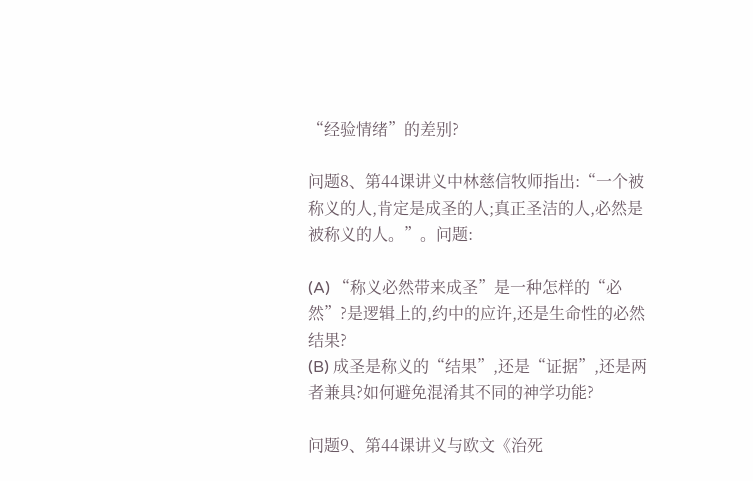“经验情绪”的差别?

问题8、第44课讲义中林慈信牧师指出:“一个被称义的人,肯定是成圣的人;真正圣洁的人,必然是被称义的人。”。问题:

(A) “称义必然带来成圣”是一种怎样的“必然”?是逻辑上的,约中的应许,还是生命性的必然结果?
(B) 成圣是称义的“结果”,还是“证据”,还是两者兼具?如何避免混淆其不同的神学功能?

问题9、第44课讲义与欧文《治死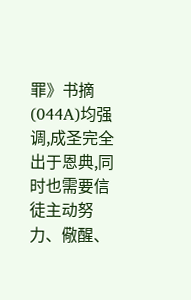罪》书摘(044A)均强调,成圣完全出于恩典,同时也需要信徒主动努力、儆醒、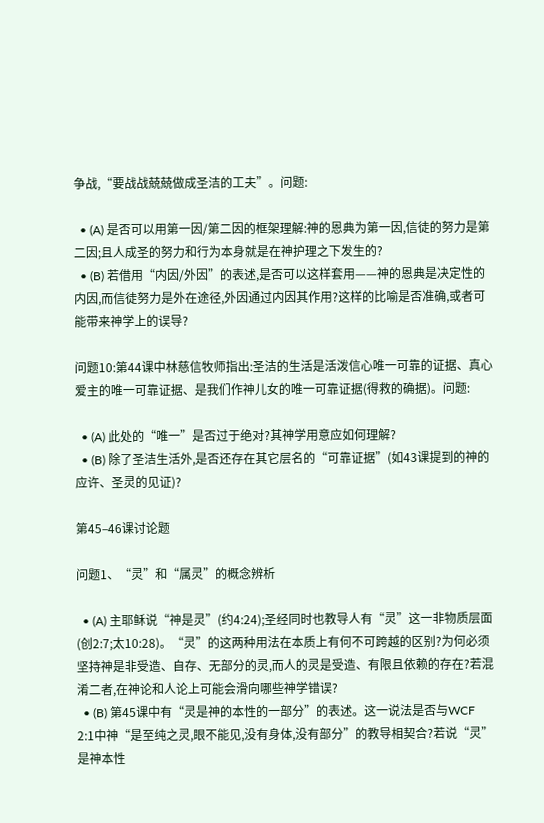争战,“要战战兢兢做成圣洁的工夫”。问题:

  • (A) 是否可以用第一因/第二因的框架理解:神的恩典为第一因,信徒的努力是第二因;且人成圣的努力和行为本身就是在神护理之下发生的?
  • (B) 若借用“内因/外因”的表述,是否可以这样套用——神的恩典是决定性的内因,而信徒努力是外在途径,外因通过内因其作用?这样的比喻是否准确,或者可能带来神学上的误导?

问题10:第44课中林慈信牧师指出:圣洁的生活是活泼信心唯一可靠的证据、真心爱主的唯一可靠证据、是我们作神儿女的唯一可靠证据(得救的确据)。问题:

  • (A) 此处的“唯一”是否过于绝对?其神学用意应如何理解?
  • (B) 除了圣洁生活外,是否还存在其它层名的“可靠证据”(如43课提到的神的应许、圣灵的见证)?

第45–46课讨论题

问题1、“灵”和“属灵”的概念辨析

  • (A) 主耶稣说“神是灵”(约4:24);圣经同时也教导人有“灵”这一非物质层面(创2:7;太10:28)。“灵”的这两种用法在本质上有何不可跨越的区别?为何必须坚持神是非受造、自存、无部分的灵,而人的灵是受造、有限且依赖的存在?若混淆二者,在神论和人论上可能会滑向哪些神学错误?
  • (B) 第45课中有“灵是神的本性的一部分”的表述。这一说法是否与WCF 2:1中神“是至纯之灵,眼不能见,没有身体,没有部分”的教导相契合?若说“灵”是神本性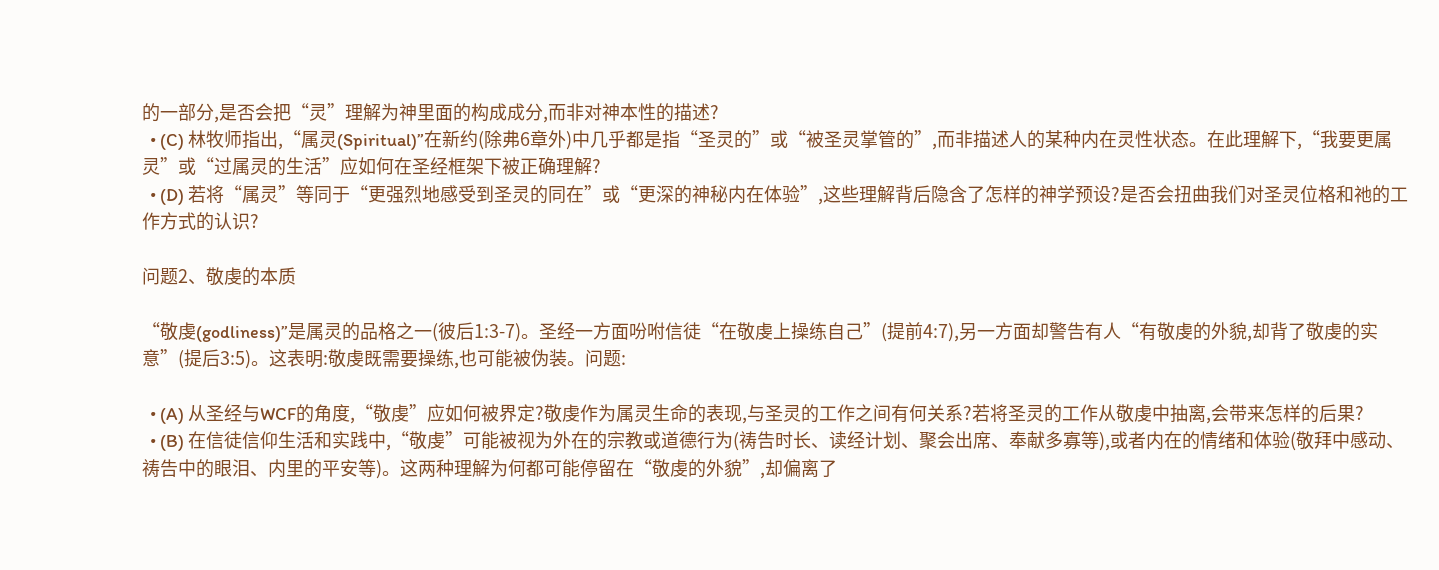的一部分,是否会把“灵”理解为神里面的构成成分,而非对神本性的描述?
  • (C) 林牧师指出,“属灵(Spiritual)”在新约(除弗6章外)中几乎都是指“圣灵的”或“被圣灵掌管的”,而非描述人的某种内在灵性状态。在此理解下,“我要更属灵”或“过属灵的生活”应如何在圣经框架下被正确理解?
  • (D) 若将“属灵”等同于“更强烈地感受到圣灵的同在”或“更深的神秘内在体验”,这些理解背后隐含了怎样的神学预设?是否会扭曲我们对圣灵位格和祂的工作方式的认识?

问题2、敬虔的本质

“敬虔(godliness)”是属灵的品格之一(彼后1:3-7)。圣经一方面吩咐信徒“在敬虔上操练自己”(提前4:7),另一方面却警告有人“有敬虔的外貌,却背了敬虔的实意”(提后3:5)。这表明:敬虔既需要操练,也可能被伪装。问题:

  • (A) 从圣经与WCF的角度,“敬虔”应如何被界定?敬虔作为属灵生命的表现,与圣灵的工作之间有何关系?若将圣灵的工作从敬虔中抽离,会带来怎样的后果?
  • (B) 在信徒信仰生活和实践中,“敬虔”可能被视为外在的宗教或道德行为(祷告时长、读经计划、聚会出席、奉献多寡等),或者内在的情绪和体验(敬拜中感动、祷告中的眼泪、内里的平安等)。这两种理解为何都可能停留在“敬虔的外貌”,却偏离了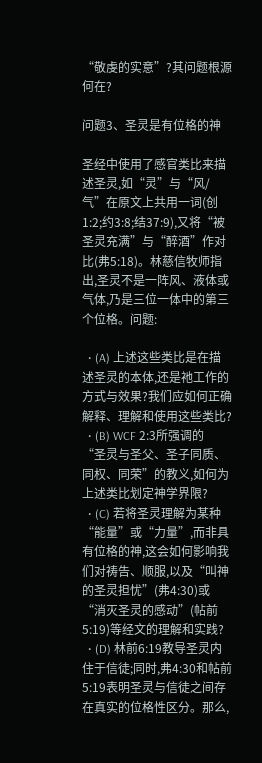“敬虔的实意”?其问题根源何在?

问题3、圣灵是有位格的神

圣经中使用了感官类比来描述圣灵,如“灵”与“风/气”在原文上共用一词(创1:2;约3:8;结37:9),又将“被圣灵充满”与“醉酒”作对比(弗5:18)。林慈信牧师指出,圣灵不是一阵风、液体或气体,乃是三位一体中的第三个位格。问题:

  • (A) 上述这些类比是在描述圣灵的本体,还是祂工作的方式与效果?我们应如何正确解释、理解和使用这些类比?
  • (B) WCF 2:3所强调的“圣灵与圣父、圣子同质、同权、同荣”的教义,如何为上述类比划定神学界限?
  • (C) 若将圣灵理解为某种“能量”或“力量”,而非具有位格的神,这会如何影响我们对祷告、顺服,以及“叫神的圣灵担忧”(弗4:30)或“消灭圣灵的感动”(帖前5:19)等经文的理解和实践?
  • (D) 林前6:19教导圣灵内住于信徒;同时,弗4:30和帖前5:19表明圣灵与信徒之间存在真实的位格性区分。那么,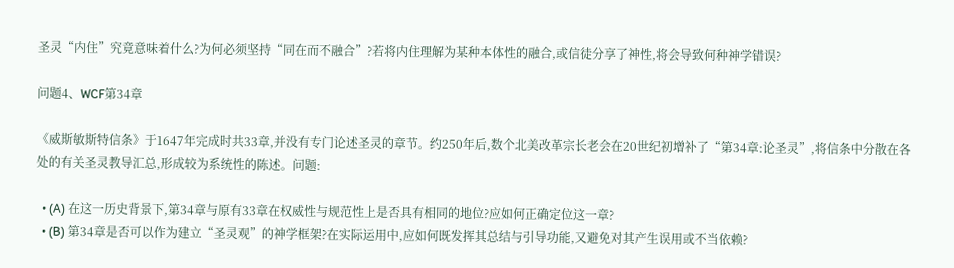圣灵“内住”究竟意味着什么?为何必须坚持“同在而不融合”?若将内住理解为某种本体性的融合,或信徒分享了神性,将会导致何种神学错误?

问题4、WCF第34章

《威斯敏斯特信条》于1647年完成时共33章,并没有专门论述圣灵的章节。约250年后,数个北美改革宗长老会在20世纪初增补了“第34章:论圣灵”,将信条中分散在各处的有关圣灵教导汇总,形成较为系统性的陈述。问题:

  • (A) 在这一历史背景下,第34章与原有33章在权威性与规范性上是否具有相同的地位?应如何正确定位这一章?
  • (B) 第34章是否可以作为建立“圣灵观”的神学框架?在实际运用中,应如何既发挥其总结与引导功能,又避免对其产生误用或不当依赖?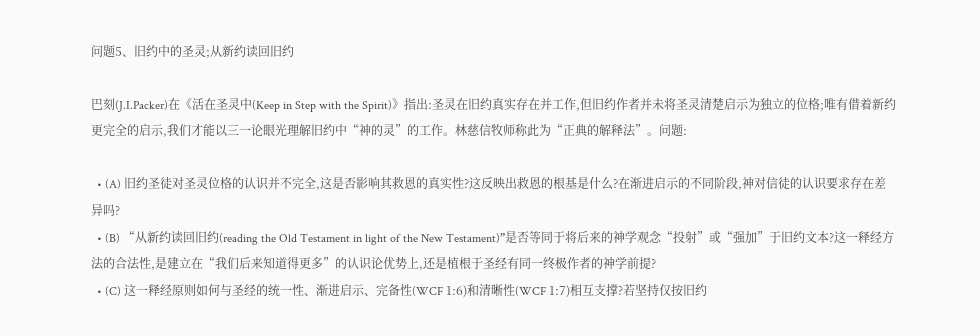问题5、旧约中的圣灵;从新约读回旧约

巴刻(J.I.Packer)在《活在圣灵中(Keep in Step with the Spirit)》指出:圣灵在旧约真实存在并工作,但旧约作者并未将圣灵清楚启示为独立的位格;唯有借着新约更完全的启示,我们才能以三一论眼光理解旧约中“神的灵”的工作。林慈信牧师称此为“正典的解释法”。问题:

  • (A) 旧约圣徒对圣灵位格的认识并不完全,这是否影响其救恩的真实性?这反映出救恩的根基是什么?在渐进启示的不同阶段,神对信徒的认识要求存在差异吗?
  • (B) “从新约读回旧约(reading the Old Testament in light of the New Testament)”是否等同于将后来的神学观念“投射”或“强加”于旧约文本?这一释经方法的合法性,是建立在“我们后来知道得更多”的认识论优势上,还是植根于圣经有同一终极作者的神学前提?
  • (C) 这一释经原则如何与圣经的统一性、渐进启示、完备性(WCF 1:6)和清晰性(WCF 1:7)相互支撑?若坚持仅按旧约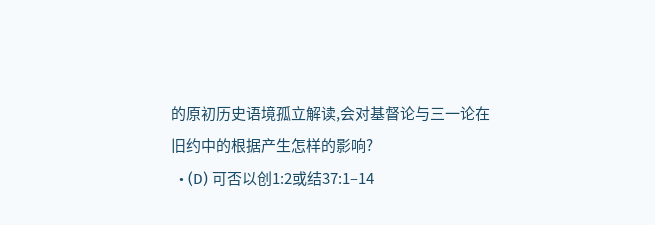的原初历史语境孤立解读,会对基督论与三一论在旧约中的根据产生怎样的影响?
  • (D) 可否以创1:2或结37:1–14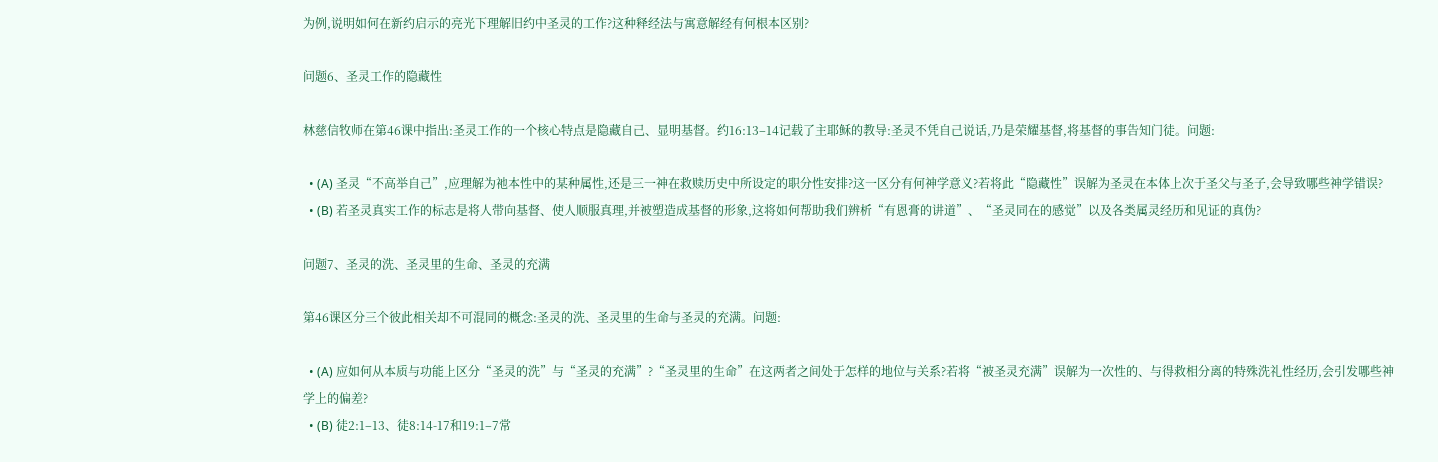为例,说明如何在新约启示的亮光下理解旧约中圣灵的工作?这种释经法与寓意解经有何根本区别?

问题6、圣灵工作的隐藏性

林慈信牧师在第46课中指出:圣灵工作的一个核心特点是隐藏自己、显明基督。约16:13–14记载了主耶稣的教导:圣灵不凭自己说话,乃是荣耀基督,将基督的事告知门徒。问题:

  • (A) 圣灵“不高举自己”,应理解为祂本性中的某种属性,还是三一神在救赎历史中所设定的职分性安排?这一区分有何神学意义?若将此“隐藏性”误解为圣灵在本体上次于圣父与圣子,会导致哪些神学错误?
  • (B) 若圣灵真实工作的标志是将人带向基督、使人顺服真理,并被塑造成基督的形象,这将如何帮助我们辨析“有恩膏的讲道”、“圣灵同在的感觉”以及各类属灵经历和见证的真伪?

问题7、圣灵的洗、圣灵里的生命、圣灵的充满

第46课区分三个彼此相关却不可混同的概念:圣灵的洗、圣灵里的生命与圣灵的充满。问题:

  • (A) 应如何从本质与功能上区分“圣灵的洗”与“圣灵的充满”?“圣灵里的生命”在这两者之间处于怎样的地位与关系?若将“被圣灵充满”误解为一次性的、与得救相分离的特殊洗礼性经历,会引发哪些神学上的偏差?
  • (B) 徒2:1–13、徒8:14-17和19:1–7常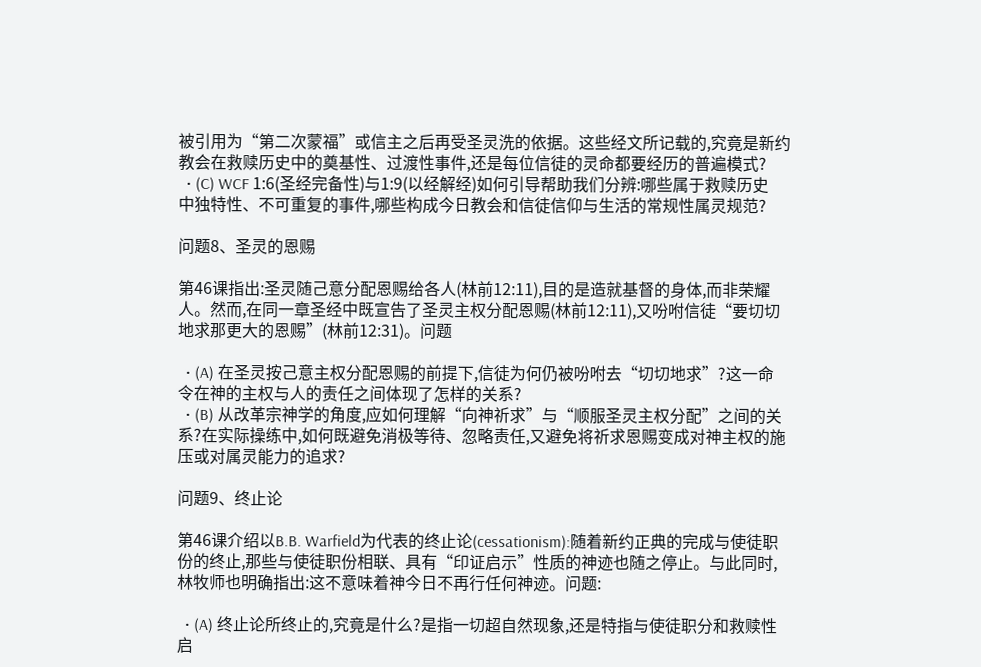被引用为“第二次蒙福”或信主之后再受圣灵洗的依据。这些经文所记载的,究竟是新约教会在救赎历史中的奠基性、过渡性事件,还是每位信徒的灵命都要经历的普遍模式?
  • (C) WCF 1:6(圣经完备性)与1:9(以经解经)如何引导帮助我们分辨:哪些属于救赎历史中独特性、不可重复的事件,哪些构成今日教会和信徒信仰与生活的常规性属灵规范?

问题8、圣灵的恩赐

第46课指出:圣灵随己意分配恩赐给各人(林前12:11),目的是造就基督的身体,而非荣耀人。然而,在同一章圣经中既宣告了圣灵主权分配恩赐(林前12:11),又吩咐信徒“要切切地求那更大的恩赐”(林前12:31)。问题

  • (A) 在圣灵按己意主权分配恩赐的前提下,信徒为何仍被吩咐去“切切地求”?这一命令在神的主权与人的责任之间体现了怎样的关系?
  • (B) 从改革宗神学的角度,应如何理解“向神祈求”与“顺服圣灵主权分配”之间的关系?在实际操练中,如何既避免消极等待、忽略责任,又避免将祈求恩赐变成对神主权的施压或对属灵能力的追求?

问题9、终止论

第46课介绍以B.B. Warfield为代表的终止论(cessationism):随着新约正典的完成与使徒职份的终止,那些与使徒职份相联、具有“印证启示”性质的神迹也随之停止。与此同时,林牧师也明确指出:这不意味着神今日不再行任何神迹。问题:

  • (A) 终止论所终止的,究竟是什么?是指一切超自然现象,还是特指与使徒职分和救赎性启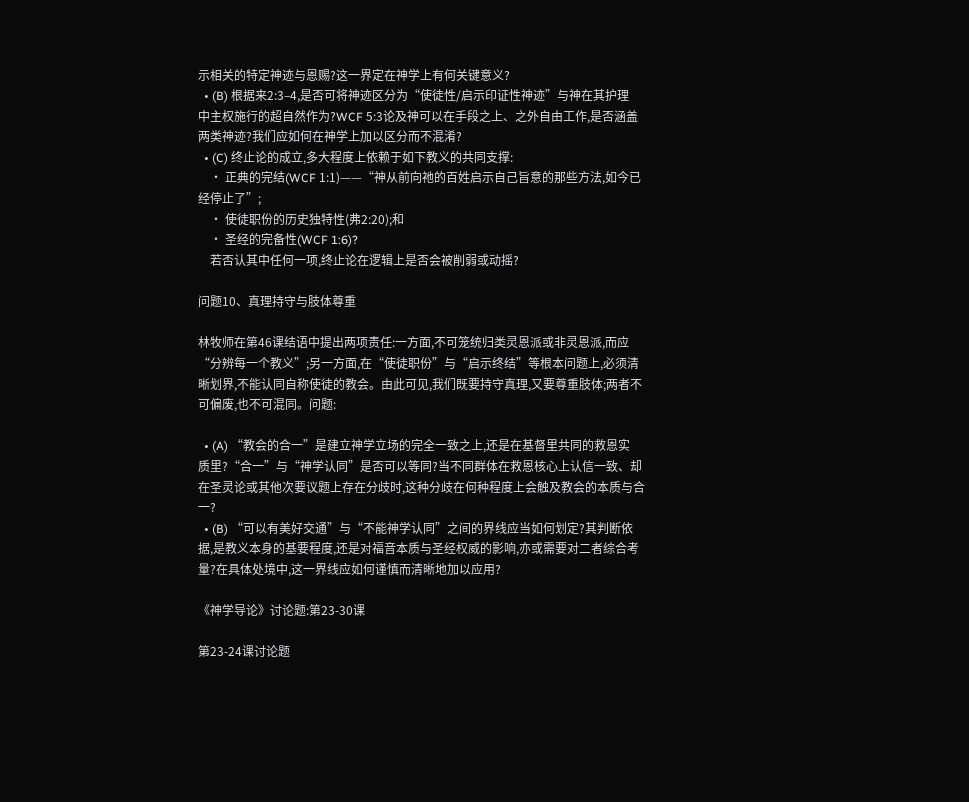示相关的特定神迹与恩赐?这一界定在神学上有何关键意义?
  • (B) 根据来2:3–4,是否可将神迹区分为“使徒性/启示印证性神迹”与神在其护理中主权施行的超自然作为?WCF 5:3论及神可以在手段之上、之外自由工作,是否涵盖两类神迹?我们应如何在神学上加以区分而不混淆?
  • (C) 终止论的成立,多大程度上依赖于如下教义的共同支撑:
    • 正典的完结(WCF 1:1)——“神从前向祂的百姓启示自己旨意的那些方法,如今已经停止了”;
    • 使徒职份的历史独特性(弗2:20);和
    • 圣经的完备性(WCF 1:6)?
    若否认其中任何一项,终止论在逻辑上是否会被削弱或动摇?

问题10、真理持守与肢体尊重

林牧师在第46课结语中提出两项责任:一方面,不可笼统归类灵恩派或非灵恩派,而应“分辨每一个教义”;另一方面,在“使徒职份”与“启示终结”等根本问题上,必须清晰划界,不能认同自称使徒的教会。由此可见,我们既要持守真理,又要尊重肢体;两者不可偏废,也不可混同。问题:

  • (A) “教会的合一”是建立神学立场的完全一致之上,还是在基督里共同的救恩实质里?“合一”与“神学认同”是否可以等同?当不同群体在救恩核心上认信一致、却在圣灵论或其他次要议题上存在分歧时,这种分歧在何种程度上会触及教会的本质与合一?
  • (B) “可以有美好交通”与“不能神学认同”之间的界线应当如何划定?其判断依据,是教义本身的基要程度,还是对福音本质与圣经权威的影响,亦或需要对二者综合考量?在具体处境中,这一界线应如何谨慎而清晰地加以应用?

《神学导论》讨论题:第23-30课

第23-24课讨论题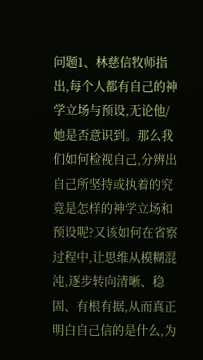问题1、林慈信牧师指出,每个人都有自己的神学立场与预设,无论他/她是否意识到。那么我们如何检视自己,分辨出自己所坚持或执着的究竟是怎样的神学立场和预设呢?又该如何在省察过程中,让思维从模糊混沌,逐步转向清晰、稳固、有根有据,从而真正明白自己信的是什么,为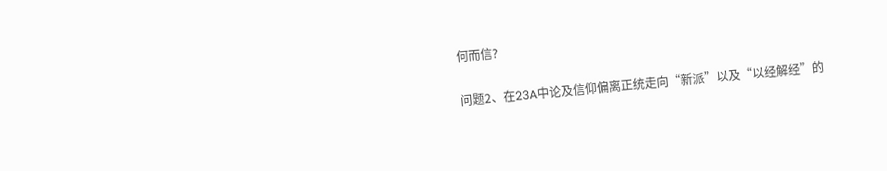何而信?

问题2、在23A中论及信仰偏离正统走向“新派”以及“以经解经”的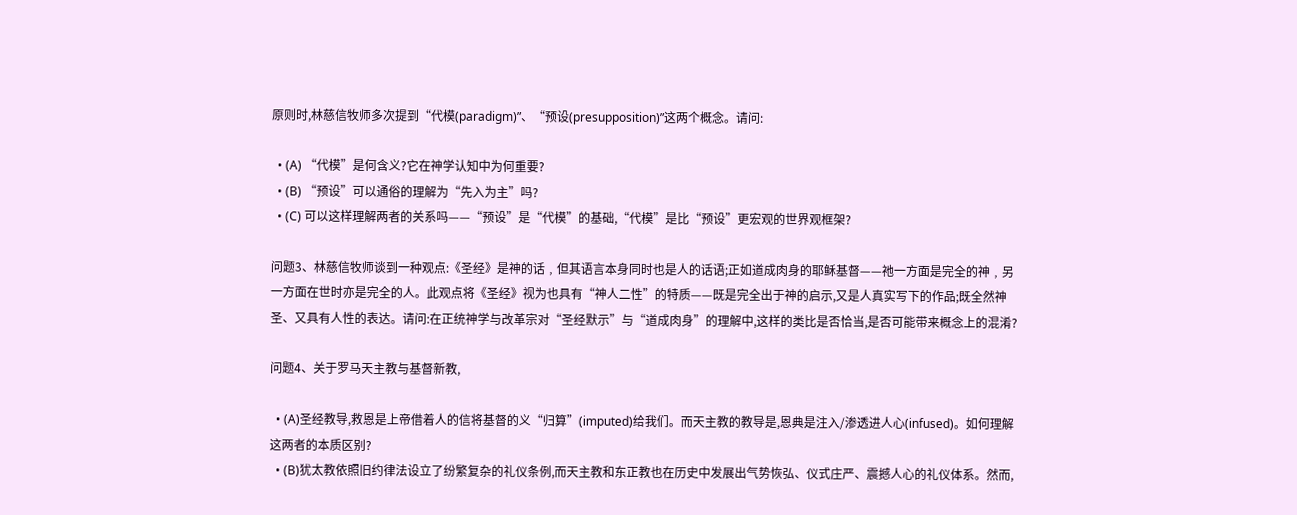原则时,林慈信牧师多次提到“代模(paradigm)”、“预设(presupposition)”这两个概念。请问:

  • (A) “代模”是何含义?它在神学认知中为何重要?
  • (B) “预设”可以通俗的理解为“先入为主”吗?
  • (C) 可以这样理解两者的关系吗——“预设”是“代模”的基础,“代模”是比“预设”更宏观的世界观框架?

问题3、林慈信牧师谈到一种观点:《圣经》是神的话﹐但其语言本身同时也是人的话语;正如道成肉身的耶稣基督——祂一方面是完全的神﹐另一方面在世时亦是完全的人。此观点将《圣经》视为也具有“神人二性”的特质——既是完全出于神的启示,又是人真实写下的作品;既全然神圣、又具有人性的表达。请问:在正统神学与改革宗对“圣经默示”与“道成肉身”的理解中,这样的类比是否恰当,是否可能带来概念上的混淆?

问题4、关于罗马天主教与基督新教,

  • (A)圣经教导,救恩是上帝借着人的信将基督的义“归算”(imputed)给我们。而天主教的教导是,恩典是注入/渗透进人心(infused)。如何理解这两者的本质区别?
  • (B)犹太教依照旧约律法设立了纷繁复杂的礼仪条例,而天主教和东正教也在历史中发展出气势恢弘、仪式庄严、震撼人心的礼仪体系。然而,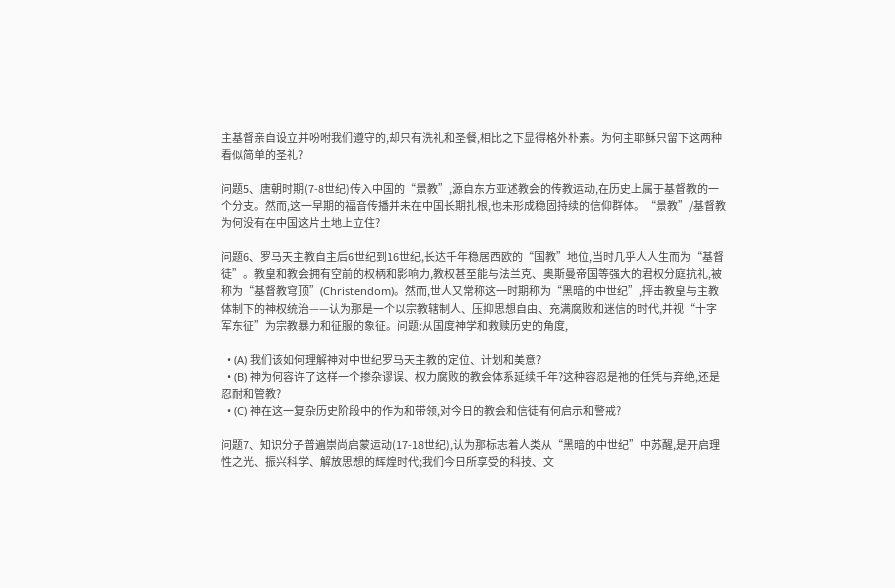主基督亲自设立并吩咐我们遵守的,却只有洗礼和圣餐,相比之下显得格外朴素。为何主耶稣只留下这两种看似简单的圣礼?

问题5、唐朝时期(7-8世纪)传入中国的“景教”,源自东方亚述教会的传教运动,在历史上属于基督教的一个分支。然而,这一早期的福音传播并未在中国长期扎根,也未形成稳固持续的信仰群体。“景教”/基督教为何没有在中国这片土地上立住?

问题6、罗马天主教自主后6世纪到16世纪,长达千年稳居西欧的“国教”地位,当时几乎人人生而为“基督徒”。教皇和教会拥有空前的权柄和影响力,教权甚至能与法兰克、奥斯曼帝国等强大的君权分庭抗礼,被称为“基督教穹顶”(Christendom)。然而,世人又常称这一时期称为“黑暗的中世纪”,抨击教皇与主教体制下的神权统治——认为那是一个以宗教辖制人、压抑思想自由、充满腐败和迷信的时代,并视“十字军东征”为宗教暴力和征服的象征。问题:从国度神学和救赎历史的角度,

  • (A) 我们该如何理解神对中世纪罗马天主教的定位、计划和美意?
  • (B) 神为何容许了这样一个掺杂谬误、权力腐败的教会体系延续千年?这种容忍是祂的任凭与弃绝,还是忍耐和管教?
  • (C) 神在这一复杂历史阶段中的作为和带领,对今日的教会和信徒有何启示和警戒?

问题7、知识分子普遍崇尚启蒙运动(17-18世纪),认为那标志着人类从“黑暗的中世纪”中苏醒,是开启理性之光、振兴科学、解放思想的辉煌时代;我们今日所享受的科技、文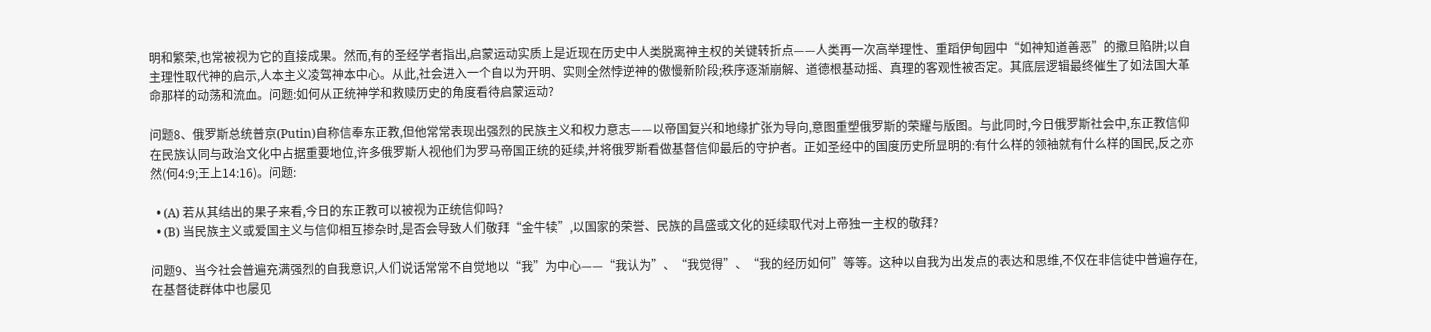明和繁荣,也常被视为它的直接成果。然而,有的圣经学者指出,启蒙运动实质上是近现在历史中人类脱离神主权的关键转折点——人类再一次高举理性、重蹈伊甸园中“如神知道善恶”的撒旦陷阱;以自主理性取代神的启示,人本主义凌驾神本中心。从此,社会进入一个自以为开明、实则全然悖逆神的傲慢新阶段;秩序逐渐崩解、道德根基动摇、真理的客观性被否定。其底层逻辑最终催生了如法国大革命那样的动荡和流血。问题:如何从正统神学和救赎历史的角度看待启蒙运动?

问题8、俄罗斯总统普京(Putin)自称信奉东正教,但他常常表现出强烈的民族主义和权力意志——以帝国复兴和地缘扩张为导向,意图重塑俄罗斯的荣耀与版图。与此同时,今日俄罗斯社会中,东正教信仰在民族认同与政治文化中占据重要地位,许多俄罗斯人视他们为罗马帝国正统的延续,并将俄罗斯看做基督信仰最后的守护者。正如圣经中的国度历史所显明的:有什么样的领袖就有什么样的国民,反之亦然(何4:9;王上14:16)。问题:

  • (A) 若从其结出的果子来看,今日的东正教可以被视为正统信仰吗?
  • (B) 当民族主义或爱国主义与信仰相互掺杂时,是否会导致人们敬拜“金牛犊”,以国家的荣誉、民族的昌盛或文化的延续取代对上帝独一主权的敬拜?

问题9、当今社会普遍充满强烈的自我意识,人们说话常常不自觉地以“我”为中心——“我认为”、“我觉得”、“我的经历如何”等等。这种以自我为出发点的表达和思维,不仅在非信徒中普遍存在,在基督徒群体中也屡见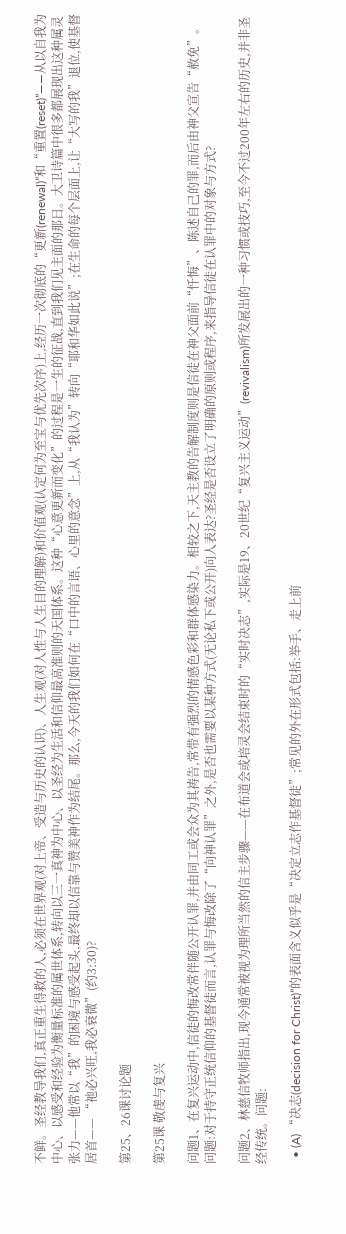不鲜。圣经教导我们,真正重生得救的人,必须在世界观(对上帝、受造与历史的认识)、人生观(对人性与人生目的理解)和价值观(认定何为至宝与优先次序)上,经历一次彻底的“更新(renewal)”和“重置(reset)”——从以自我为中心、以感受和经验为衡量标准的属世体系,转向以三一真神为中心、以圣经为生活和信仰最高准则的天国体系。这种“心意更新而变化”的过程是一生的征战,直到我们见主面的那日。大卫诗篇中很多都展现出这种属灵张力——他常以“我”的困境与感受起头,最终却以信靠与赞美神作为结尾。那么,今天的我们如何在“口中的言语、心里的意念”上,从“我认为”转向“耶和华如此说”;在生命的每个层面上,让“大写的我”退位,使基督居首—— “祂必兴旺,我必衰微”(约3:30)?

第25、26课讨论题

第25课 敬虔与复兴

问题1、在复兴运动中,信徒的悔改常伴随公开认罪,并由同工或会众为其祷告,常带有强烈的情感色彩和群体感染力。相较之下,天主教的告解制度则是信徒在神父面前“忏悔”、陈述自己的罪,而后由神父宣告“赦免”。问题:对于持守正统信仰的基督徒而言,认罪与悔改除了“向神认罪”之外,是否也需要以某种方式(无论私下或公开)向人表达?圣经是否设立了明确的原则或程序,来指导信徒在认罪中的对象与方式?

问题2、林慈信牧师指出,现今通常被视为理所当然的信主步骤——在布道会或培灵会结束时的“实时决志”,实际是19、20世纪“复兴主义运动”(revivalism)所发展出的一种习惯或技巧,至今不过200年左右的历史,并非圣经传统。问题:

  • (A) “决志(decision for Christ)”的表面含义似乎是“决定立志作基督徒”;常见的外在形式包括:举手、走上前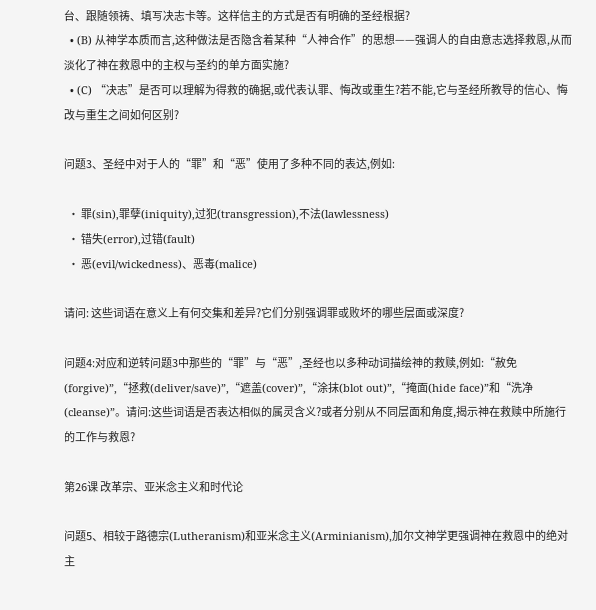台、跟随领祷、填写决志卡等。这样信主的方式是否有明确的圣经根据?
  • (B) 从神学本质而言,这种做法是否隐含着某种“人神合作”的思想——强调人的自由意志选择救恩,从而淡化了神在救恩中的主权与圣约的单方面实施?
  • (C) “决志”是否可以理解为得救的确据,或代表认罪、悔改或重生?若不能,它与圣经所教导的信心、悔改与重生之间如何区别?

问题3、圣经中对于人的“罪”和“恶”使用了多种不同的表达,例如:

  • 罪(sin),罪孽(iniquity),过犯(transgression),不法(lawlessness)
  • 错失(error),过错(fault)
  • 恶(evil/wickedness)、恶毒(malice)

请问: 这些词语在意义上有何交集和差异?它们分别强调罪或败坏的哪些层面或深度?

问题4:对应和逆转问题3中那些的“罪”与“恶”,圣经也以多种动词描绘神的救赎,例如:“赦免(forgive)”,“拯救(deliver/save)”,“遮盖(cover)”,“涂抹(blot out)”,“掩面(hide face)”和“洗净(cleanse)”。请问:这些词语是否表达相似的属灵含义?或者分别从不同层面和角度,揭示神在救赎中所施行的工作与救恩?

第26课 改革宗、亚米念主义和时代论

问题5、相较于路德宗(Lutheranism)和亚米念主义(Arminianism),加尔文神学更强调神在救恩中的绝对主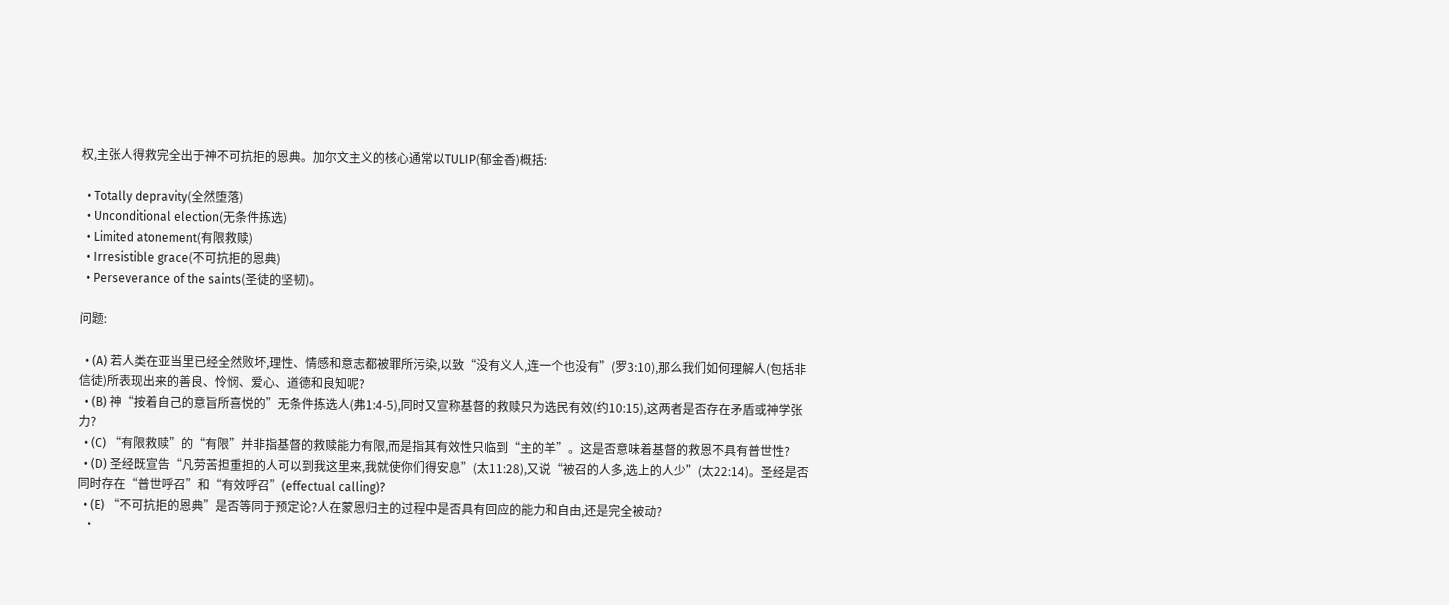权,主张人得救完全出于神不可抗拒的恩典。加尔文主义的核心通常以TULIP(郁金香)概括:

  • Totally depravity(全然堕落)
  • Unconditional election(无条件拣选)
  • Limited atonement(有限救赎)
  • Irresistible grace(不可抗拒的恩典)
  • Perseverance of the saints(圣徒的坚韧)。

问题:

  • (A) 若人类在亚当里已经全然败坏,理性、情感和意志都被罪所污染,以致“没有义人,连一个也没有”(罗3:10),那么我们如何理解人(包括非信徒)所表现出来的善良、怜悯、爱心、道德和良知呢?
  • (B) 神“按着自己的意旨所喜悦的”无条件拣选人(弗1:4-5),同时又宣称基督的救赎只为选民有效(约10:15),这两者是否存在矛盾或神学张力?
  • (C) “有限救赎”的“有限”并非指基督的救赎能力有限,而是指其有效性只临到“主的羊”。这是否意味着基督的救恩不具有普世性?
  • (D) 圣经既宣告“凡劳苦担重担的人可以到我这里来,我就使你们得安息”(太11:28),又说“被召的人多,选上的人少”(太22:14)。圣经是否同时存在“普世呼召”和“有效呼召”(effectual calling)?
  • (E) “不可抗拒的恩典”是否等同于预定论?人在蒙恩归主的过程中是否具有回应的能力和自由,还是完全被动?
  •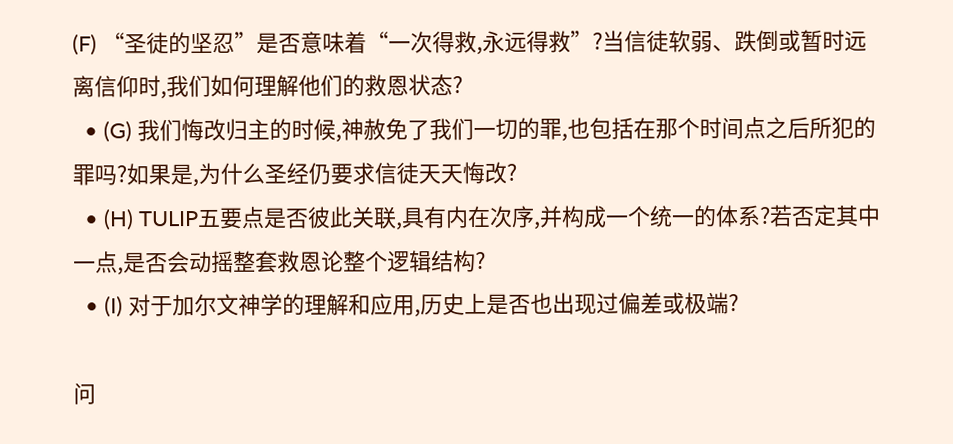(F) “圣徒的坚忍”是否意味着“一次得救,永远得救”?当信徒软弱、跌倒或暂时远离信仰时,我们如何理解他们的救恩状态?
  • (G) 我们悔改归主的时候,神赦免了我们一切的罪,也包括在那个时间点之后所犯的罪吗?如果是,为什么圣经仍要求信徒天天悔改?
  • (H) TULIP五要点是否彼此关联,具有内在次序,并构成一个统一的体系?若否定其中一点,是否会动摇整套救恩论整个逻辑结构?
  • (I) 对于加尔文神学的理解和应用,历史上是否也出现过偏差或极端?

问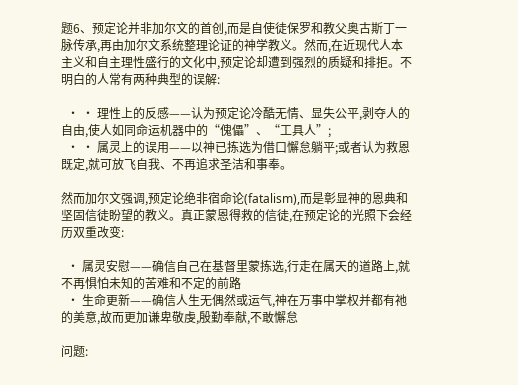题6、预定论并非加尔文的首创,而是自使徒保罗和教父奥古斯丁一脉传承,再由加尔文系统整理论证的神学教义。然而,在近现代人本主义和自主理性盛行的文化中,预定论却遭到强烈的质疑和排拒。不明白的人常有两种典型的误解:

  • • 理性上的反感——认为预定论冷酷无情、显失公平,剥夺人的自由,使人如同命运机器中的“傀儡”、“工具人”;
  • • 属灵上的误用——以神已拣选为借口懈怠躺平;或者认为救恩既定,就可放飞自我、不再追求圣洁和事奉。

然而加尔文强调,预定论绝非宿命论(fatalism),而是彰显神的恩典和坚固信徒盼望的教义。真正蒙恩得救的信徒,在预定论的光照下会经历双重改变:

  • 属灵安慰——确信自己在基督里蒙拣选,行走在属天的道路上,就不再惧怕未知的苦难和不定的前路
  • 生命更新——确信人生无偶然或运气,神在万事中掌权并都有祂的美意,故而更加谦卑敬虔,殷勤奉献,不敢懈怠

问题: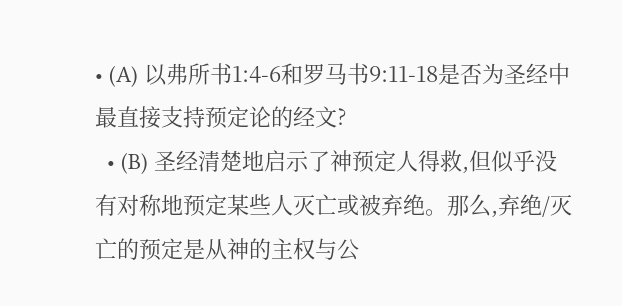• (A) 以弗所书1:4-6和罗马书9:11-18是否为圣经中最直接支持预定论的经文?
  • (B) 圣经清楚地启示了神预定人得救,但似乎没有对称地预定某些人灭亡或被弃绝。那么,弃绝/灭亡的预定是从神的主权与公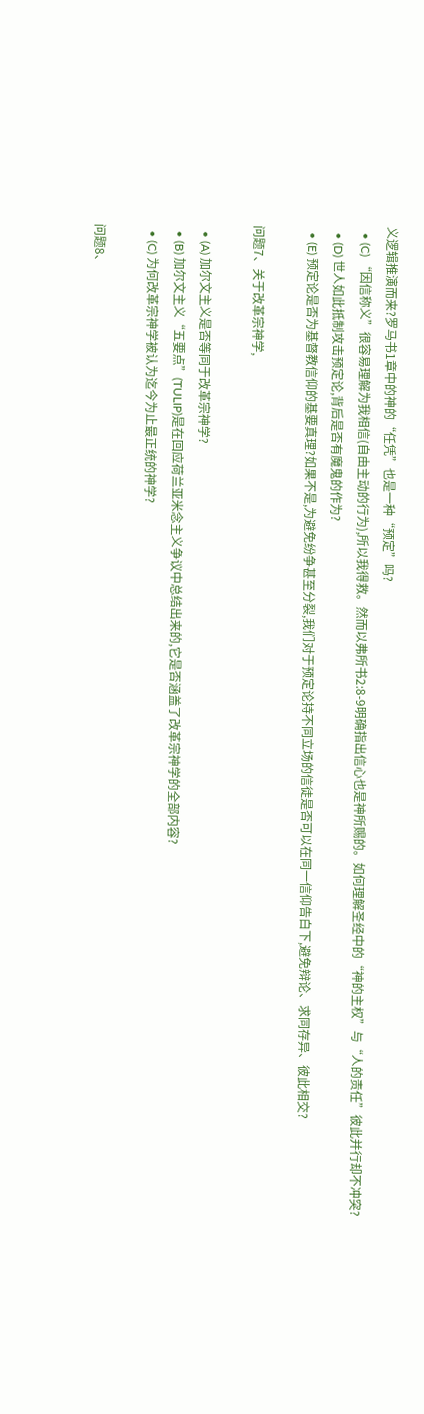义逻辑推演而来?罗马书1章中的神的“任凭”也是一种“预定”吗?
  • (C) “因信称义”很容易理解为我相信(自由主动的行为),所以我得救。然而以弗所书2:8-9明确指出信心也是神所赐的。如何理解圣经中的“神的主权”与“人的责任”彼此并行却不冲突?
  • (D) 世人如此抵制攻击预定论,背后是否有魔鬼的作为?
  • (E) 预定论是否为基督教信仰的基要真理?如果不是,为避免纷争甚至分裂,我们对于预定论持不同立场的信徒是否可以在同一信仰告白下,避免辩论、求同存异、彼此相交?

问题7、关于改革宗神学,

  • (A) 加尔文主义是否等同于改革宗神学?
  • (B) 加尔文主义“五要点”(TULIP)是在回应荷兰亚米念主义争议中总结出来的,它是否涵盖了改革宗神学的全部内容?
  • (C) 为何改革宗神学被认为迄今为止最正统的神学?

问题8、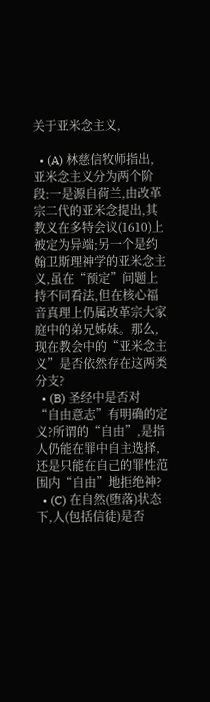关于亚米念主义,

  • (A) 林慈信牧师指出,亚米念主义分为两个阶段:一是源自荷兰,由改革宗二代的亚米念提出,其教义在多特会议(1610)上被定为异端;另一个是约翰卫斯理神学的亚米念主义,虽在“预定”问题上持不同看法,但在核心福音真理上仍属改革宗大家庭中的弟兄姊妹。那么,现在教会中的“亚米念主义”是否依然存在这两类分支?
  • (B) 圣经中是否对“自由意志”有明确的定义?所谓的“自由”,是指人仍能在罪中自主选择,还是只能在自己的罪性范围内“自由”地拒绝神?
  • (C) 在自然(堕落)状态下,人(包括信徒)是否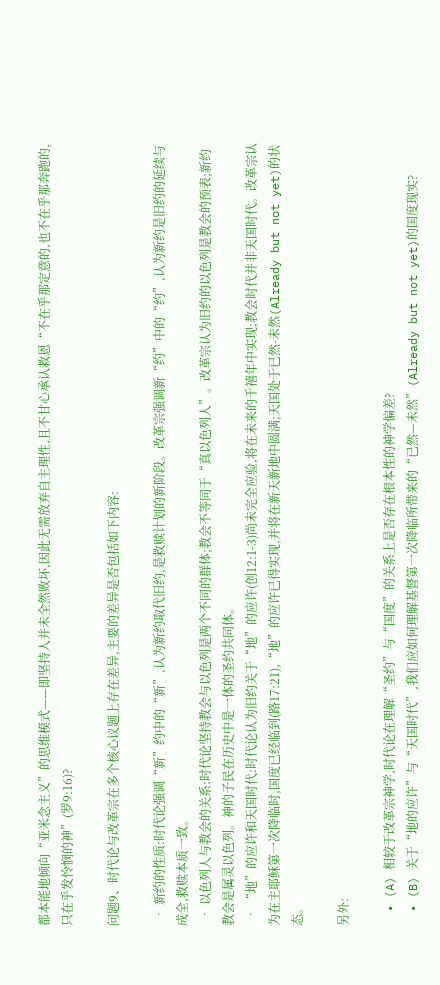都本能地倾向“亚米念主义”的思维模式——即坚持人并未全然败坏,因此无需放弃自主理性,且不甘心承认救恩“不在乎那定意的,也不在乎那奔跑的,只在乎发怜悯的神”(罗9:16)?

问题9、时代论与改革宗在多个核心议题上存在差异,主要的差异是否包括如下内容:

  • 新约的性质:时代论强调“新”约中的“新”,认为新约取代旧约,是救赎计划的新阶段。改革宗强调新“约”中的“约”,认为新约是旧约的延续与成全,救赎本质一致。
  • 以色列人与教会的关系:时代论坚持教会与以色列是两个不同的群体;教会不等同于“真以色列人”。改革宗认为旧约的以色列是教会的预表;新约教会是属灵以色列。神的子民在历史中是一体的圣约共同体。
  • “地”的应许和天国时代:时代论认为旧约关于“地”的应许(创12:1-3)尚未完全应验,将在未来的千禧年中实现;教会时代并非天国时代。改革宗认为在主耶稣第一次降临时,国度已经临到(路17:21),“地”的应许已得实现,并将在新天新地中圆满;天国处于已然-未然(Already but not yet)的状态。

另外:

  • (A) 相较于改革宗神学,时代论在理解“圣约”与“国度”的关系上是否存在根本性的神学偏差?
  • (B) 关于“地的应许”与“天国时代”,我们应如何理解基督第一次降临所带来的“已然—未然”(Already but not yet)的国度现实?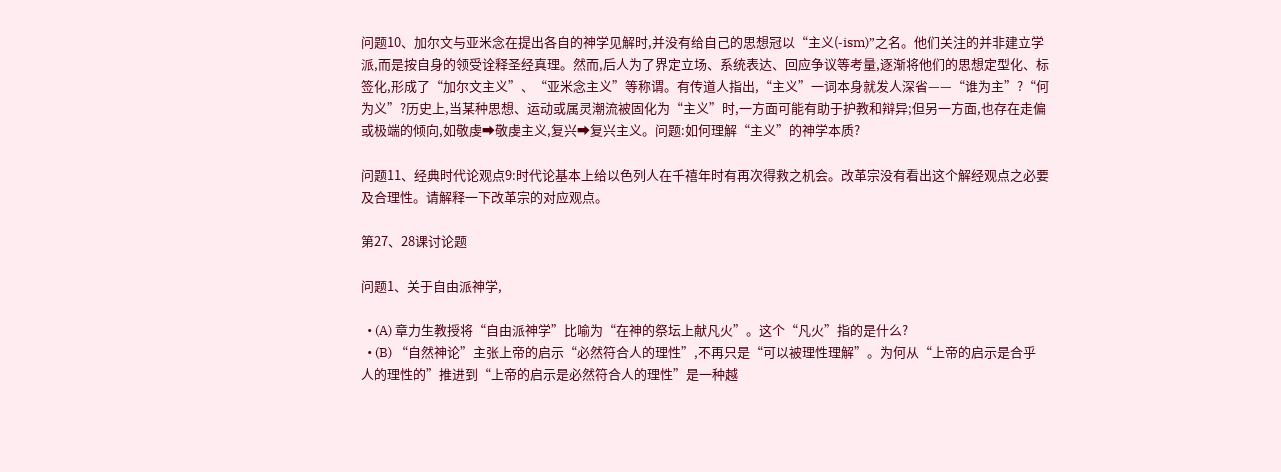问题10、加尔文与亚米念在提出各自的神学见解时,并没有给自己的思想冠以“主义(-ism)”之名。他们关注的并非建立学派,而是按自身的领受诠释圣经真理。然而,后人为了界定立场、系统表达、回应争议等考量,逐渐将他们的思想定型化、标签化,形成了“加尔文主义”、“亚米念主义”等称谓。有传道人指出,“主义”一词本身就发人深省——“谁为主”?“何为义”?历史上,当某种思想、运动或属灵潮流被固化为“主义”时,一方面可能有助于护教和辩异;但另一方面,也存在走偏或极端的倾向,如敬虔➡敬虔主义,复兴➡复兴主义。问题:如何理解“主义”的神学本质?

问题11、经典时代论观点9:时代论基本上给以色列人在千禧年时有再次得救之机会。改革宗没有看出这个解经观点之必要及合理性。请解释一下改革宗的对应观点。

第27、28课讨论题

问题1、关于自由派神学,

  • (A) 章力生教授将“自由派神学”比喻为“在神的祭坛上献凡火”。这个“凡火”指的是什么?
  • (B) “自然神论”主张上帝的启示“必然符合人的理性”,不再只是“可以被理性理解”。为何从“上帝的启示是合乎人的理性的”推进到“上帝的启示是必然符合人的理性”是一种越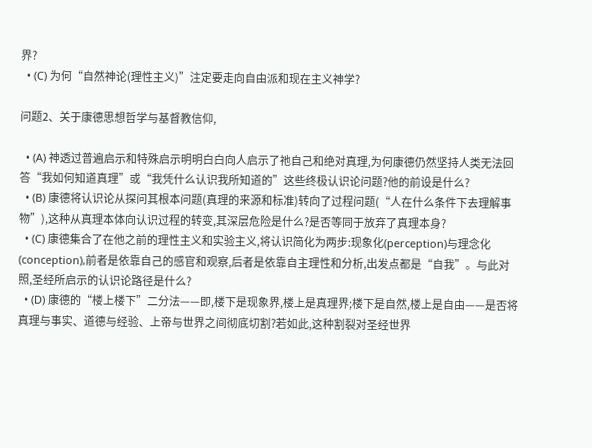界?
  • (C) 为何“自然神论(理性主义)”注定要走向自由派和现在主义神学?

问题2、关于康德思想哲学与基督教信仰,

  • (A) 神透过普遍启示和特殊启示明明白白向人启示了祂自己和绝对真理,为何康德仍然坚持人类无法回答“我如何知道真理”或“我凭什么认识我所知道的”这些终极认识论问题?他的前设是什么?
  • (B) 康德将认识论从探问其根本问题(真理的来源和标准)转向了过程问题(“人在什么条件下去理解事物”),这种从真理本体向认识过程的转变,其深层危险是什么?是否等同于放弃了真理本身?
  • (C) 康德集合了在他之前的理性主义和实验主义,将认识简化为两步:现象化(perception)与理念化(conception),前者是依靠自己的感官和观察,后者是依靠自主理性和分析,出发点都是“自我”。与此对照,圣经所启示的认识论路径是什么?
  • (D) 康德的“楼上楼下”二分法——即,楼下是现象界,楼上是真理界;楼下是自然,楼上是自由——是否将真理与事实、道德与经验、上帝与世界之间彻底切割?若如此,这种割裂对圣经世界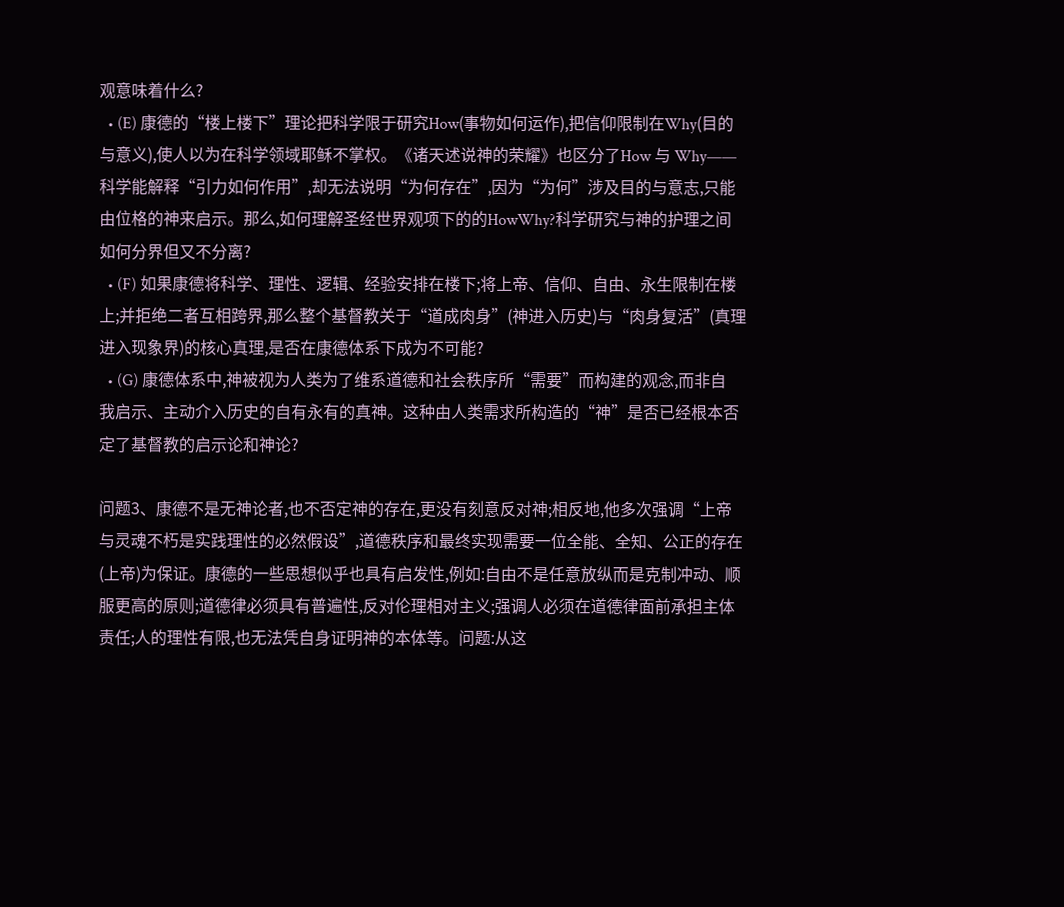观意味着什么?
  • (E) 康德的“楼上楼下”理论把科学限于研究How(事物如何运作),把信仰限制在Why(目的与意义),使人以为在科学领域耶稣不掌权。《诸天述说神的荣耀》也区分了How 与 Why——科学能解释“引力如何作用”,却无法说明“为何存在”,因为“为何”涉及目的与意志,只能由位格的神来启示。那么,如何理解圣经世界观项下的的HowWhy?科学研究与神的护理之间如何分界但又不分离?
  • (F) 如果康德将科学、理性、逻辑、经验安排在楼下;将上帝、信仰、自由、永生限制在楼上;并拒绝二者互相跨界,那么整个基督教关于“道成肉身”(神进入历史)与“肉身复活”(真理进入现象界)的核心真理,是否在康德体系下成为不可能?
  • (G) 康德体系中,神被视为人类为了维系道德和社会秩序所“需要”而构建的观念,而非自我启示、主动介入历史的自有永有的真神。这种由人类需求所构造的“神”是否已经根本否定了基督教的启示论和神论?

问题3、康德不是无神论者,也不否定神的存在,更没有刻意反对神;相反地,他多次强调“上帝与灵魂不朽是实践理性的必然假设”,道德秩序和最终实现需要一位全能、全知、公正的存在(上帝)为保证。康德的一些思想似乎也具有启发性,例如:自由不是任意放纵而是克制冲动、顺服更高的原则;道德律必须具有普遍性,反对伦理相对主义;强调人必须在道德律面前承担主体责任;人的理性有限,也无法凭自身证明神的本体等。问题:从这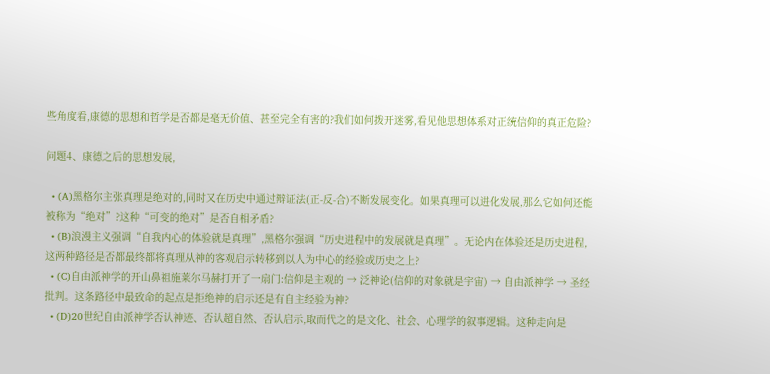些角度看,康德的思想和哲学是否都是毫无价值、甚至完全有害的?我们如何拨开迷雾,看见他思想体系对正统信仰的真正危险?

问题4、康德之后的思想发展,

  • (A)黑格尔主张真理是绝对的,同时又在历史中通过辩证法(正-反-合)不断发展变化。如果真理可以进化发展,那么它如何还能被称为“绝对”?这种“可变的绝对”是否自相矛盾?
  • (B)浪漫主义强调“自我内心的体验就是真理”,黑格尔强调“历史进程中的发展就是真理”。无论内在体验还是历史进程,这两种路径是否都最终都将真理从神的客观启示转移到以人为中心的经验或历史之上?
  • (C)自由派神学的开山鼻祖施莱尔马赫打开了一扇门:信仰是主观的 → 泛神论(信仰的对象就是宇宙) → 自由派神学 → 圣经批判。这条路径中最致命的起点是拒绝神的启示还是有自主经验为神?
  • (D)20世纪自由派神学否认神迹、否认超自然、否认启示,取而代之的是文化、社会、心理学的叙事逻辑。这种走向是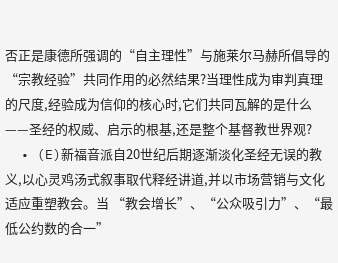否正是康德所强调的“自主理性”与施莱尔马赫所倡导的“宗教经验”共同作用的必然结果?当理性成为审判真理的尺度,经验成为信仰的核心时,它们共同瓦解的是什么——圣经的权威、启示的根基,还是整个基督教世界观?
  • (E)新福音派自20世纪后期逐渐淡化圣经无误的教义,以心灵鸡汤式叙事取代释经讲道,并以市场营销与文化适应重塑教会。当 “教会增长”、“公众吸引力”、“最低公约数的合一”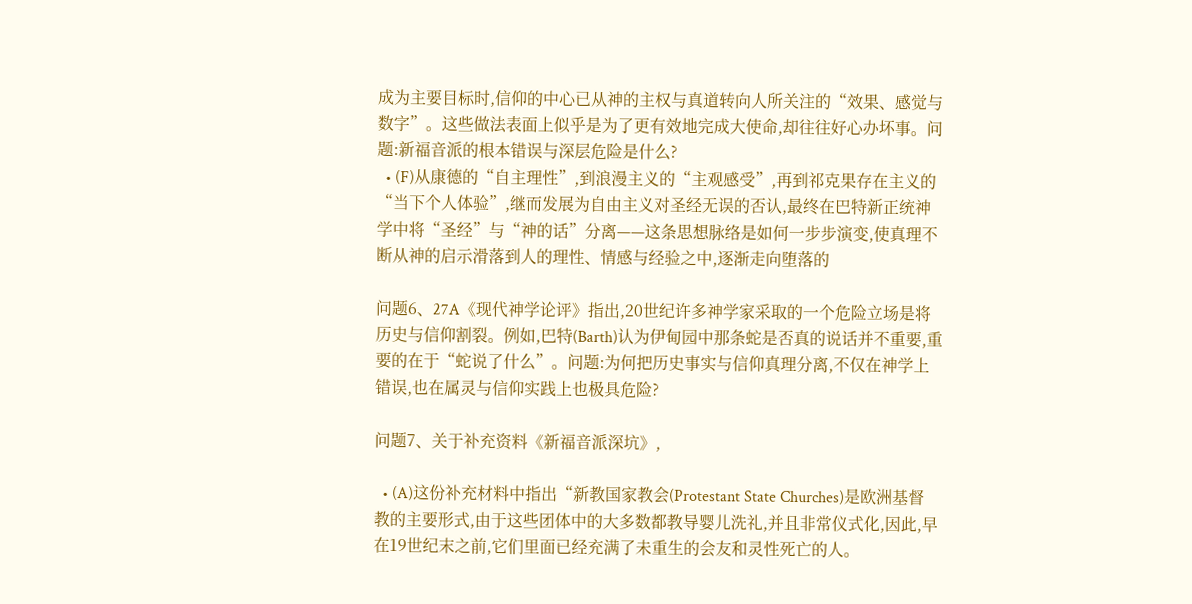成为主要目标时,信仰的中心已从神的主权与真道转向人所关注的“效果、感觉与数字”。这些做法表面上似乎是为了更有效地完成大使命,却往往好心办坏事。问题:新福音派的根本错误与深层危险是什么?
  • (F)从康德的“自主理性”,到浪漫主义的“主观感受”,再到祁克果存在主义的“当下个人体验”,继而发展为自由主义对圣经无误的否认,最终在巴特新正统神学中将“圣经”与“神的话”分离——这条思想脉络是如何一步步演变,使真理不断从神的启示滑落到人的理性、情感与经验之中,逐渐走向堕落的

问题6、27A《现代神学论评》指出,20世纪许多神学家采取的一个危险立场是将历史与信仰割裂。例如,巴特(Barth)认为伊甸园中那条蛇是否真的说话并不重要,重要的在于“蛇说了什么”。问题:为何把历史事实与信仰真理分离,不仅在神学上错误,也在属灵与信仰实践上也极具危险?

问题7、关于补充资料《新福音派深坑》,

  • (A)这份补充材料中指出“新教国家教会(Protestant State Churches)是欧洲基督教的主要形式,由于这些团体中的大多数都教导婴儿洗礼,并且非常仪式化,因此,早在19世纪末之前,它们里面已经充满了未重生的会友和灵性死亡的人。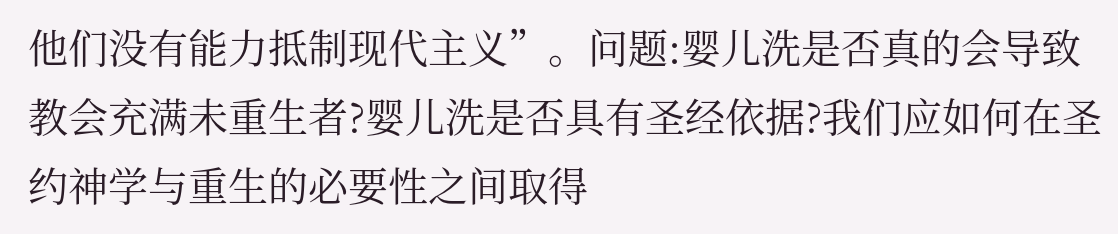他们没有能力抵制现代主义”。问题:婴儿洗是否真的会导致教会充满未重生者?婴儿洗是否具有圣经依据?我们应如何在圣约神学与重生的必要性之间取得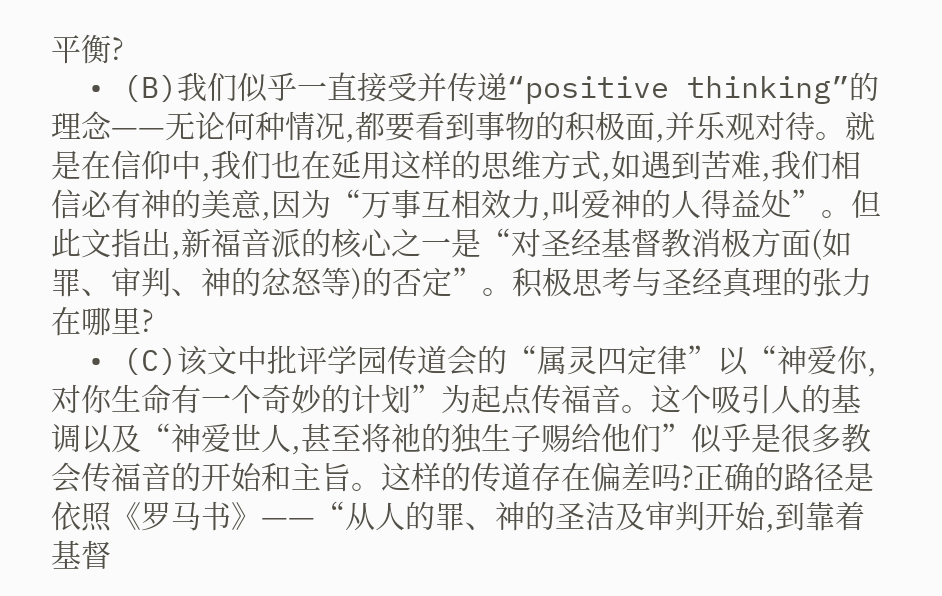平衡?
  • (B)我们似乎一直接受并传递“positive thinking”的理念——无论何种情况,都要看到事物的积极面,并乐观对待。就是在信仰中,我们也在延用这样的思维方式,如遇到苦难,我们相信必有神的美意,因为“万事互相效力,叫爱神的人得益处”。但此文指出,新福音派的核心之一是“对圣经基督教消极方面(如罪、审判、神的忿怒等)的否定”。积极思考与圣经真理的张力在哪里?
  • (C)该文中批评学园传道会的“属灵四定律”以“神爱你,对你生命有一个奇妙的计划”为起点传福音。这个吸引人的基调以及“神爱世人,甚至将祂的独生子赐给他们”似乎是很多教会传福音的开始和主旨。这样的传道存在偏差吗?正确的路径是依照《罗马书》——“从人的罪、神的圣洁及审判开始,到靠着基督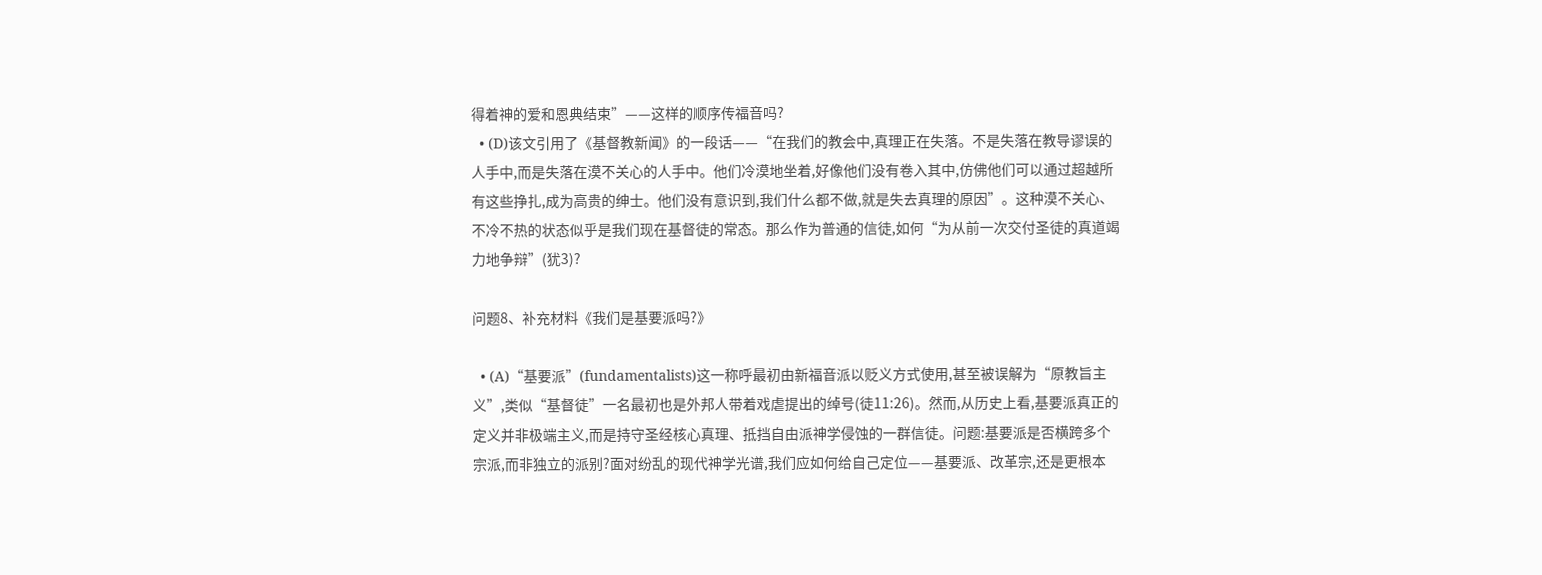得着神的爱和恩典结束”——这样的顺序传福音吗?
  • (D)该文引用了《基督教新闻》的一段话——“在我们的教会中,真理正在失落。不是失落在教导谬误的人手中,而是失落在漠不关心的人手中。他们冷漠地坐着,好像他们没有卷入其中,仿佛他们可以通过超越所有这些挣扎,成为高贵的绅士。他们没有意识到,我们什么都不做,就是失去真理的原因”。这种漠不关心、不冷不热的状态似乎是我们现在基督徒的常态。那么作为普通的信徒,如何“为从前一次交付圣徒的真道竭力地争辩”(犹3)?

问题8、补充材料《我们是基要派吗?》

  • (A)“基要派”(fundamentalists)这一称呼最初由新福音派以贬义方式使用,甚至被误解为“原教旨主义”,类似“基督徒”一名最初也是外邦人带着戏虐提出的绰号(徒11:26)。然而,从历史上看,基要派真正的定义并非极端主义,而是持守圣经核心真理、抵挡自由派神学侵蚀的一群信徒。问题:基要派是否横跨多个宗派,而非独立的派别?面对纷乱的现代神学光谱,我们应如何给自己定位——基要派、改革宗,还是更根本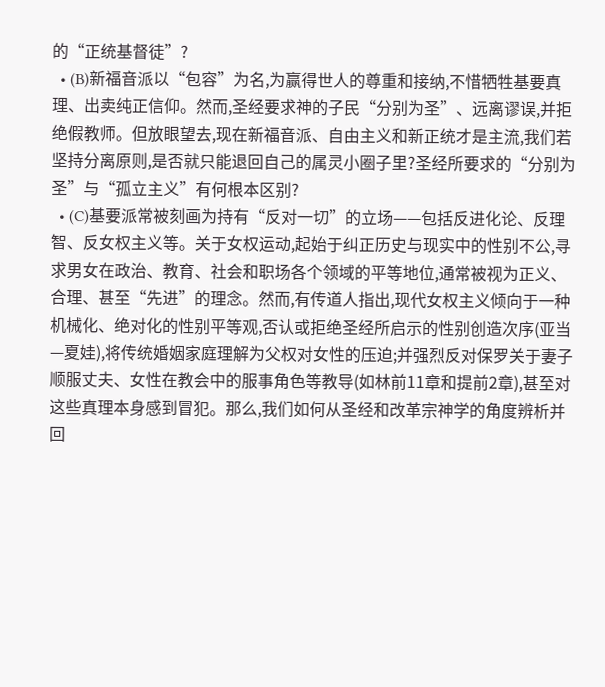的“正统基督徒”?
  • (B)新福音派以“包容”为名,为赢得世人的尊重和接纳,不惜牺牲基要真理、出卖纯正信仰。然而,圣经要求神的子民“分别为圣”、远离谬误,并拒绝假教师。但放眼望去,现在新福音派、自由主义和新正统才是主流,我们若坚持分离原则,是否就只能退回自己的属灵小圈子里?圣经所要求的“分别为圣”与“孤立主义”有何根本区别?
  • (C)基要派常被刻画为持有“反对一切”的立场——包括反进化论、反理智、反女权主义等。关于女权运动,起始于纠正历史与现实中的性别不公,寻求男女在政治、教育、社会和职场各个领域的平等地位,通常被视为正义、合理、甚至“先进”的理念。然而,有传道人指出,现代女权主义倾向于一种机械化、绝对化的性别平等观,否认或拒绝圣经所启示的性别创造次序(亚当—夏娃),将传统婚姻家庭理解为父权对女性的压迫;并强烈反对保罗关于妻子顺服丈夫、女性在教会中的服事角色等教导(如林前11章和提前2章),甚至对这些真理本身感到冒犯。那么,我们如何从圣经和改革宗神学的角度辨析并回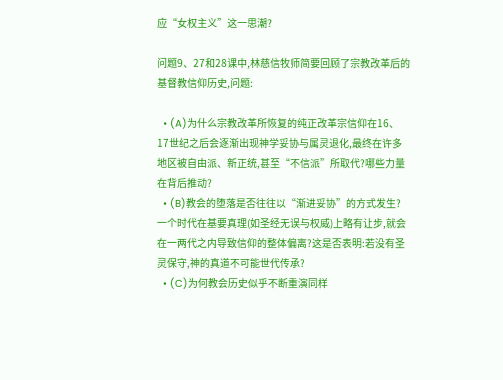应“女权主义”这一思潮?

问题9、27和28课中,林慈信牧师简要回顾了宗教改革后的基督教信仰历史,问题:

  • (A)为什么宗教改革所恢复的纯正改革宗信仰在16、17世纪之后会逐渐出现神学妥协与属灵退化,最终在许多地区被自由派、新正统,甚至“不信派”所取代?哪些力量在背后推动?
  • (B)教会的堕落是否往往以“渐进妥协”的方式发生?一个时代在基要真理(如圣经无误与权威)上略有让步,就会在一两代之内导致信仰的整体偏离?这是否表明:若没有圣灵保守,神的真道不可能世代传承?
  • (C)为何教会历史似乎不断重演同样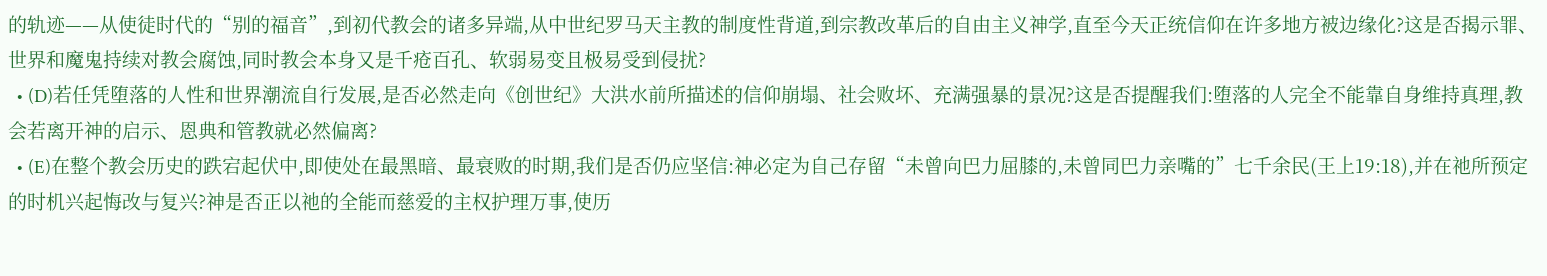的轨迹——从使徒时代的“别的福音”,到初代教会的诸多异端,从中世纪罗马天主教的制度性背道,到宗教改革后的自由主义神学,直至今天正统信仰在许多地方被边缘化?这是否揭示罪、世界和魔鬼持续对教会腐蚀,同时教会本身又是千疮百孔、软弱易变且极易受到侵扰?
  • (D)若任凭堕落的人性和世界潮流自行发展,是否必然走向《创世纪》大洪水前所描述的信仰崩塌、社会败坏、充满强暴的景况?这是否提醒我们:堕落的人完全不能靠自身维持真理,教会若离开神的启示、恩典和管教就必然偏离?
  • (E)在整个教会历史的跌宕起伏中,即使处在最黑暗、最衰败的时期,我们是否仍应坚信:神必定为自己存留“未曾向巴力屈膝的,未曾同巴力亲嘴的”七千余民(王上19:18),并在祂所预定的时机兴起悔改与复兴?神是否正以祂的全能而慈爱的主权护理万事,使历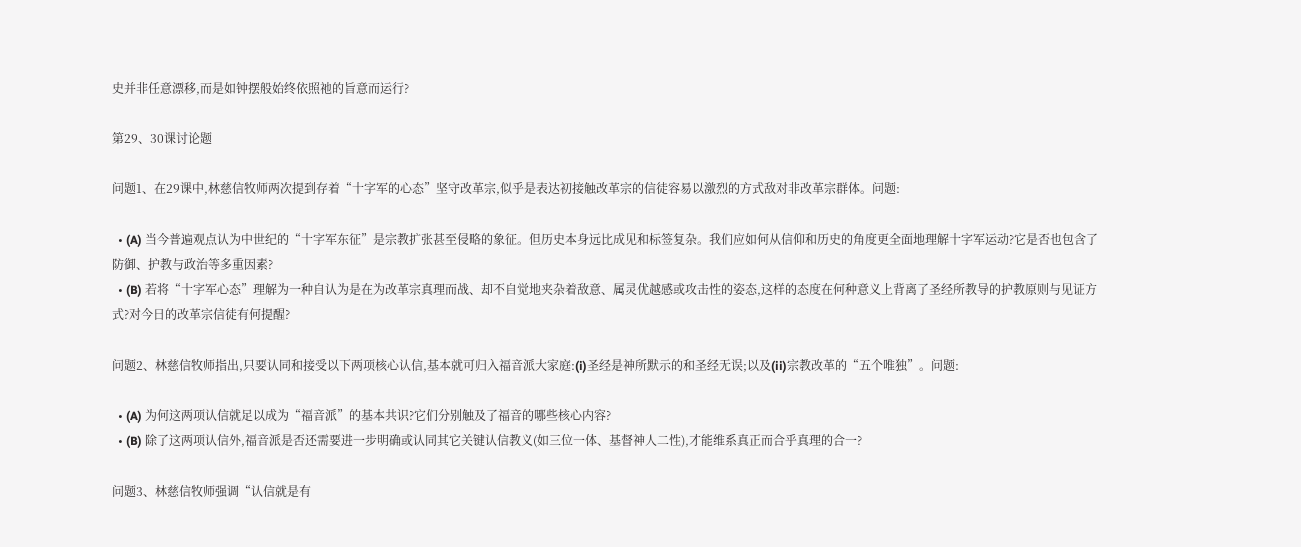史并非任意漂移,而是如钟摆般始终依照祂的旨意而运行?

第29、30课讨论题

问题1、在29课中,林慈信牧师两次提到存着“十字军的心态”坚守改革宗,似乎是表达初接触改革宗的信徒容易以激烈的方式敌对非改革宗群体。问题:

  • (A) 当今普遍观点认为中世纪的“十字军东征”是宗教扩张甚至侵略的象征。但历史本身远比成见和标签复杂。我们应如何从信仰和历史的角度更全面地理解十字军运动?它是否也包含了防御、护教与政治等多重因素?
  • (B) 若将“十字军心态”理解为一种自认为是在为改革宗真理而战、却不自觉地夹杂着敌意、属灵优越感或攻击性的姿态,这样的态度在何种意义上背离了圣经所教导的护教原则与见证方式?对今日的改革宗信徒有何提醒?

问题2、林慈信牧师指出,只要认同和接受以下两项核心认信,基本就可归入福音派大家庭:(i)圣经是神所默示的和圣经无误;以及(ii)宗教改革的“五个唯独”。问题:

  • (A) 为何这两项认信就足以成为“福音派”的基本共识?它们分别触及了福音的哪些核心内容?
  • (B) 除了这两项认信外,福音派是否还需要进一步明确或认同其它关键认信教义(如三位一体、基督神人二性),才能维系真正而合乎真理的合一?

问题3、林慈信牧师强调“认信就是有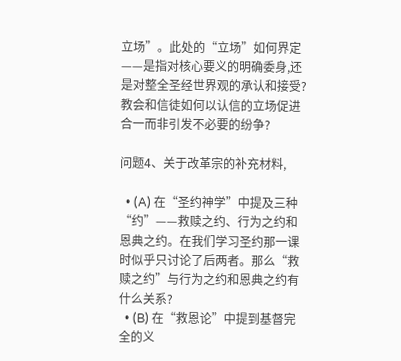立场”。此处的“立场”如何界定——是指对核心要义的明确委身,还是对整全圣经世界观的承认和接受?教会和信徒如何以认信的立场促进合一而非引发不必要的纷争?

问题4、关于改革宗的补充材料,

  • (A) 在“圣约神学”中提及三种“约”——救赎之约、行为之约和恩典之约。在我们学习圣约那一课时似乎只讨论了后两者。那么“救赎之约”与行为之约和恩典之约有什么关系?
  • (B) 在“救恩论”中提到基督完全的义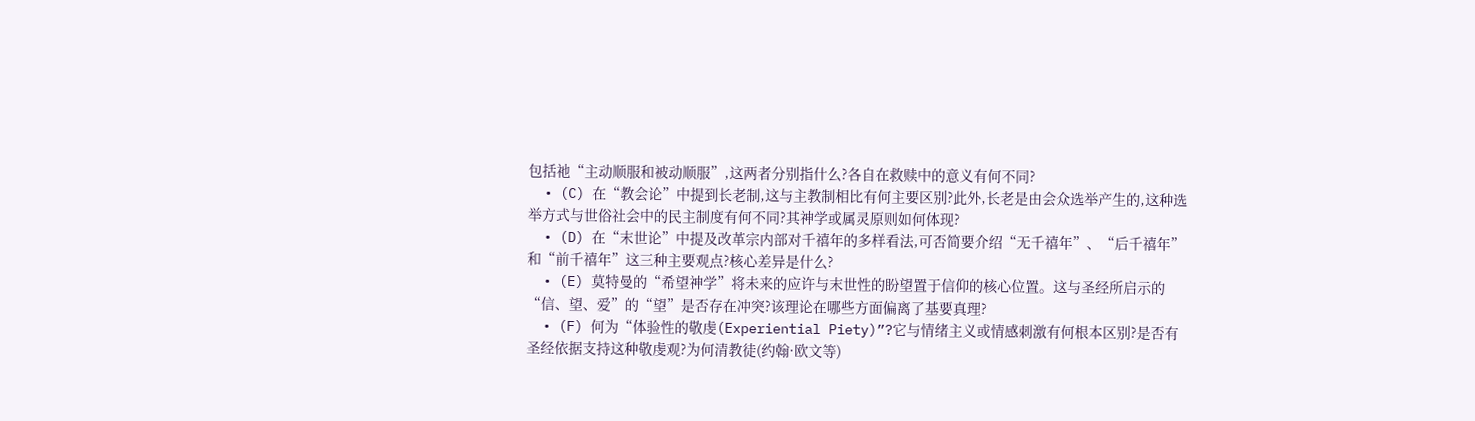包括祂“主动顺服和被动顺服”,这两者分别指什么?各自在救赎中的意义有何不同?
  • (C) 在“教会论”中提到长老制,这与主教制相比有何主要区别?此外,长老是由会众选举产生的,这种选举方式与世俗社会中的民主制度有何不同?其神学或属灵原则如何体现?
  • (D) 在“末世论”中提及改革宗内部对千禧年的多样看法,可否简要介绍“无千禧年”、“后千禧年”和“前千禧年”这三种主要观点?核心差异是什么?
  • (E) 莫特曼的“希望神学”将未来的应许与末世性的盼望置于信仰的核心位置。这与圣经所启示的“信、望、爱”的“望”是否存在冲突?该理论在哪些方面偏离了基要真理?
  • (F) 何为“体验性的敬虔(Experiential Piety)”?它与情绪主义或情感刺激有何根本区别?是否有圣经依据支持这种敬虔观?为何清教徒(约翰·欧文等)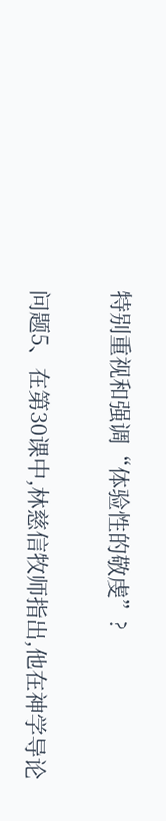特别重视和强调“体验性的敬虔”?

问题5、在第30课中,林慈信牧师指出,他在神学导论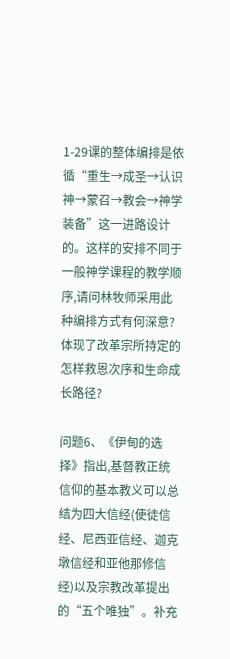1-29课的整体编排是依循“重生→成圣→认识神→蒙召→教会→神学装备”这一进路设计的。这样的安排不同于一般神学课程的教学顺序,请问林牧师采用此种编排方式有何深意?体现了改革宗所持定的怎样救恩次序和生命成长路径?

问题6、《伊甸的选择》指出,基督教正统信仰的基本教义可以总结为四大信经(使徒信经、尼西亚信经、迦克墩信经和亚他那修信经)以及宗教改革提出的“五个唯独”。补充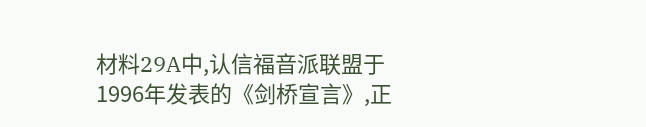材料29A中,认信福音派联盟于1996年发表的《剑桥宣言》,正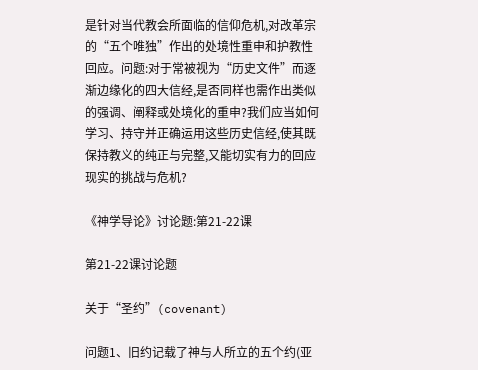是针对当代教会所面临的信仰危机,对改革宗的“五个唯独”作出的处境性重申和护教性回应。问题:对于常被视为“历史文件”而逐渐边缘化的四大信经,是否同样也需作出类似的强调、阐释或处境化的重申?我们应当如何学习、持守并正确运用这些历史信经,使其既保持教义的纯正与完整,又能切实有力的回应现实的挑战与危机?

《神学导论》讨论题:第21-22课

第21-22课讨论题

关于“圣约”(covenant)

问题1、旧约记载了神与人所立的五个约(亚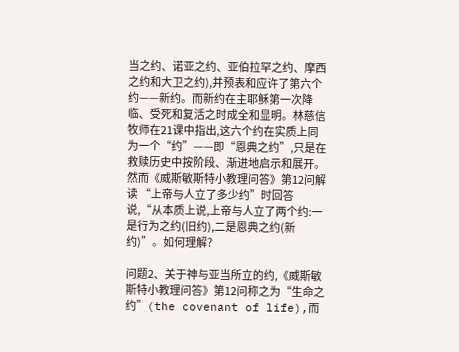当之约、诺亚之约、亚伯拉罕之约、摩西之约和大卫之约),并预表和应许了第六个约——新约。而新约在主耶稣第一次降临、受死和复活之时成全和显明。林慈信牧师在21课中指出,这六个约在实质上同为一个“约”——即“恩典之约”,只是在救赎历史中按阶段、渐进地启示和展开。然而《威斯敏斯特小教理问答》第12问解读 “上帝与人立了多少约”时回答说,“从本质上说,上帝与人立了两个约:一是行为之约(旧约),二是恩典之约(新约)”。如何理解?

问题2、关于神与亚当所立的约,《威斯敏斯特小教理问答》第12问称之为“生命之约”(the covenant of life),而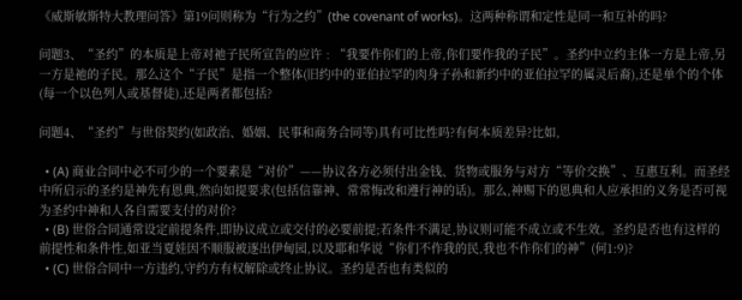《威斯敏斯特大教理问答》第19问则称为“行为之约”(the covenant of works)。这两种称谓和定性是同一和互补的吗?

问题3、“圣约”的本质是上帝对祂子民所宣告的应许﹕“我要作你们的上帝,你们要作我的子民”。圣约中立约主体一方是上帝,另一方是祂的子民。那么这个“子民”是指一个整体(旧约中的亚伯拉罕的肉身子孙和新约中的亚伯拉罕的属灵后裔),还是单个的个体(每一个以色列人或基督徒),还是两者都包括?

问题4、“圣约”与世俗契约(如政治、婚姻、民事和商务合同等)具有可比性吗?有何本质差异?比如,

  • (A) 商业合同中必不可少的一个要素是“对价”——协议各方必须付出金钱、货物或服务与对方“等价交换”、互惠互利。而圣经中所启示的圣约是神先有恩典,然向如提要求(包括信靠神、常常悔改和遵行神的话)。那么,神赐下的恩典和人应承担的义务是否可视为圣约中神和人各自需要支付的对价?
  • (B) 世俗合同通常设定前提条件,即协议成立或交付的必要前提;若条件不满足,协议则可能不成立或不生效。圣约是否也有这样的前提性和条件性,如亚当夏娃因不顺服被逐出伊甸园,以及耶和华说“你们不作我的民,我也不作你们的神”(何1:9)?
  • (C) 世俗合同中一方违约,守约方有权解除或终止协议。圣约是否也有类似的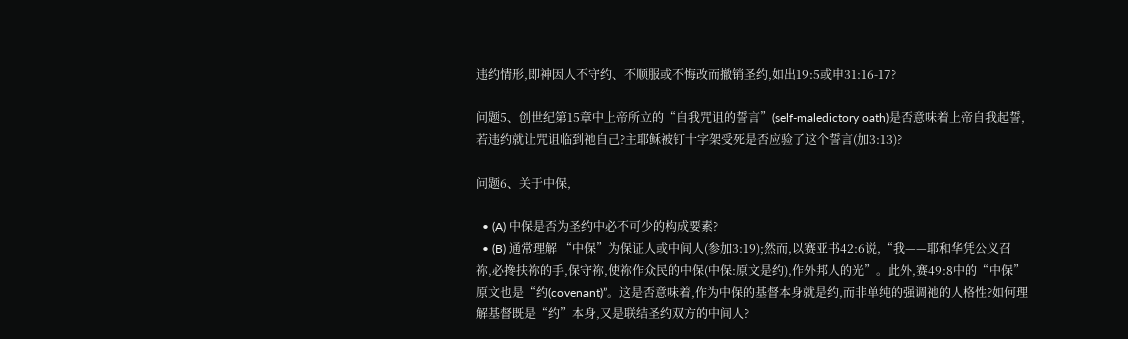违约情形,即神因人不守约、不顺服或不悔改而撤销圣约,如出19:5或申31:16-17?

问题5、创世纪第15章中上帝所立的“自我咒诅的誓言”(self-maledictory oath)是否意味着上帝自我起誓,若违约就让咒诅临到祂自己?主耶稣被钉十字架受死是否应验了这个誓言(加3:13)?

问题6、关于中保,

  • (A) 中保是否为圣约中必不可少的构成要素?
  • (B) 通常理解 “中保”为保证人或中间人(参加3:19);然而,以赛亚书42:6说,“我——耶和华凭公义召祢,必搀扶祢的手,保守祢,使祢作众民的中保(中保:原文是约),作外邦人的光”。此外,赛49:8中的“中保”原文也是“约(covenant)”。这是否意味着,作为中保的基督本身就是约,而非单纯的强调祂的人格性?如何理解基督既是“约”本身,又是联结圣约双方的中间人?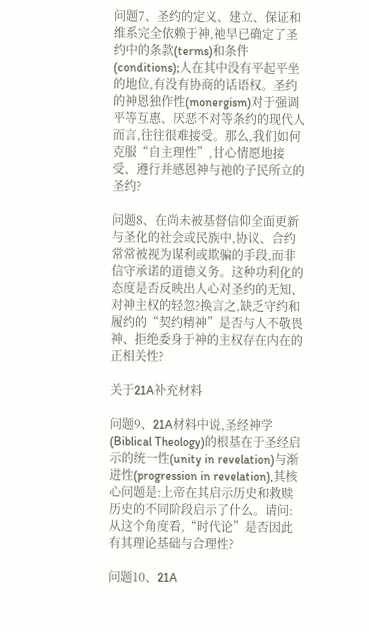问题7、圣约的定义、建立、保证和维系完全依赖于神,祂早已确定了圣约中的条款(terms)和条件(conditions);人在其中没有平起平坐的地位,有没有协商的话语权。圣约的神恩独作性(monergism)对于强调平等互惠、厌恶不对等条约的现代人而言,往往很难接受。那么,我们如何克服“自主理性”,甘心情愿地接受、遵行并感恩神与祂的子民所立的圣约?

问题8、在尚未被基督信仰全面更新与圣化的社会或民族中,协议、合约常常被视为谋利或欺骗的手段,而非信守承诺的道德义务。这种功利化的态度是否反映出人心对圣约的无知、对神主权的轻忽?换言之,缺乏守约和履约的“契约精神”是否与人不敬畏神、拒绝委身于神的主权存在内在的正相关性?

关于21A补充材料

问题9、21A材料中说,圣经神学(Biblical Theology)的根基在于圣经启示的统一性(unity in revelation)与渐进性(progression in revelation),其核心问题是:上帝在其启示历史和救赎历史的不同阶段启示了什么。请问:从这个角度看,“时代论”是否因此有其理论基础与合理性?

问题10、21A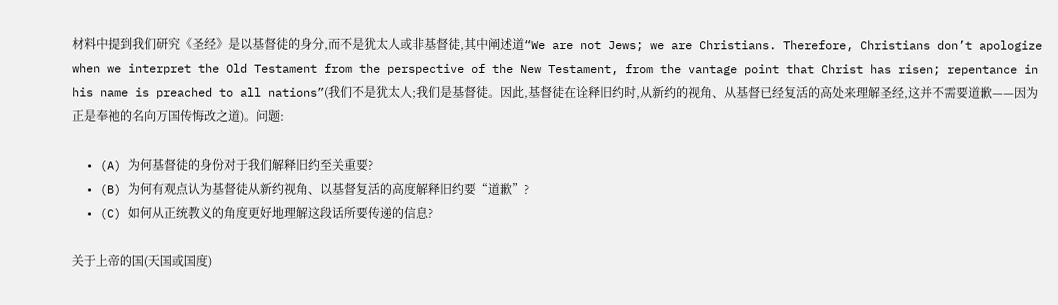材料中提到我们研究《圣经》是以基督徒的身分,而不是犹太人或非基督徒,其中阐述道“We are not Jews; we are Christians. Therefore, Christians don’t apologize when we interpret the Old Testament from the perspective of the New Testament, from the vantage point that Christ has risen; repentance in his name is preached to all nations”(我们不是犹太人;我们是基督徒。因此,基督徒在诠释旧约时,从新约的视角、从基督已经复活的高处来理解圣经,这并不需要道歉——因为正是奉祂的名向万国传悔改之道)。问题:

  • (A) 为何基督徒的身份对于我们解释旧约至关重要?
  • (B) 为何有观点认为基督徒从新约视角、以基督复活的高度解释旧约要“道歉”?
  • (C) 如何从正统教义的角度更好地理解这段话所要传递的信息?

关于上帝的国(天国或国度)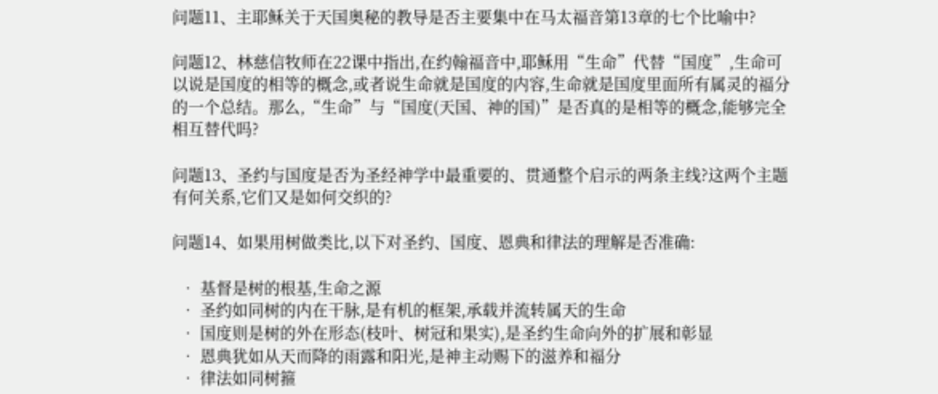问题11、主耶稣关于天国奥秘的教导是否主要集中在马太福音第13章的七个比喻中?

问题12、林慈信牧师在22课中指出,在约翰福音中,耶稣用“生命”代替“国度”,生命可以说是国度的相等的概念,或者说生命就是国度的内容,生命就是国度里面所有属灵的福分的一个总结。那么,“生命”与“国度(天国、神的国)”是否真的是相等的概念,能够完全相互替代吗?

问题13、圣约与国度是否为圣经神学中最重要的、贯通整个启示的两条主线?这两个主题有何关系,它们又是如何交织的?

问题14、如果用树做类比,以下对圣约、国度、恩典和律法的理解是否准确:

  • 基督是树的根基,生命之源
  • 圣约如同树的内在干脉,是有机的框架,承载并流转属天的生命
  • 国度则是树的外在形态(枝叶、树冠和果实),是圣约生命向外的扩展和彰显
  • 恩典犹如从天而降的雨露和阳光,是神主动赐下的滋养和福分
  • 律法如同树箍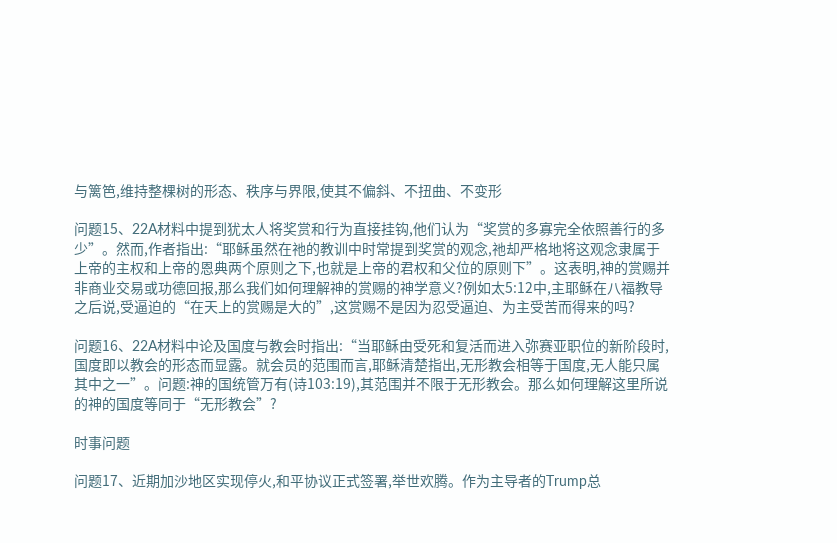与篱笆,维持整棵树的形态、秩序与界限,使其不偏斜、不扭曲、不变形

问题15、22A材料中提到犹太人将奖赏和行为直接挂钩,他们认为“奖赏的多寡完全依照善行的多少”。然而,作者指出:“耶稣虽然在祂的教训中时常提到奖赏的观念,祂却严格地将这观念隶属于上帝的主权和上帝的恩典两个原则之下,也就是上帝的君权和父位的原则下”。这表明,神的赏赐并非商业交易或功德回报,那么我们如何理解神的赏赐的神学意义?例如太5:12中,主耶稣在八福教导之后说,受逼迫的“在天上的赏赐是大的”,这赏赐不是因为忍受逼迫、为主受苦而得来的吗?

问题16、22A材料中论及国度与教会时指出:“当耶稣由受死和复活而进入弥赛亚职位的新阶段时,国度即以教会的形态而显露。就会员的范围而言,耶稣清楚指出,无形教会相等于国度,无人能只属其中之一”。问题:神的国统管万有(诗103:19),其范围并不限于无形教会。那么如何理解这里所说的神的国度等同于“无形教会”?

时事问题

问题17、近期加沙地区实现停火,和平协议正式签署,举世欢腾。作为主导者的Trump总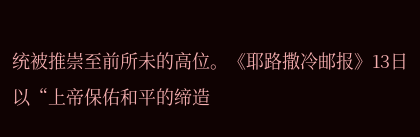统被推崇至前所未的高位。《耶路撒冷邮报》13日以“上帝保佑和平的缔造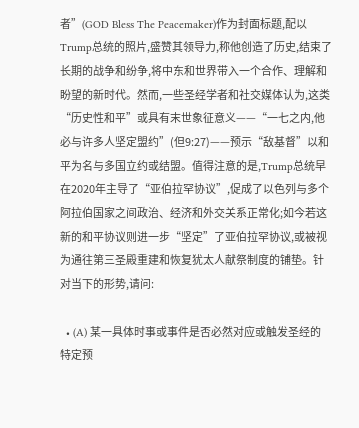者”(GOD Bless The Peacemaker)作为封面标题,配以Trump总统的照片,盛赞其领导力,称他创造了历史,结束了长期的战争和纷争,将中东和世界带入一个合作、理解和盼望的新时代。然而,一些圣经学者和社交媒体认为,这类“历史性和平”或具有末世象征意义——“一七之内,他必与许多人坚定盟约”(但9:27)——预示“敌基督”以和平为名与多国立约或结盟。值得注意的是,Trump总统早在2020年主导了“亚伯拉罕协议”,促成了以色列与多个阿拉伯国家之间政治、经济和外交关系正常化;如今若这新的和平协议则进一步“坚定”了亚伯拉罕协议,或被视为通往第三圣殿重建和恢复犹太人献祭制度的铺垫。针对当下的形势,请问:

  • (A) 某一具体时事或事件是否必然对应或触发圣经的特定预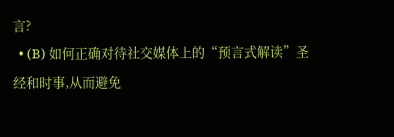言?
  • (B) 如何正确对待社交媒体上的“预言式解读”圣经和时事,从而避免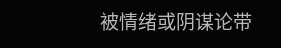被情绪或阴谋论带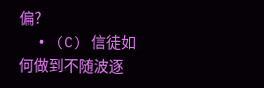偏?
  • (C) 信徒如何做到不随波逐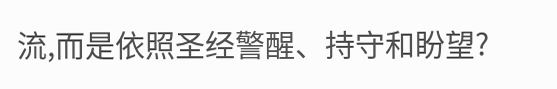流,而是依照圣经警醒、持守和盼望?